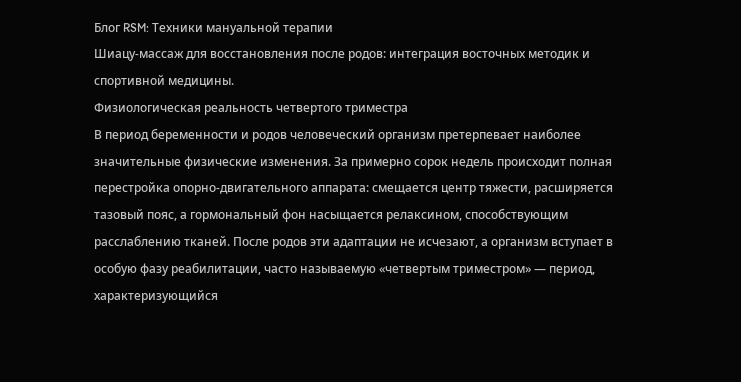Блог RSM: Техники мануальной терапии
Шиацу-массаж для восстановления после родов: интеграция восточных методик и спортивной медицины.
Физиологическая реальность четвертого триместра
В период беременности и родов человеческий организм претерпевает наиболее значительные физические изменения. За примерно сорок недель происходит полная перестройка опорно-двигательного аппарата: смещается центр тяжести, расширяется тазовый пояс, а гормональный фон насыщается релаксином, способствующим расслаблению тканей. После родов эти адаптации не исчезают, а организм вступает в особую фазу реабилитации, часто называемую «четвертым триместром» — период, характеризующийся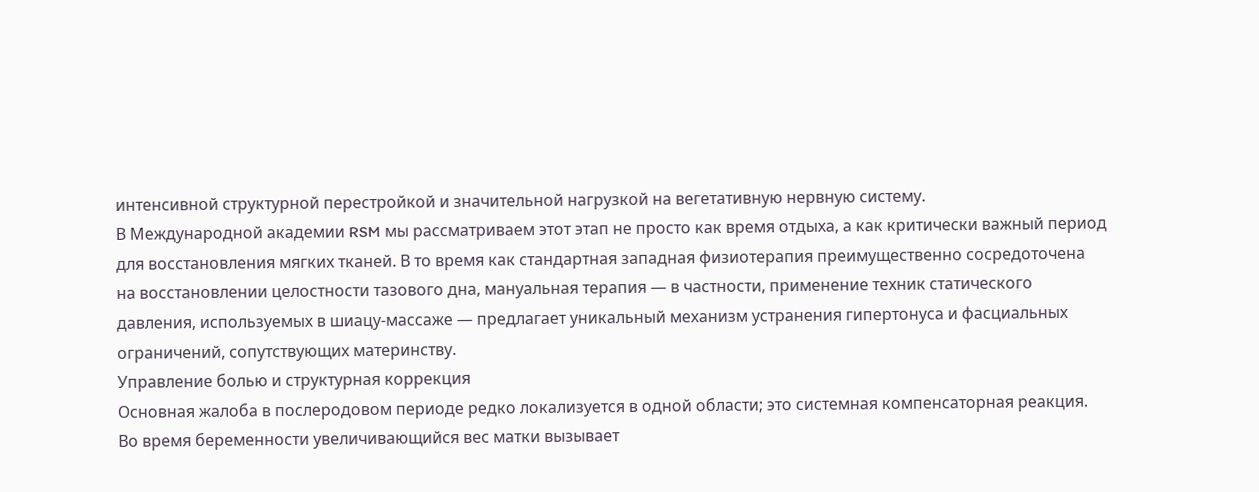интенсивной структурной перестройкой и значительной нагрузкой на вегетативную нервную систему.
В Международной академии RSM мы рассматриваем этот этап не просто как время отдыха, а как критически важный период для восстановления мягких тканей. В то время как стандартная западная физиотерапия преимущественно сосредоточена на восстановлении целостности тазового дна, мануальная терапия — в частности, применение техник статического давления, используемых в шиацу-массаже — предлагает уникальный механизм устранения гипертонуса и фасциальных ограничений, сопутствующих материнству.
Управление болью и структурная коррекция
Основная жалоба в послеродовом периоде редко локализуется в одной области; это системная компенсаторная реакция. Во время беременности увеличивающийся вес матки вызывает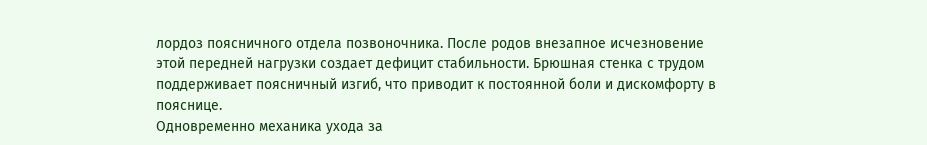лордоз поясничного отдела позвоночника. После родов внезапное исчезновение этой передней нагрузки создает дефицит стабильности. Брюшная стенка с трудом поддерживает поясничный изгиб, что приводит к постоянной боли и дискомфорту в пояснице.
Одновременно механика ухода за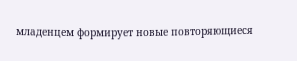младенцем формирует новые повторяющиеся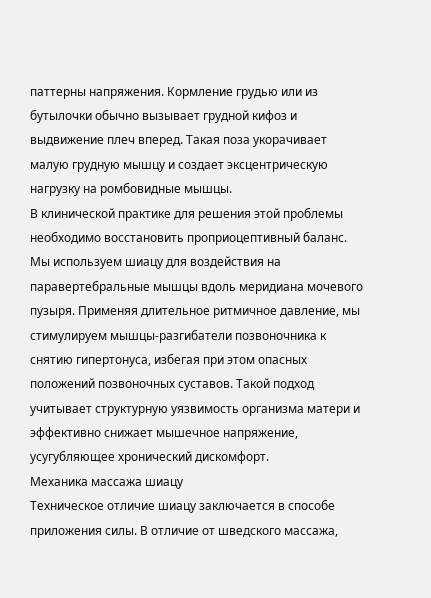паттерны напряжения. Кормление грудью или из бутылочки обычно вызывает грудной кифоз и выдвижение плеч вперед. Такая поза укорачивает малую грудную мышцу и создает эксцентрическую нагрузку на ромбовидные мышцы.
В клинической практике для решения этой проблемы необходимо восстановить проприоцептивный баланс. Мы используем шиацу для воздействия на паравертебральные мышцы вдоль меридиана мочевого пузыря. Применяя длительное ритмичное давление, мы стимулируем мышцы-разгибатели позвоночника к снятию гипертонуса, избегая при этом опасных положений позвоночных суставов. Такой подход учитывает структурную уязвимость организма матери и эффективно снижает мышечное напряжение, усугубляющее хронический дискомфорт.
Механика массажа шиацу
Техническое отличие шиацу заключается в способе приложения силы. В отличие от шведского массажа,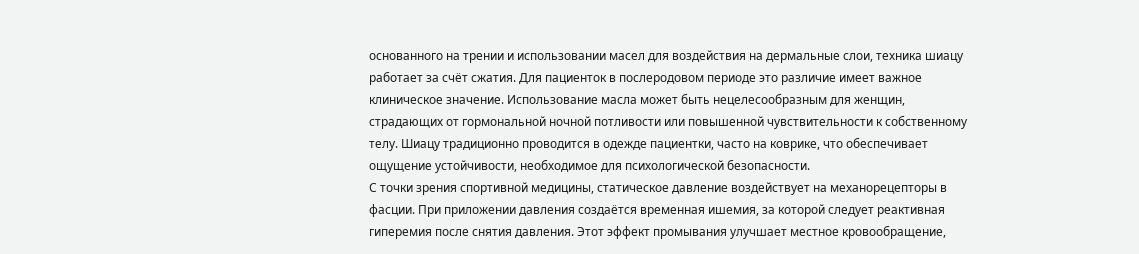основанного на трении и использовании масел для воздействия на дермальные слои, техника шиацу работает за счёт сжатия. Для пациенток в послеродовом периоде это различие имеет важное клиническое значение. Использование масла может быть нецелесообразным для женщин, страдающих от гормональной ночной потливости или повышенной чувствительности к собственному телу. Шиацу традиционно проводится в одежде пациентки, часто на коврике, что обеспечивает ощущение устойчивости, необходимое для психологической безопасности.
С точки зрения спортивной медицины, статическое давление воздействует на механорецепторы в фасции. При приложении давления создаётся временная ишемия, за которой следует реактивная гиперемия после снятия давления. Этот эффект промывания улучшает местное кровообращение,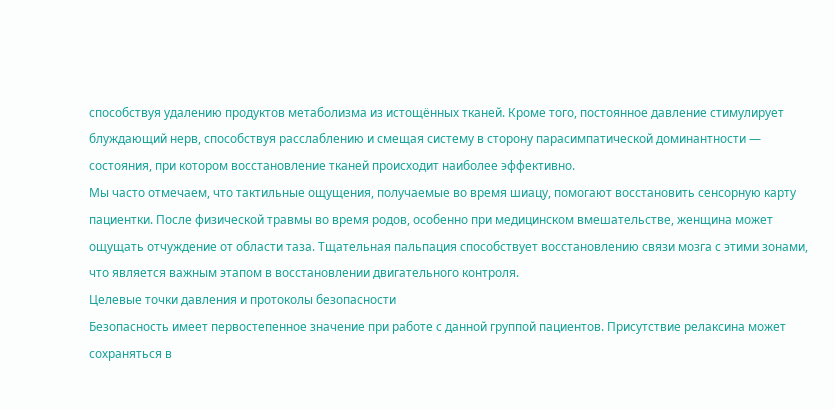способствуя удалению продуктов метаболизма из истощённых тканей. Кроме того, постоянное давление стимулирует блуждающий нерв, способствуя расслаблению и смещая систему в сторону парасимпатической доминантности — состояния, при котором восстановление тканей происходит наиболее эффективно.
Мы часто отмечаем, что тактильные ощущения, получаемые во время шиацу, помогают восстановить сенсорную карту пациентки. После физической травмы во время родов, особенно при медицинском вмешательстве, женщина может ощущать отчуждение от области таза. Тщательная пальпация способствует восстановлению связи мозга с этими зонами, что является важным этапом в восстановлении двигательного контроля.
Целевые точки давления и протоколы безопасности
Безопасность имеет первостепенное значение при работе с данной группой пациентов. Присутствие релаксина может сохраняться в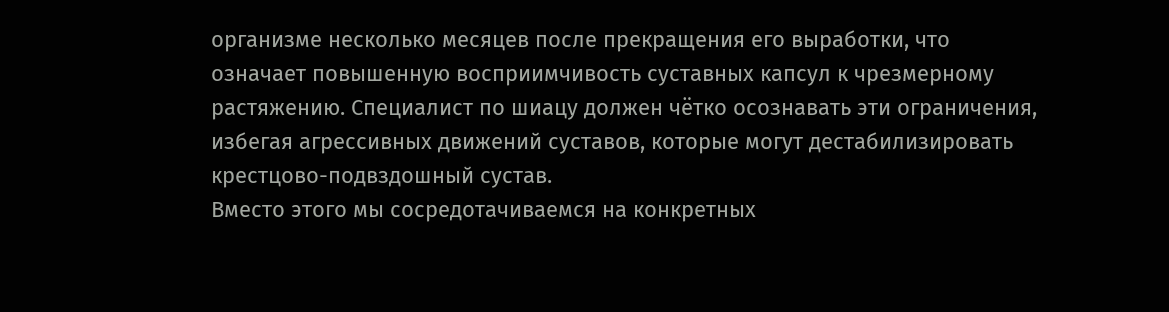организме несколько месяцев после прекращения его выработки, что означает повышенную восприимчивость суставных капсул к чрезмерному растяжению. Специалист по шиацу должен чётко осознавать эти ограничения, избегая агрессивных движений суставов, которые могут дестабилизировать крестцово-подвздошный сустав.
Вместо этого мы сосредотачиваемся на конкретных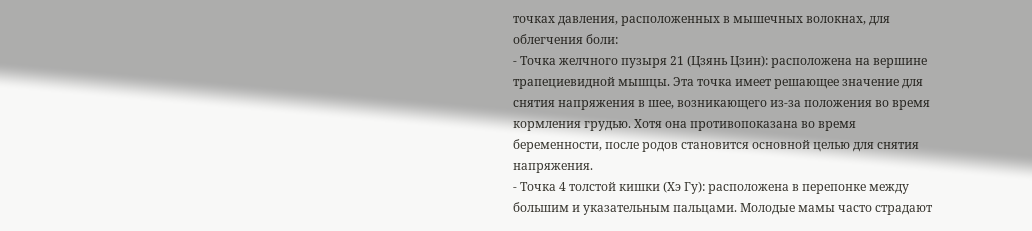точках давления, расположенных в мышечных волокнах, для облегчения боли:
- Точка желчного пузыря 21 (Цзянь Цзин): расположена на вершине трапециевидной мышцы. Эта точка имеет решающее значение для снятия напряжения в шее, возникающего из-за положения во время кормления грудью. Хотя она противопоказана во время беременности, после родов становится основной целью для снятия напряжения.
- Точка 4 толстой кишки (Хэ Гу): расположена в перепонке между большим и указательным пальцами. Молодые мамы часто страдают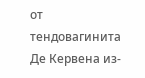от тендовагинита Де Кервена из-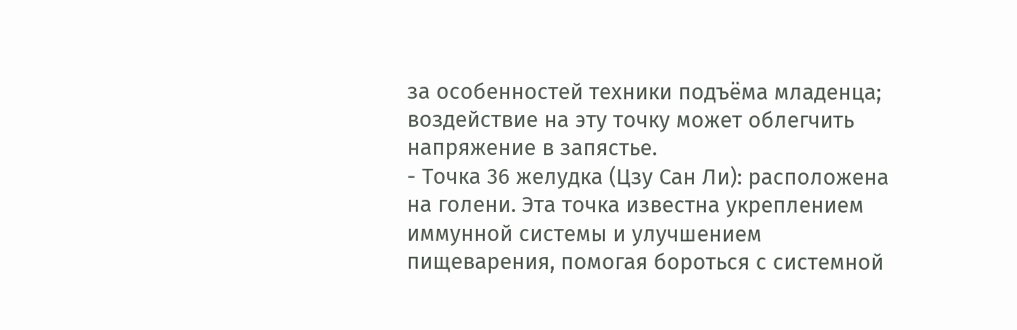за особенностей техники подъёма младенца; воздействие на эту точку может облегчить напряжение в запястье.
- Точка 36 желудка (Цзу Сан Ли): расположена на голени. Эта точка известна укреплением иммунной системы и улучшением пищеварения, помогая бороться с системной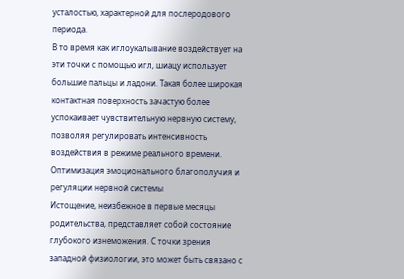усталостью, характерной для послеродового периода.
В то время как иглоукалывание воздействует на эти точки с помощью игл, шиацу использует большие пальцы и ладони. Такая более широкая контактная поверхность зачастую более успокаивает чувствительную нервную систему, позволяя регулировать интенсивность воздействия в режиме реального времени.
Оптимизация эмоционального благополучия и регуляции нервной системы
Истощение, неизбежное в первые месяцы родительства, представляет собой состояние глубокого изнеможения. С точки зрения западной физиологии, это может быть связано с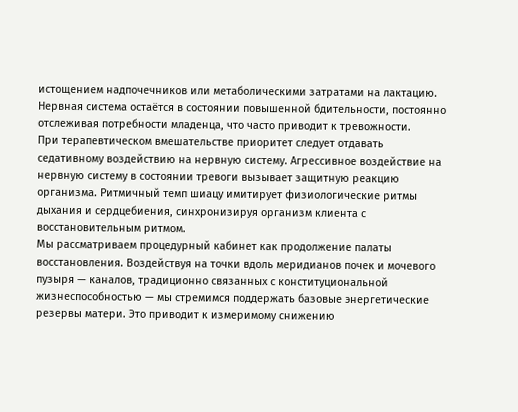истощением надпочечников или метаболическими затратами на лактацию. Нервная система остаётся в состоянии повышенной бдительности, постоянно отслеживая потребности младенца, что часто приводит к тревожности.
При терапевтическом вмешательстве приоритет следует отдавать седативному воздействию на нервную систему. Агрессивное воздействие на нервную систему в состоянии тревоги вызывает защитную реакцию организма. Ритмичный темп шиацу имитирует физиологические ритмы дыхания и сердцебиения, синхронизируя организм клиента с восстановительным ритмом.
Мы рассматриваем процедурный кабинет как продолжение палаты восстановления. Воздействуя на точки вдоль меридианов почек и мочевого пузыря — каналов, традиционно связанных с конституциональной жизнеспособностью — мы стремимся поддержать базовые энергетические резервы матери. Это приводит к измеримому снижению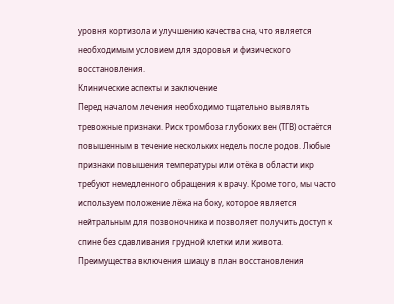уровня кортизола и улучшению качества сна, что является необходимым условием для здоровья и физического восстановления.
Клинические аспекты и заключение
Перед началом лечения необходимо тщательно выявлять тревожные признаки. Риск тромбоза глубоких вен (ТГВ) остаётся повышенным в течение нескольких недель после родов. Любые признаки повышения температуры или отёка в области икр требуют немедленного обращения к врачу. Кроме того, мы часто используем положение лёжа на боку, которое является нейтральным для позвоночника и позволяет получить доступ к спине без сдавливания грудной клетки или живота.
Преимущества включения шиацу в план восстановления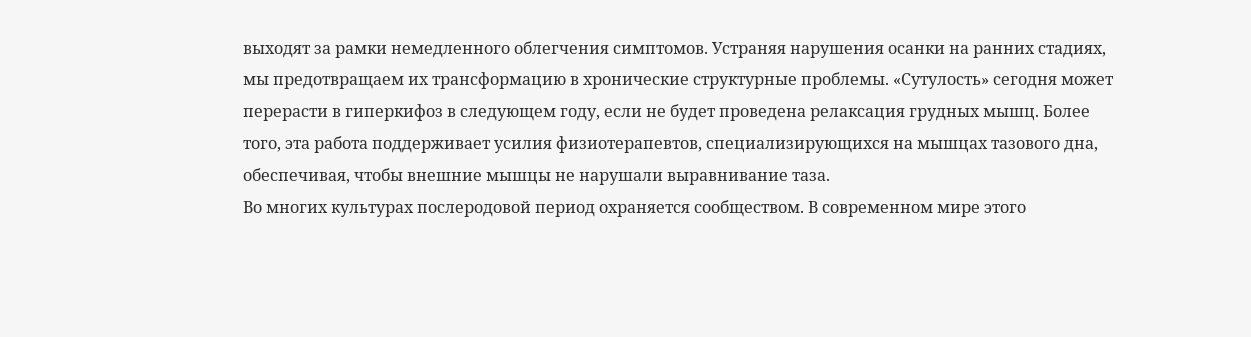выходят за рамки немедленного облегчения симптомов. Устраняя нарушения осанки на ранних стадиях, мы предотвращаем их трансформацию в хронические структурные проблемы. «Сутулость» сегодня может перерасти в гиперкифоз в следующем году, если не будет проведена релаксация грудных мышц. Более того, эта работа поддерживает усилия физиотерапевтов, специализирующихся на мышцах тазового дна, обеспечивая, чтобы внешние мышцы не нарушали выравнивание таза.
Во многих культурах послеродовой период охраняется сообществом. В современном мире этого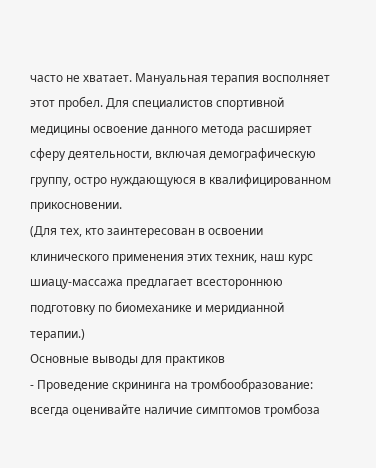часто не хватает. Мануальная терапия восполняет этот пробел. Для специалистов спортивной медицины освоение данного метода расширяет сферу деятельности, включая демографическую группу, остро нуждающуюся в квалифицированном прикосновении.
(Для тех, кто заинтересован в освоении клинического применения этих техник, наш курс шиацу-массажа предлагает всестороннюю подготовку по биомеханике и меридианной терапии.)
Основные выводы для практиков
- Проведение скрининга на тромбообразование: всегда оценивайте наличие симптомов тромбоза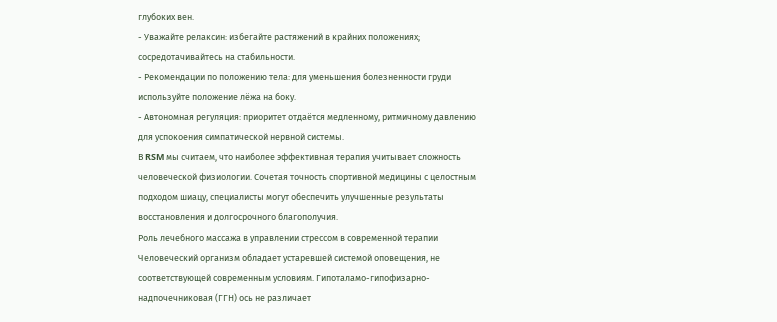глубоких вен.
- Уважайте релаксин: избегайте растяжений в крайних положениях; сосредотачивайтесь на стабильности.
- Рекомендации по положению тела: для уменьшения болезненности груди используйте положение лёжа на боку.
- Автономная регуляция: приоритет отдаётся медленному, ритмичному давлению для успокоения симпатической нервной системы.
В RSM мы считаем, что наиболее эффективная терапия учитывает сложность человеческой физиологии. Сочетая точность спортивной медицины с целостным подходом шиацу, специалисты могут обеспечить улучшенные результаты восстановления и долгосрочного благополучия.
Роль лечебного массажа в управлении стрессом в современной терапии
Человеческий организм обладает устаревшей системой оповещения, не соответствующей современным условиям. Гипоталамо-гипофизарно-надпочечниковая (ГГН) ось не различает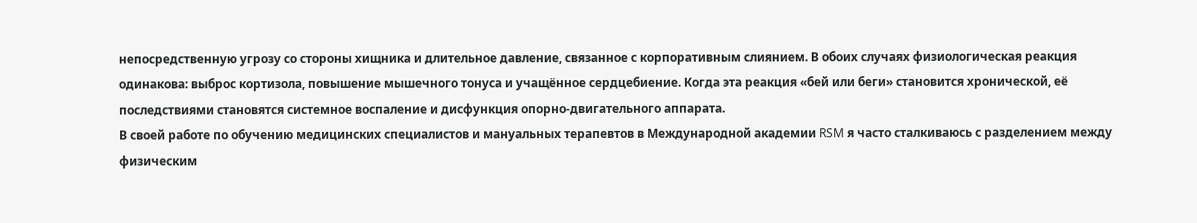непосредственную угрозу со стороны хищника и длительное давление, связанное с корпоративным слиянием. В обоих случаях физиологическая реакция одинакова: выброс кортизола, повышение мышечного тонуса и учащённое сердцебиение. Когда эта реакция «бей или беги» становится хронической, её последствиями становятся системное воспаление и дисфункция опорно-двигательного аппарата.
В своей работе по обучению медицинских специалистов и мануальных терапевтов в Международной академии RSM я часто сталкиваюсь с разделением между физическим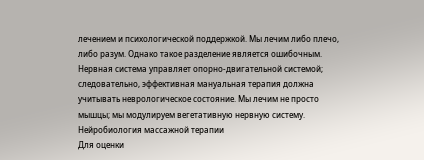лечением и психологической поддержкой. Мы лечим либо плечо, либо разум. Однако такое разделение является ошибочным. Нервная система управляет опорно-двигательной системой; следовательно, эффективная мануальная терапия должна учитывать неврологическое состояние. Мы лечим не просто мышцы; мы модулируем вегетативную нервную систему.
Нейробиология массажной терапии
Для оценки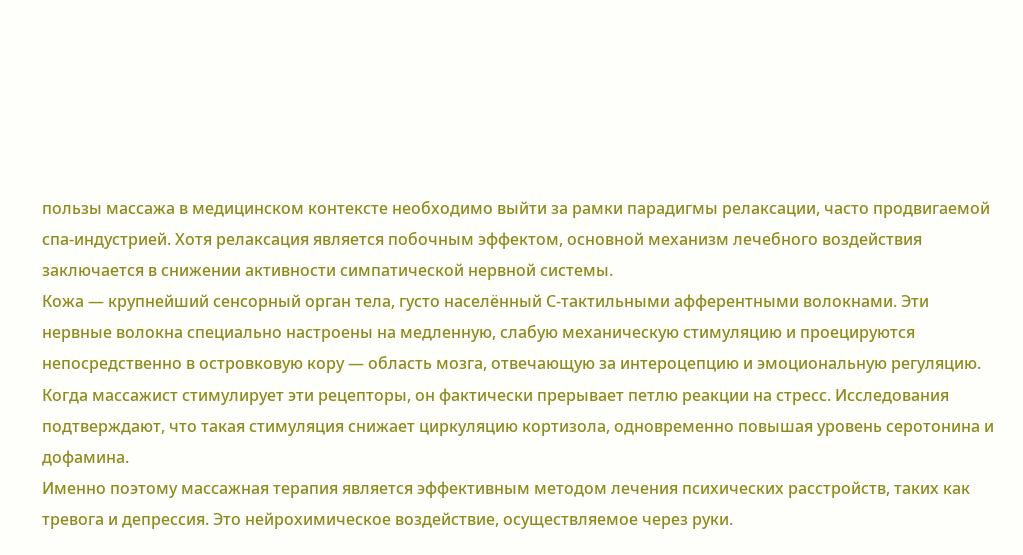пользы массажа в медицинском контексте необходимо выйти за рамки парадигмы релаксации, часто продвигаемой спа-индустрией. Хотя релаксация является побочным эффектом, основной механизм лечебного воздействия заключается в снижении активности симпатической нервной системы.
Кожа — крупнейший сенсорный орган тела, густо населённый С-тактильными афферентными волокнами. Эти нервные волокна специально настроены на медленную, слабую механическую стимуляцию и проецируются непосредственно в островковую кору — область мозга, отвечающую за интероцепцию и эмоциональную регуляцию. Когда массажист стимулирует эти рецепторы, он фактически прерывает петлю реакции на стресс. Исследования подтверждают, что такая стимуляция снижает циркуляцию кортизола, одновременно повышая уровень серотонина и дофамина.
Именно поэтому массажная терапия является эффективным методом лечения психических расстройств, таких как тревога и депрессия. Это нейрохимическое воздействие, осуществляемое через руки.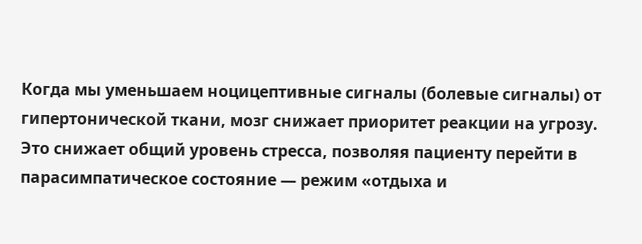Когда мы уменьшаем ноцицептивные сигналы (болевые сигналы) от гипертонической ткани, мозг снижает приоритет реакции на угрозу. Это снижает общий уровень стресса, позволяя пациенту перейти в парасимпатическое состояние — режим «отдыха и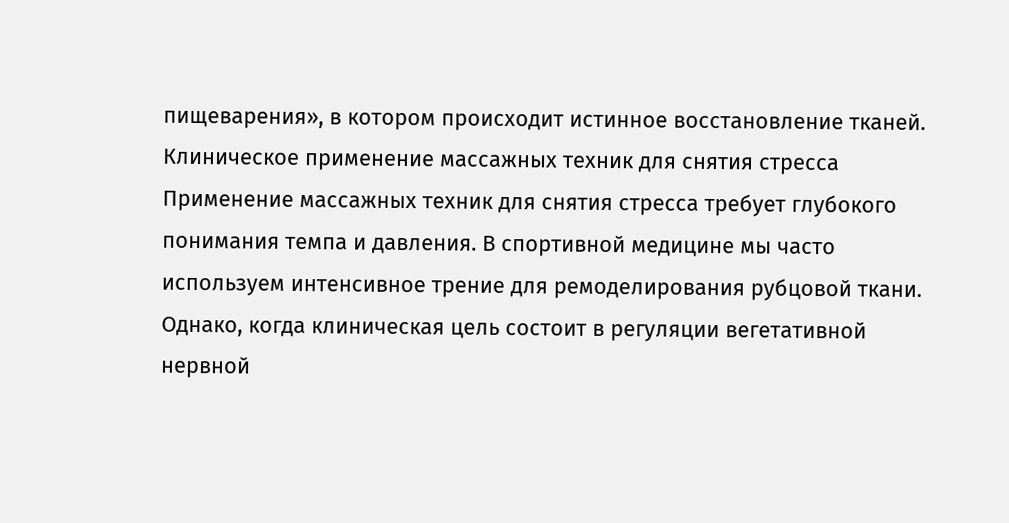пищеварения», в котором происходит истинное восстановление тканей.
Клиническое применение массажных техник для снятия стресса
Применение массажных техник для снятия стресса требует глубокого понимания темпа и давления. В спортивной медицине мы часто используем интенсивное трение для ремоделирования рубцовой ткани. Однако, когда клиническая цель состоит в регуляции вегетативной нервной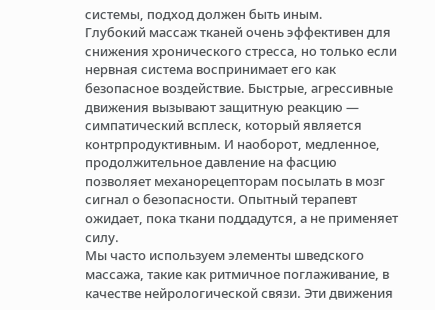системы, подход должен быть иным.
Глубокий массаж тканей очень эффективен для снижения хронического стресса, но только если нервная система воспринимает его как безопасное воздействие. Быстрые, агрессивные движения вызывают защитную реакцию — симпатический всплеск, который является контрпродуктивным. И наоборот, медленное, продолжительное давление на фасцию позволяет механорецепторам посылать в мозг сигнал о безопасности. Опытный терапевт ожидает, пока ткани поддадутся, а не применяет силу.
Мы часто используем элементы шведского массажа, такие как ритмичное поглаживание, в качестве нейрологической связи. Эти движения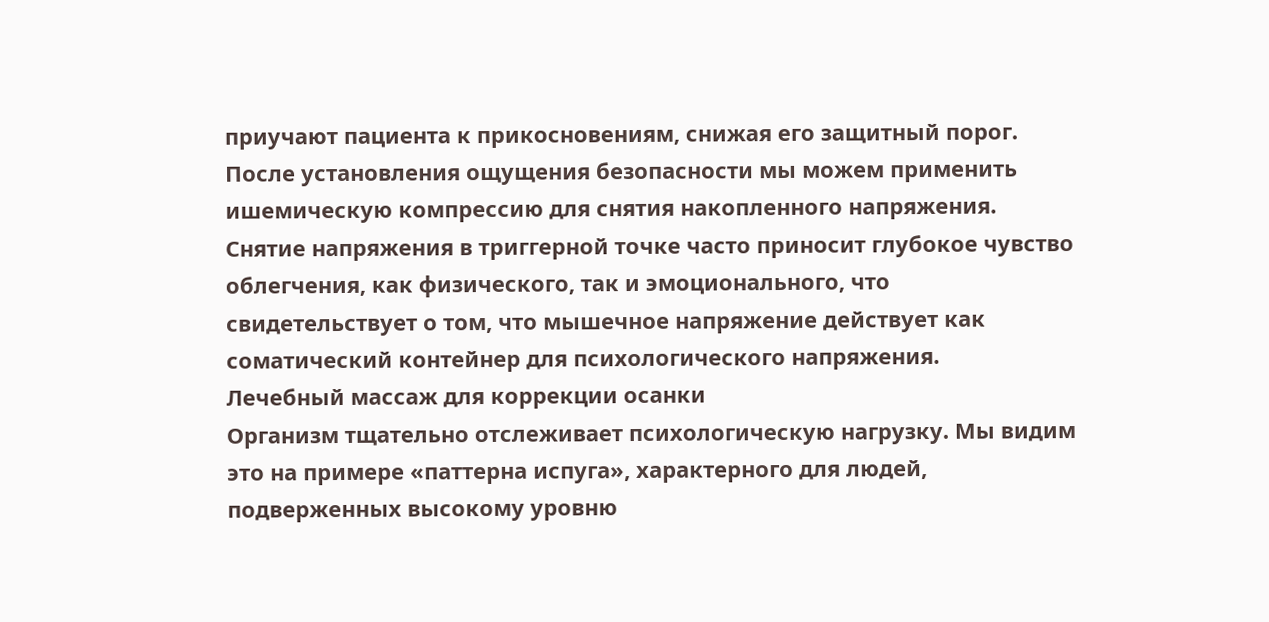приучают пациента к прикосновениям, снижая его защитный порог. После установления ощущения безопасности мы можем применить ишемическую компрессию для снятия накопленного напряжения. Снятие напряжения в триггерной точке часто приносит глубокое чувство облегчения, как физического, так и эмоционального, что свидетельствует о том, что мышечное напряжение действует как соматический контейнер для психологического напряжения.
Лечебный массаж для коррекции осанки
Организм тщательно отслеживает психологическую нагрузку. Мы видим это на примере «паттерна испуга», характерного для людей, подверженных высокому уровню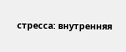стресса: внутренняя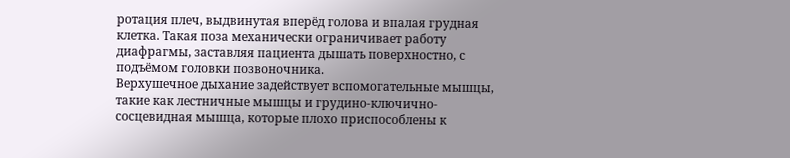ротация плеч, выдвинутая вперёд голова и впалая грудная клетка. Такая поза механически ограничивает работу диафрагмы, заставляя пациента дышать поверхностно, с подъёмом головки позвоночника.
Верхушечное дыхание задействует вспомогательные мышцы, такие как лестничные мышцы и грудино-ключично-сосцевидная мышца, которые плохо приспособлены к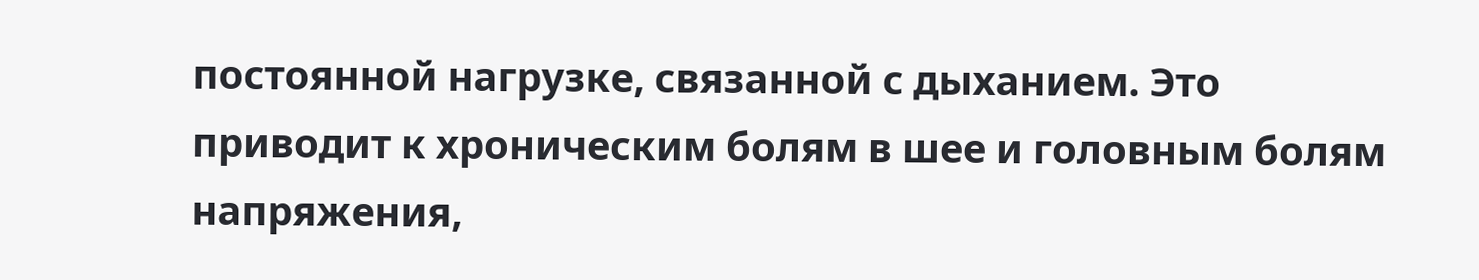постоянной нагрузке, связанной с дыханием. Это приводит к хроническим болям в шее и головным болям напряжения,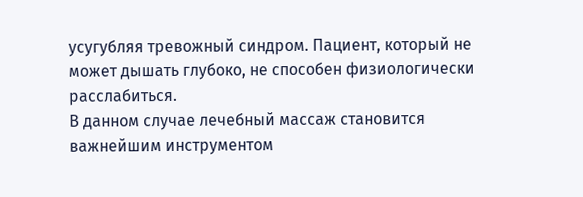усугубляя тревожный синдром. Пациент, который не может дышать глубоко, не способен физиологически расслабиться.
В данном случае лечебный массаж становится важнейшим инструментом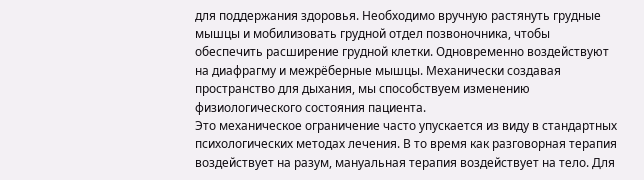для поддержания здоровья. Необходимо вручную растянуть грудные мышцы и мобилизовать грудной отдел позвоночника, чтобы обеспечить расширение грудной клетки. Одновременно воздействуют на диафрагму и межрёберные мышцы. Механически создавая пространство для дыхания, мы способствуем изменению физиологического состояния пациента.
Это механическое ограничение часто упускается из виду в стандартных психологических методах лечения. В то время как разговорная терапия воздействует на разум, мануальная терапия воздействует на тело. Для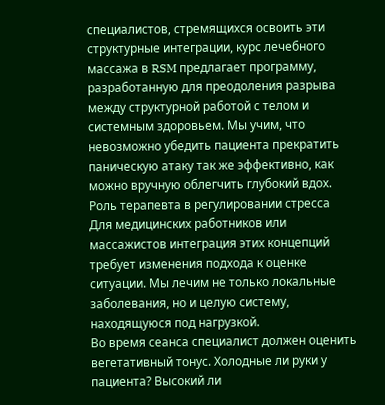специалистов, стремящихся освоить эти структурные интеграции, курс лечебного массажа в RSM предлагает программу, разработанную для преодоления разрыва между структурной работой с телом и системным здоровьем. Мы учим, что невозможно убедить пациента прекратить паническую атаку так же эффективно, как можно вручную облегчить глубокий вдох.
Роль терапевта в регулировании стресса
Для медицинских работников или массажистов интеграция этих концепций требует изменения подхода к оценке ситуации. Мы лечим не только локальные заболевания, но и целую систему, находящуюся под нагрузкой.
Во время сеанса специалист должен оценить вегетативный тонус. Холодные ли руки у пациента? Высокий ли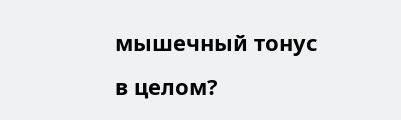мышечный тонус в целом?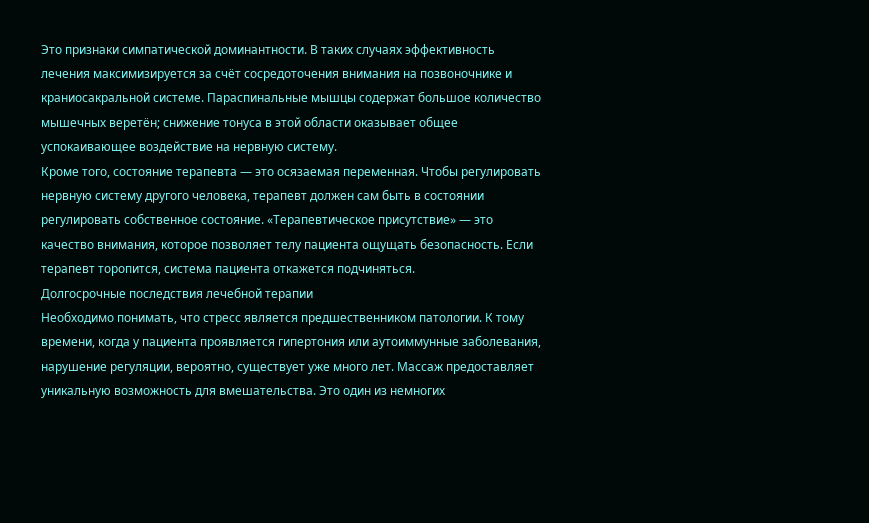Это признаки симпатической доминантности. В таких случаях эффективность лечения максимизируется за счёт сосредоточения внимания на позвоночнике и краниосакральной системе. Параспинальные мышцы содержат большое количество мышечных веретён; снижение тонуса в этой области оказывает общее успокаивающее воздействие на нервную систему.
Кроме того, состояние терапевта — это осязаемая переменная. Чтобы регулировать нервную систему другого человека, терапевт должен сам быть в состоянии регулировать собственное состояние. «Терапевтическое присутствие» — это качество внимания, которое позволяет телу пациента ощущать безопасность. Если терапевт торопится, система пациента откажется подчиняться.
Долгосрочные последствия лечебной терапии
Необходимо понимать, что стресс является предшественником патологии. К тому времени, когда у пациента проявляется гипертония или аутоиммунные заболевания, нарушение регуляции, вероятно, существует уже много лет. Массаж предоставляет уникальную возможность для вмешательства. Это один из немногих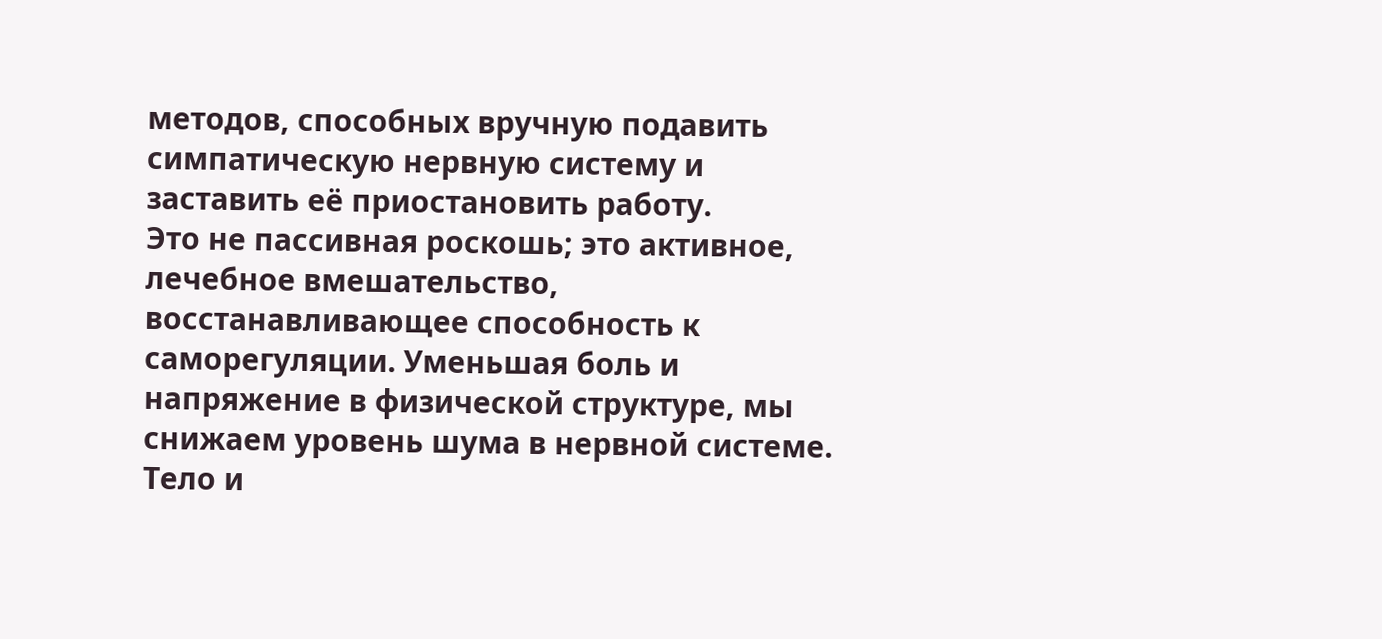методов, способных вручную подавить симпатическую нервную систему и заставить её приостановить работу.
Это не пассивная роскошь; это активное, лечебное вмешательство, восстанавливающее способность к саморегуляции. Уменьшая боль и напряжение в физической структуре, мы снижаем уровень шума в нервной системе. Тело и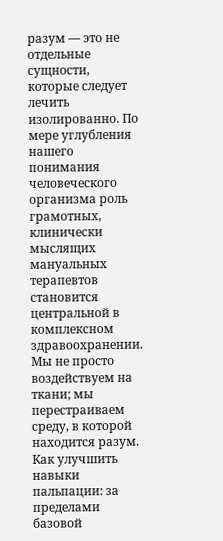разум — это не отдельные сущности, которые следует лечить изолированно. По мере углубления нашего понимания человеческого организма роль грамотных, клинически мыслящих мануальных терапевтов становится центральной в комплексном здравоохранении. Мы не просто воздействуем на ткани; мы перестраиваем среду, в которой находится разум.
Как улучшить навыки пальпации: за пределами базовой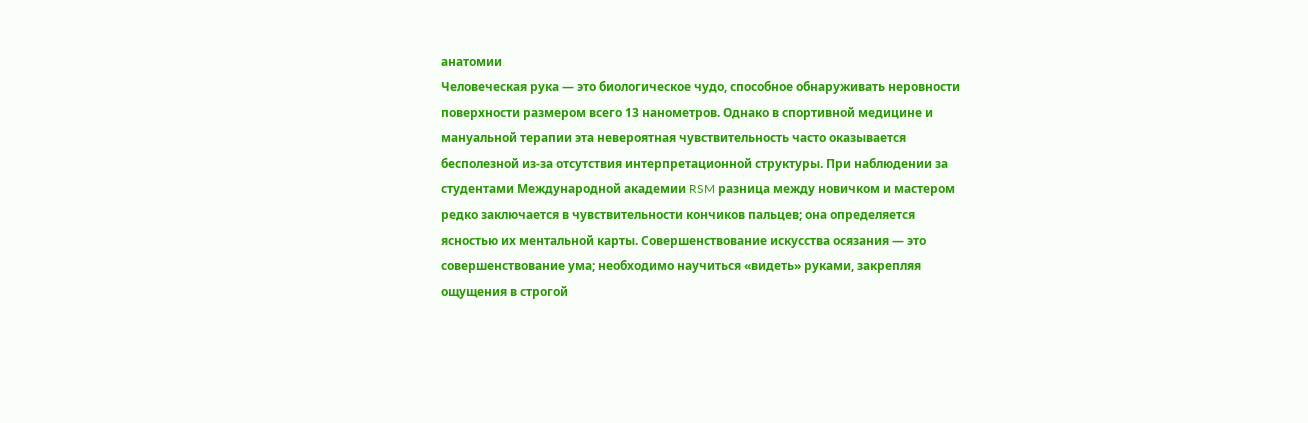анатомии
Человеческая рука — это биологическое чудо, способное обнаруживать неровности поверхности размером всего 13 нанометров. Однако в спортивной медицине и мануальной терапии эта невероятная чувствительность часто оказывается бесполезной из-за отсутствия интерпретационной структуры. При наблюдении за студентами Международной академии RSM разница между новичком и мастером редко заключается в чувствительности кончиков пальцев; она определяется ясностью их ментальной карты. Совершенствование искусства осязания — это совершенствование ума; необходимо научиться «видеть» руками, закрепляя ощущения в строгой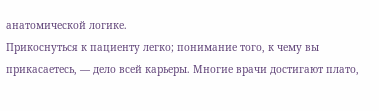анатомической логике.
Прикоснуться к пациенту легко; понимание того, к чему вы прикасаетесь, — дело всей карьеры. Многие врачи достигают плато,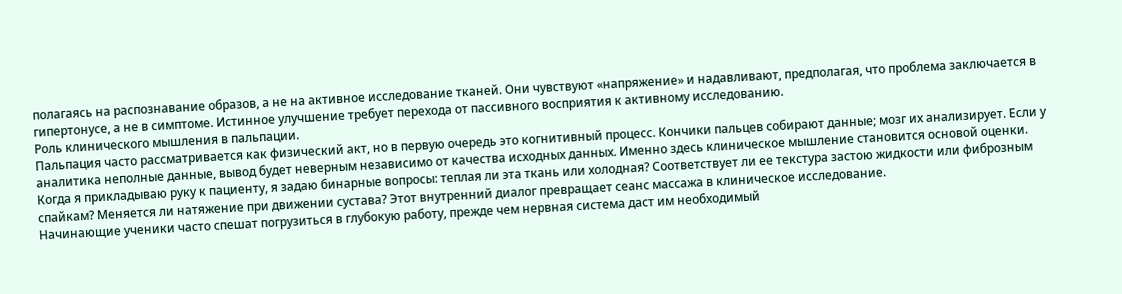полагаясь на распознавание образов, а не на активное исследование тканей. Они чувствуют «напряжение» и надавливают, предполагая, что проблема заключается в гипертонусе, а не в симптоме. Истинное улучшение требует перехода от пассивного восприятия к активному исследованию.
Роль клинического мышления в пальпации.
Пальпация часто рассматривается как физический акт, но в первую очередь это когнитивный процесс. Кончики пальцев собирают данные; мозг их анализирует. Если у аналитика неполные данные, вывод будет неверным независимо от качества исходных данных. Именно здесь клиническое мышление становится основой оценки.
Когда я прикладываю руку к пациенту, я задаю бинарные вопросы: теплая ли эта ткань или холодная? Соответствует ли ее текстура застою жидкости или фиброзным спайкам? Меняется ли натяжение при движении сустава? Этот внутренний диалог превращает сеанс массажа в клиническое исследование.
Начинающие ученики часто спешат погрузиться в глубокую работу, прежде чем нервная система даст им необходимый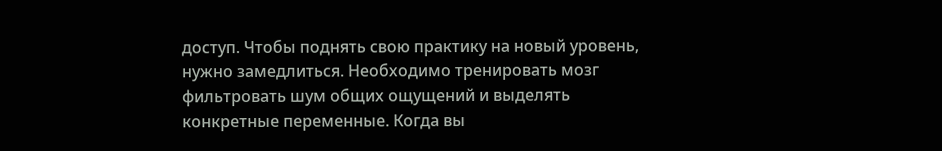доступ. Чтобы поднять свою практику на новый уровень, нужно замедлиться. Необходимо тренировать мозг фильтровать шум общих ощущений и выделять конкретные переменные. Когда вы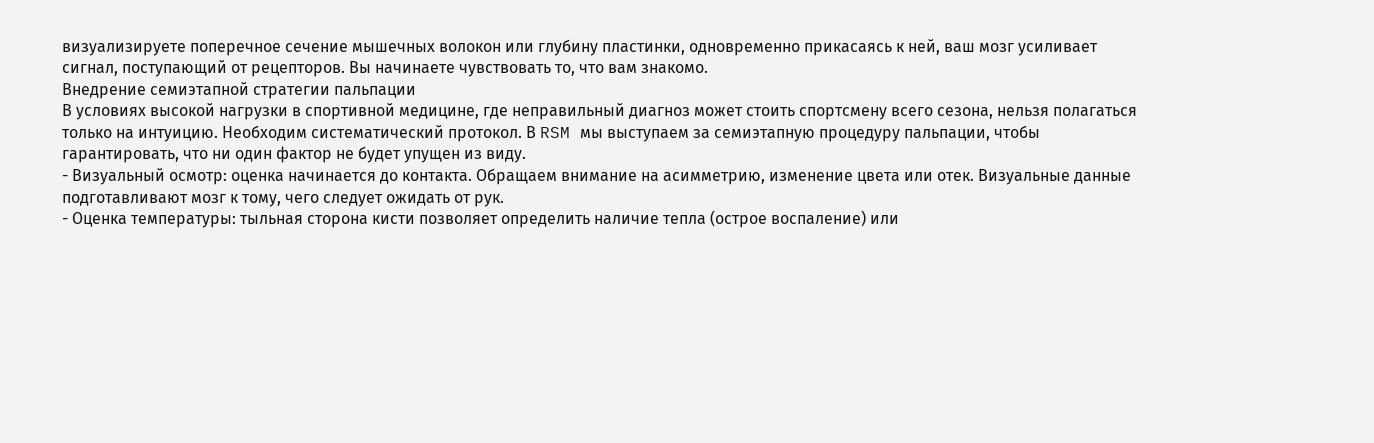визуализируете поперечное сечение мышечных волокон или глубину пластинки, одновременно прикасаясь к ней, ваш мозг усиливает сигнал, поступающий от рецепторов. Вы начинаете чувствовать то, что вам знакомо.
Внедрение семиэтапной стратегии пальпации
В условиях высокой нагрузки в спортивной медицине, где неправильный диагноз может стоить спортсмену всего сезона, нельзя полагаться только на интуицию. Необходим систематический протокол. В RSM мы выступаем за семиэтапную процедуру пальпации, чтобы гарантировать, что ни один фактор не будет упущен из виду.
- Визуальный осмотр: оценка начинается до контакта. Обращаем внимание на асимметрию, изменение цвета или отек. Визуальные данные подготавливают мозг к тому, чего следует ожидать от рук.
- Оценка температуры: тыльная сторона кисти позволяет определить наличие тепла (острое воспаление) или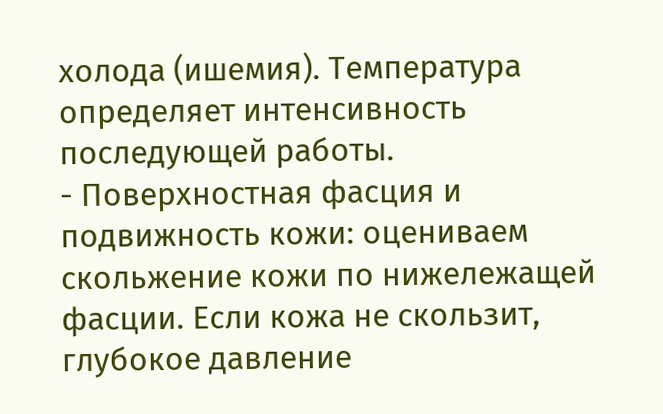холода (ишемия). Температура определяет интенсивность последующей работы.
- Поверхностная фасция и подвижность кожи: оцениваем скольжение кожи по нижележащей фасции. Если кожа не скользит, глубокое давление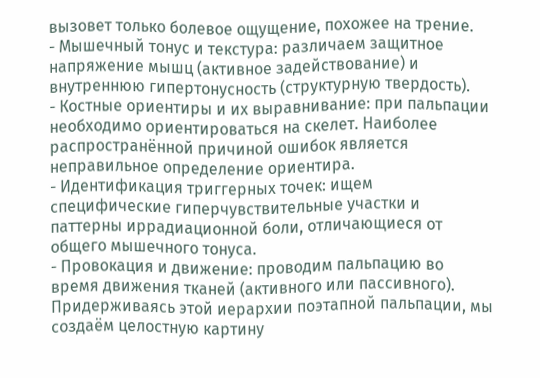вызовет только болевое ощущение, похожее на трение.
- Мышечный тонус и текстура: различаем защитное напряжение мышц (активное задействование) и внутреннюю гипертонусность (структурную твердость).
- Костные ориентиры и их выравнивание: при пальпации необходимо ориентироваться на скелет. Наиболее распространённой причиной ошибок является неправильное определение ориентира.
- Идентификация триггерных точек: ищем специфические гиперчувствительные участки и паттерны иррадиационной боли, отличающиеся от общего мышечного тонуса.
- Провокация и движение: проводим пальпацию во время движения тканей (активного или пассивного).
Придерживаясь этой иерархии поэтапной пальпации, мы создаём целостную картину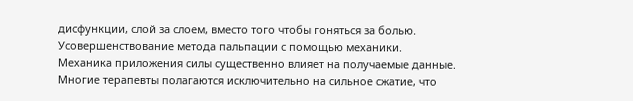дисфункции, слой за слоем, вместо того чтобы гоняться за болью.
Усовершенствование метода пальпации с помощью механики.
Механика приложения силы существенно влияет на получаемые данные. Многие терапевты полагаются исключительно на сильное сжатие, что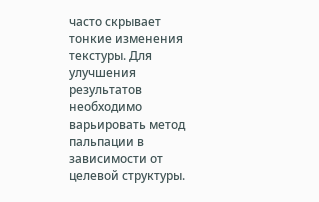часто скрывает тонкие изменения текстуры. Для улучшения результатов необходимо варьировать метод пальпации в зависимости от целевой структуры.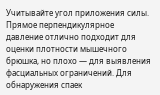Учитывайте угол приложения силы. Прямое перпендикулярное давление отлично подходит для оценки плотности мышечного брюшка, но плохо — для выявления фасциальных ограничений. Для обнаружения спаек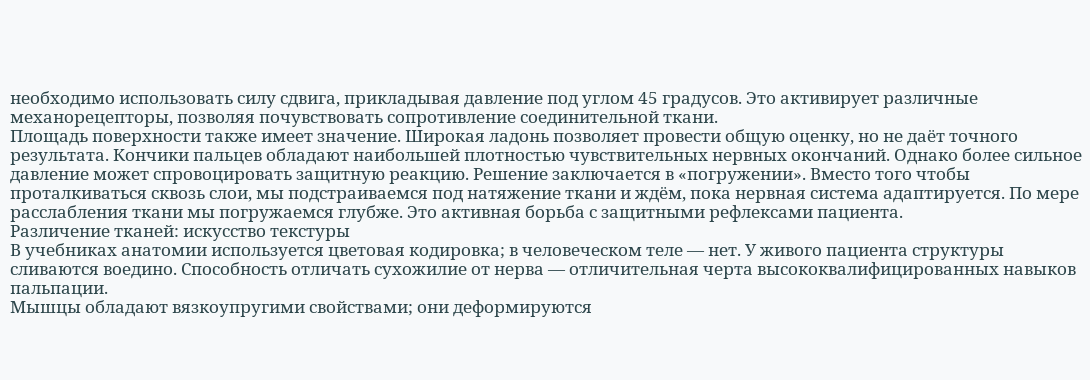необходимо использовать силу сдвига, прикладывая давление под углом 45 градусов. Это активирует различные механорецепторы, позволяя почувствовать сопротивление соединительной ткани.
Площадь поверхности также имеет значение. Широкая ладонь позволяет провести общую оценку, но не даёт точного результата. Кончики пальцев обладают наибольшей плотностью чувствительных нервных окончаний. Однако более сильное давление может спровоцировать защитную реакцию. Решение заключается в «погружении». Вместо того чтобы проталкиваться сквозь слои, мы подстраиваемся под натяжение ткани и ждём, пока нервная система адаптируется. По мере расслабления ткани мы погружаемся глубже. Это активная борьба с защитными рефлексами пациента.
Различение тканей: искусство текстуры
В учебниках анатомии используется цветовая кодировка; в человеческом теле — нет. У живого пациента структуры сливаются воедино. Способность отличать сухожилие от нерва — отличительная черта высококвалифицированных навыков пальпации.
Мышцы обладают вязкоупругими свойствами; они деформируются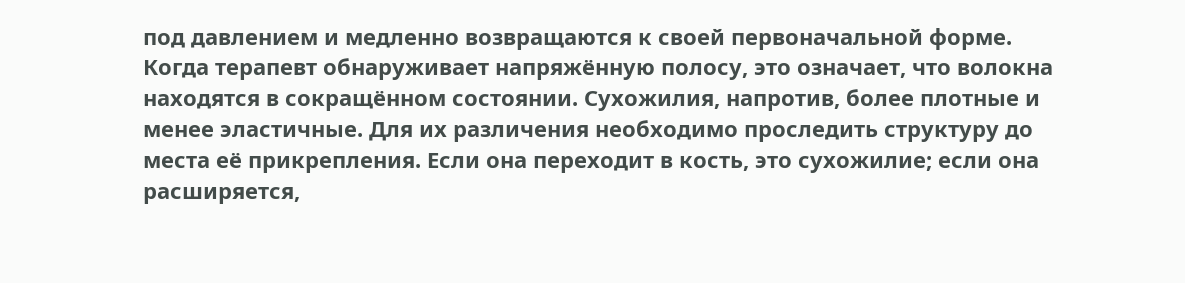под давлением и медленно возвращаются к своей первоначальной форме. Когда терапевт обнаруживает напряжённую полосу, это означает, что волокна находятся в сокращённом состоянии. Сухожилия, напротив, более плотные и менее эластичные. Для их различения необходимо проследить структуру до места её прикрепления. Если она переходит в кость, это сухожилие; если она расширяется,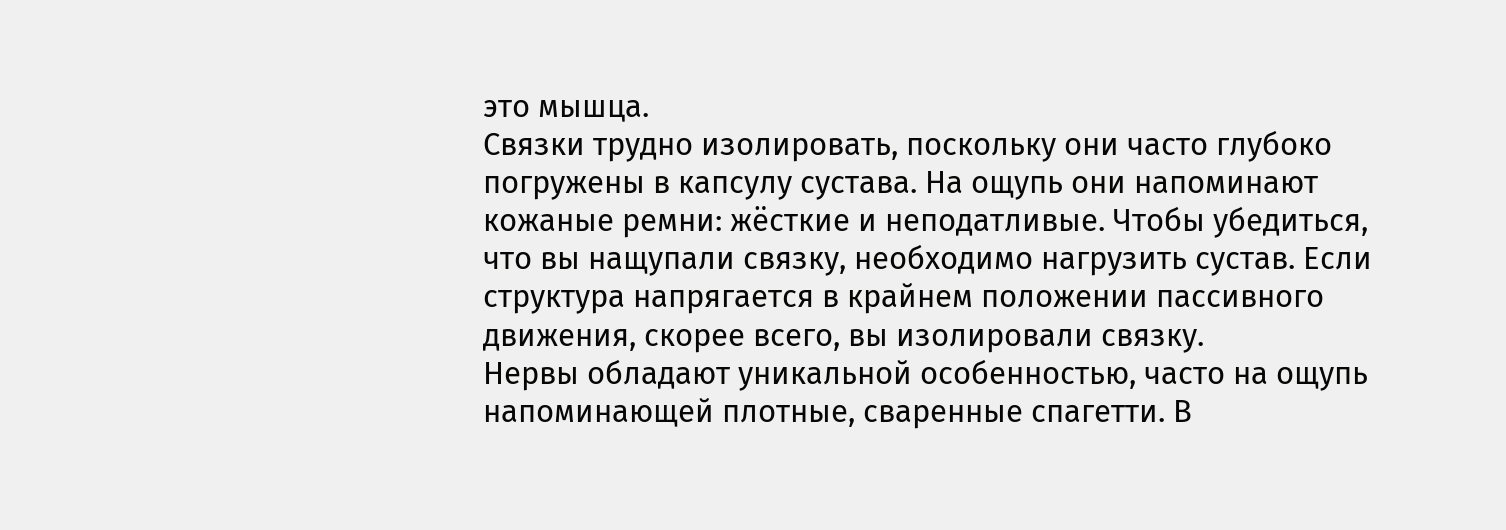это мышца.
Связки трудно изолировать, поскольку они часто глубоко погружены в капсулу сустава. На ощупь они напоминают кожаные ремни: жёсткие и неподатливые. Чтобы убедиться, что вы нащупали связку, необходимо нагрузить сустав. Если структура напрягается в крайнем положении пассивного движения, скорее всего, вы изолировали связку.
Нервы обладают уникальной особенностью, часто на ощупь напоминающей плотные, сваренные спагетти. В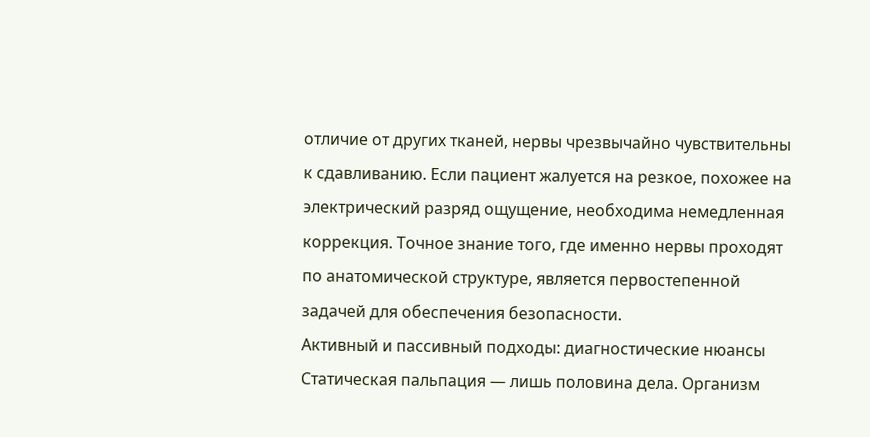отличие от других тканей, нервы чрезвычайно чувствительны к сдавливанию. Если пациент жалуется на резкое, похожее на электрический разряд ощущение, необходима немедленная коррекция. Точное знание того, где именно нервы проходят по анатомической структуре, является первостепенной задачей для обеспечения безопасности.
Активный и пассивный подходы: диагностические нюансы
Статическая пальпация — лишь половина дела. Организм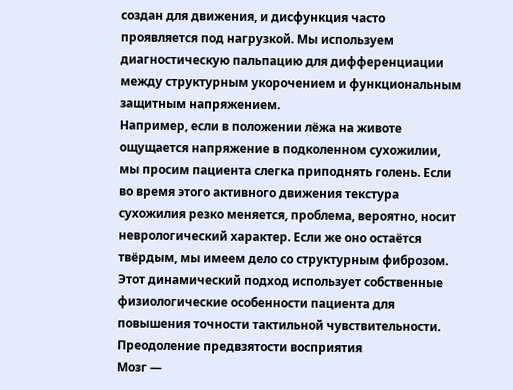создан для движения, и дисфункция часто проявляется под нагрузкой. Мы используем диагностическую пальпацию для дифференциации между структурным укорочением и функциональным защитным напряжением.
Например, если в положении лёжа на животе ощущается напряжение в подколенном сухожилии, мы просим пациента слегка приподнять голень. Если во время этого активного движения текстура сухожилия резко меняется, проблема, вероятно, носит неврологический характер. Если же оно остаётся твёрдым, мы имеем дело со структурным фиброзом. Этот динамический подход использует собственные физиологические особенности пациента для повышения точности тактильной чувствительности.
Преодоление предвзятости восприятия
Мозг —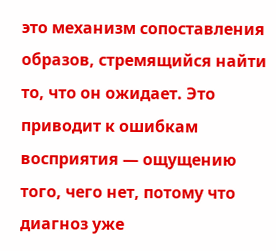это механизм сопоставления образов, стремящийся найти то, что он ожидает. Это приводит к ошибкам восприятия — ощущению того, чего нет, потому что диагноз уже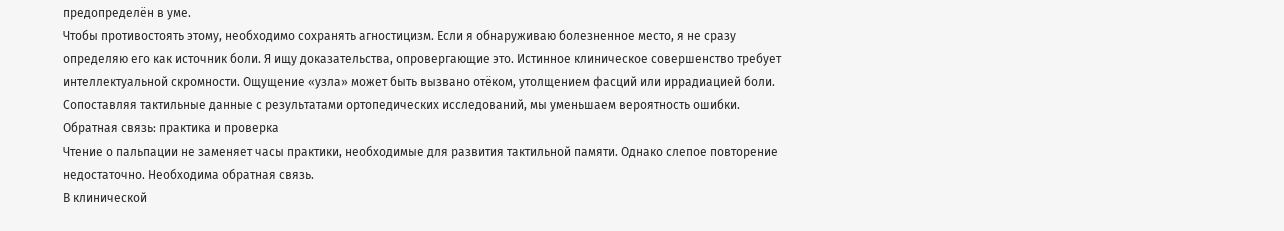предопределён в уме.
Чтобы противостоять этому, необходимо сохранять агностицизм. Если я обнаруживаю болезненное место, я не сразу определяю его как источник боли. Я ищу доказательства, опровергающие это. Истинное клиническое совершенство требует интеллектуальной скромности. Ощущение «узла» может быть вызвано отёком, утолщением фасций или иррадиацией боли. Сопоставляя тактильные данные с результатами ортопедических исследований, мы уменьшаем вероятность ошибки.
Обратная связь: практика и проверка
Чтение о пальпации не заменяет часы практики, необходимые для развития тактильной памяти. Однако слепое повторение недостаточно. Необходима обратная связь.
В клинической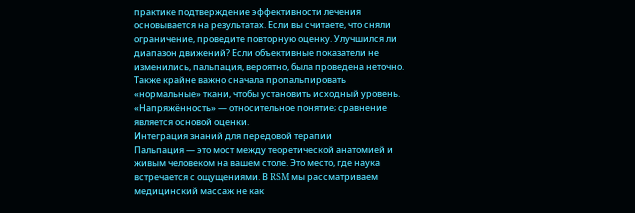практике подтверждение эффективности лечения основывается на результатах. Если вы считаете, что сняли ограничение, проведите повторную оценку. Улучшился ли диапазон движений? Если объективные показатели не изменились, пальпация, вероятно, была проведена неточно. Также крайне важно сначала пропальпировать «нормальные» ткани, чтобы установить исходный уровень. «Напряжённость» — относительное понятие; сравнение является основой оценки.
Интеграция знаний для передовой терапии
Пальпация — это мост между теоретической анатомией и живым человеком на вашем столе. Это место, где наука встречается с ощущениями. В RSM мы рассматриваем медицинский массаж не как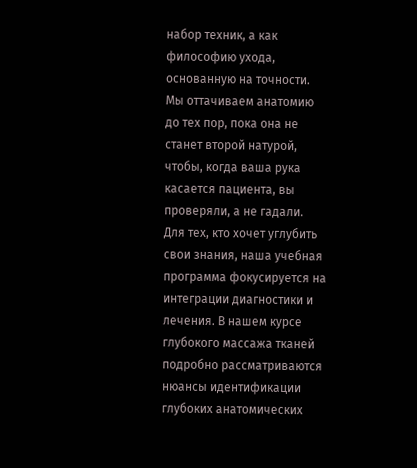набор техник, а как философию ухода, основанную на точности. Мы оттачиваем анатомию до тех пор, пока она не станет второй натурой, чтобы, когда ваша рука касается пациента, вы проверяли, а не гадали.
Для тех, кто хочет углубить свои знания, наша учебная программа фокусируется на интеграции диагностики и лечения. В нашем курсе глубокого массажа тканей подробно рассматриваются нюансы идентификации глубоких анатомических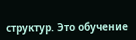структур. Это обучение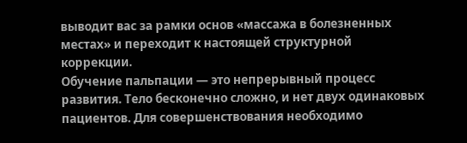выводит вас за рамки основ «массажа в болезненных местах» и переходит к настоящей структурной коррекции.
Обучение пальпации — это непрерывный процесс развития. Тело бесконечно сложно, и нет двух одинаковых пациентов. Для совершенствования необходимо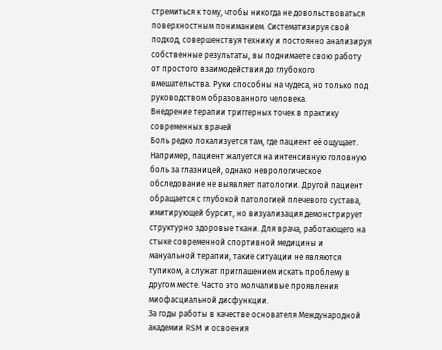стремиться к тому, чтобы никогда не довольствоваться поверхностным пониманием. Систематизируя свой подход, совершенствуя технику и постоянно анализируя собственные результаты, вы поднимаете свою работу от простого взаимодействия до глубокого вмешательства. Руки способны на чудеса, но только под руководством образованного человека.
Внедрение терапии триггерных точек в практику современных врачей
Боль редко локализуется там, где пациент её ощущает. Например, пациент жалуется на интенсивную головную боль за глазницей, однако неврологическое обследование не выявляет патологии. Другой пациент обращается с глубокой патологией плечевого сустава, имитирующей бурсит, но визуализация демонстрирует структурно здоровые ткани. Для врача, работающего на стыке современной спортивной медицины и мануальной терапии, такие ситуации не являются тупиком, а служат приглашением искать проблему в другом месте. Часто это молчаливые проявления миофасциальной дисфункции.
За годы работы в качестве основателя Международной академии RSM и освоения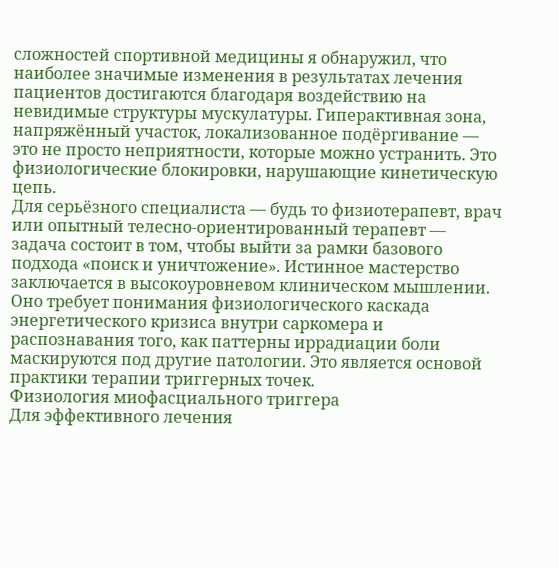сложностей спортивной медицины я обнаружил, что наиболее значимые изменения в результатах лечения пациентов достигаются благодаря воздействию на невидимые структуры мускулатуры. Гиперактивная зона, напряжённый участок, локализованное подёргивание — это не просто неприятности, которые можно устранить. Это физиологические блокировки, нарушающие кинетическую цепь.
Для серьёзного специалиста — будь то физиотерапевт, врач или опытный телесно-ориентированный терапевт — задача состоит в том, чтобы выйти за рамки базового подхода «поиск и уничтожение». Истинное мастерство заключается в высокоуровневом клиническом мышлении. Оно требует понимания физиологического каскада энергетического кризиса внутри саркомера и распознавания того, как паттерны иррадиации боли маскируются под другие патологии. Это является основой практики терапии триггерных точек.
Физиология миофасциального триггера
Для эффективного лечения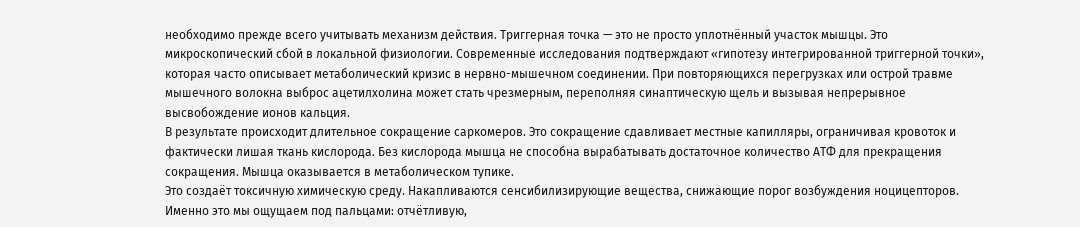необходимо прежде всего учитывать механизм действия. Триггерная точка — это не просто уплотнённый участок мышцы. Это микроскопический сбой в локальной физиологии. Современные исследования подтверждают «гипотезу интегрированной триггерной точки», которая часто описывает метаболический кризис в нервно-мышечном соединении. При повторяющихся перегрузках или острой травме мышечного волокна выброс ацетилхолина может стать чрезмерным, переполняя синаптическую щель и вызывая непрерывное высвобождение ионов кальция.
В результате происходит длительное сокращение саркомеров. Это сокращение сдавливает местные капилляры, ограничивая кровоток и фактически лишая ткань кислорода. Без кислорода мышца не способна вырабатывать достаточное количество АТФ для прекращения сокращения. Мышца оказывается в метаболическом тупике.
Это создаёт токсичную химическую среду. Накапливаются сенсибилизирующие вещества, снижающие порог возбуждения ноцицепторов. Именно это мы ощущаем под пальцами: отчётливую,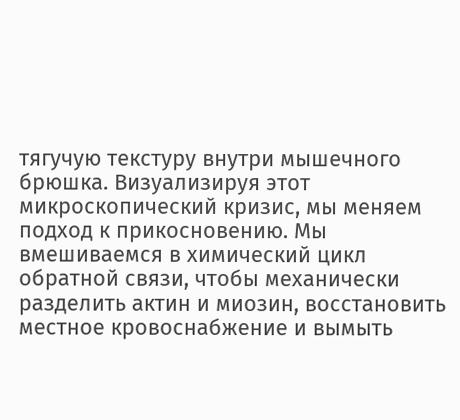тягучую текстуру внутри мышечного брюшка. Визуализируя этот микроскопический кризис, мы меняем подход к прикосновению. Мы вмешиваемся в химический цикл обратной связи, чтобы механически разделить актин и миозин, восстановить местное кровоснабжение и вымыть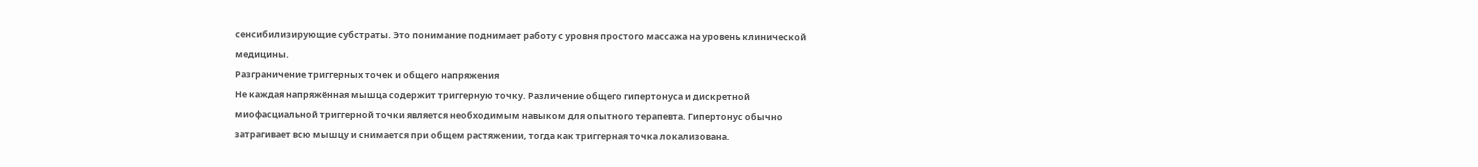сенсибилизирующие субстраты. Это понимание поднимает работу с уровня простого массажа на уровень клинической медицины.
Разграничение триггерных точек и общего напряжения
Не каждая напряжённая мышца содержит триггерную точку. Различение общего гипертонуса и дискретной миофасциальной триггерной точки является необходимым навыком для опытного терапевта. Гипертонус обычно затрагивает всю мышцу и снимается при общем растяжении, тогда как триггерная точка локализована.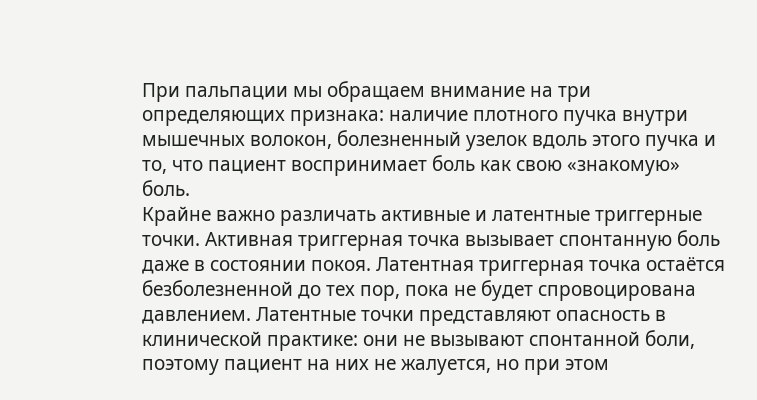При пальпации мы обращаем внимание на три определяющих признака: наличие плотного пучка внутри мышечных волокон, болезненный узелок вдоль этого пучка и то, что пациент воспринимает боль как свою «знакомую» боль.
Крайне важно различать активные и латентные триггерные точки. Активная триггерная точка вызывает спонтанную боль даже в состоянии покоя. Латентная триггерная точка остаётся безболезненной до тех пор, пока не будет спровоцирована давлением. Латентные точки представляют опасность в клинической практике: они не вызывают спонтанной боли, поэтому пациент на них не жалуется, но при этом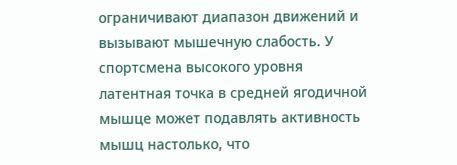ограничивают диапазон движений и вызывают мышечную слабость. У спортсмена высокого уровня латентная точка в средней ягодичной мышце может подавлять активность мышц настолько, что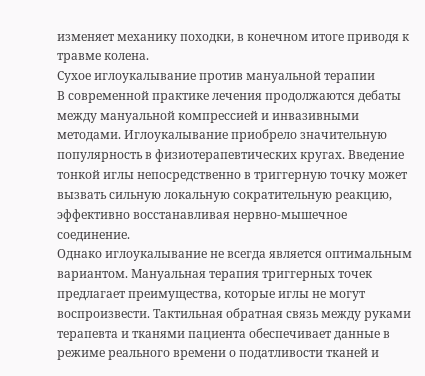изменяет механику походки, в конечном итоге приводя к травме колена.
Сухое иглоукалывание против мануальной терапии
В современной практике лечения продолжаются дебаты между мануальной компрессией и инвазивными методами. Иглоукалывание приобрело значительную популярность в физиотерапевтических кругах. Введение тонкой иглы непосредственно в триггерную точку может вызвать сильную локальную сократительную реакцию, эффективно восстанавливая нервно-мышечное соединение.
Однако иглоукалывание не всегда является оптимальным вариантом. Мануальная терапия триггерных точек предлагает преимущества, которые иглы не могут воспроизвести. Тактильная обратная связь между руками терапевта и тканями пациента обеспечивает данные в режиме реального времени о податливости тканей и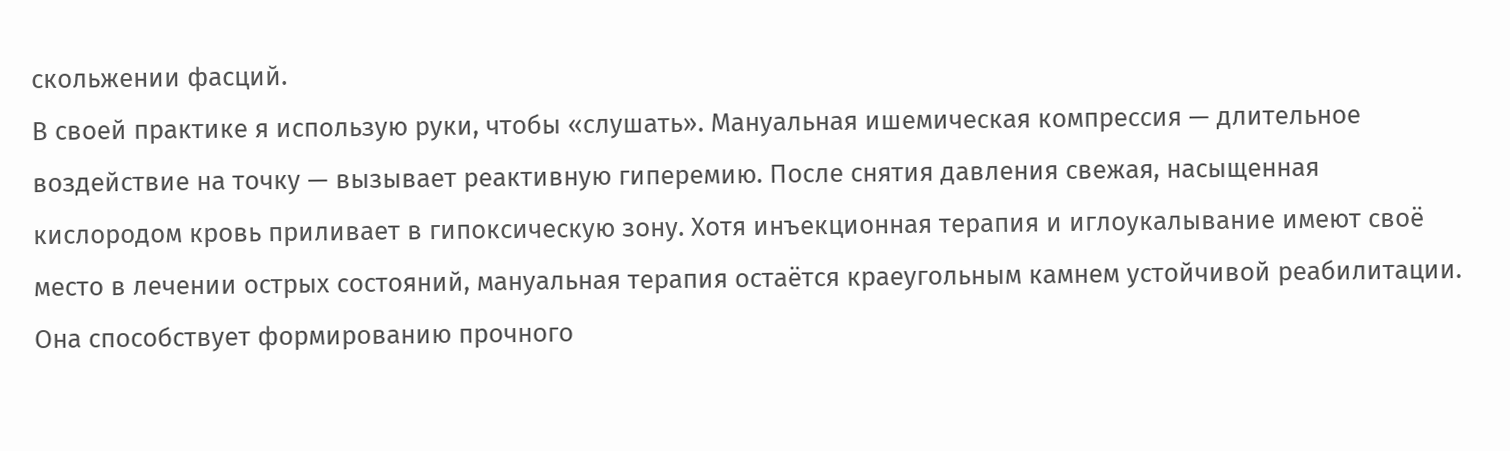скольжении фасций.
В своей практике я использую руки, чтобы «слушать». Мануальная ишемическая компрессия — длительное воздействие на точку — вызывает реактивную гиперемию. После снятия давления свежая, насыщенная кислородом кровь приливает в гипоксическую зону. Хотя инъекционная терапия и иглоукалывание имеют своё место в лечении острых состояний, мануальная терапия остаётся краеугольным камнем устойчивой реабилитации. Она способствует формированию прочного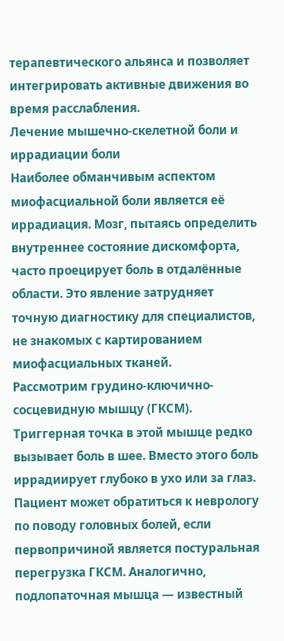терапевтического альянса и позволяет интегрировать активные движения во время расслабления.
Лечение мышечно-скелетной боли и иррадиации боли
Наиболее обманчивым аспектом миофасциальной боли является её иррадиация. Мозг, пытаясь определить внутреннее состояние дискомфорта, часто проецирует боль в отдалённые области. Это явление затрудняет точную диагностику для специалистов, не знакомых с картированием миофасциальных тканей.
Рассмотрим грудино-ключично-сосцевидную мышцу (ГКСМ). Триггерная точка в этой мышце редко вызывает боль в шее. Вместо этого боль иррадиирует глубоко в ухо или за глаз. Пациент может обратиться к неврологу по поводу головных болей, если первопричиной является постуральная перегрузка ГКСМ. Аналогично, подлопаточная мышца — известный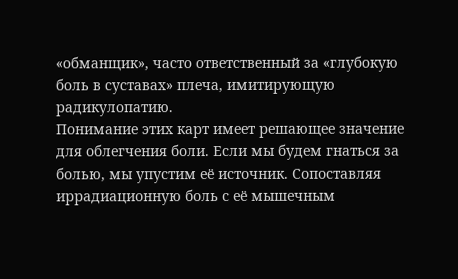«обманщик», часто ответственный за «глубокую боль в суставах» плеча, имитирующую радикулопатию.
Понимание этих карт имеет решающее значение для облегчения боли. Если мы будем гнаться за болью, мы упустим её источник. Сопоставляя иррадиационную боль с её мышечным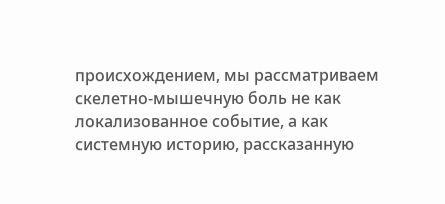происхождением, мы рассматриваем скелетно-мышечную боль не как локализованное событие, а как системную историю, рассказанную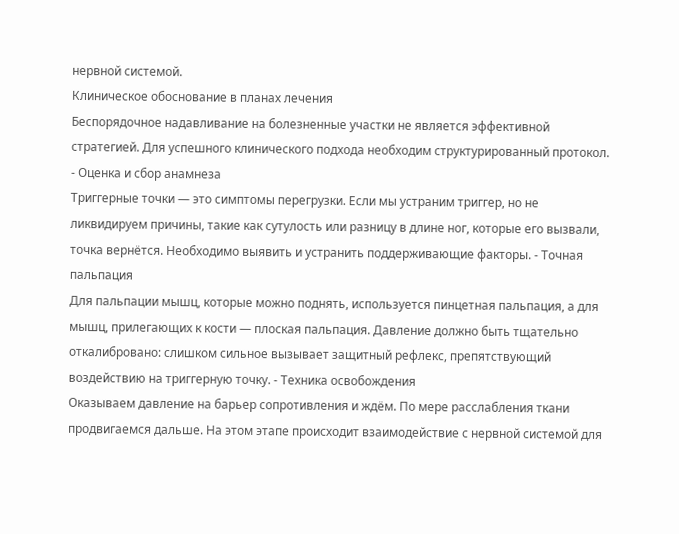нервной системой.
Клиническое обоснование в планах лечения
Беспорядочное надавливание на болезненные участки не является эффективной стратегией. Для успешного клинического подхода необходим структурированный протокол.
- Оценка и сбор анамнеза
Триггерные точки — это симптомы перегрузки. Если мы устраним триггер, но не ликвидируем причины, такие как сутулость или разницу в длине ног, которые его вызвали, точка вернётся. Необходимо выявить и устранить поддерживающие факторы. - Точная пальпация
Для пальпации мышц, которые можно поднять, используется пинцетная пальпация, а для мышц, прилегающих к кости — плоская пальпация. Давление должно быть тщательно откалибровано: слишком сильное вызывает защитный рефлекс, препятствующий воздействию на триггерную точку. - Техника освобождения
Оказываем давление на барьер сопротивления и ждём. По мере расслабления ткани продвигаемся дальше. На этом этапе происходит взаимодействие с нервной системой для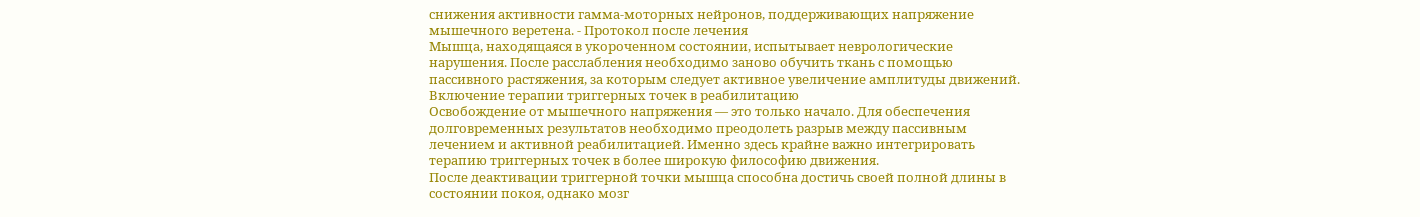снижения активности гамма-моторных нейронов, поддерживающих напряжение мышечного веретена. - Протокол после лечения
Мышца, находящаяся в укороченном состоянии, испытывает неврологические нарушения. После расслабления необходимо заново обучить ткань с помощью пассивного растяжения, за которым следует активное увеличение амплитуды движений.
Включение терапии триггерных точек в реабилитацию
Освобождение от мышечного напряжения — это только начало. Для обеспечения долговременных результатов необходимо преодолеть разрыв между пассивным лечением и активной реабилитацией. Именно здесь крайне важно интегрировать терапию триггерных точек в более широкую философию движения.
После деактивации триггерной точки мышца способна достичь своей полной длины в состоянии покоя, однако мозг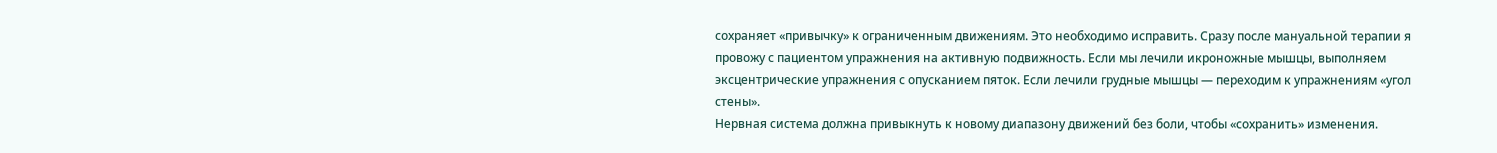сохраняет «привычку» к ограниченным движениям. Это необходимо исправить. Сразу после мануальной терапии я провожу с пациентом упражнения на активную подвижность. Если мы лечили икроножные мышцы, выполняем эксцентрические упражнения с опусканием пяток. Если лечили грудные мышцы — переходим к упражнениям «угол стены».
Нервная система должна привыкнуть к новому диапазону движений без боли, чтобы «сохранить» изменения.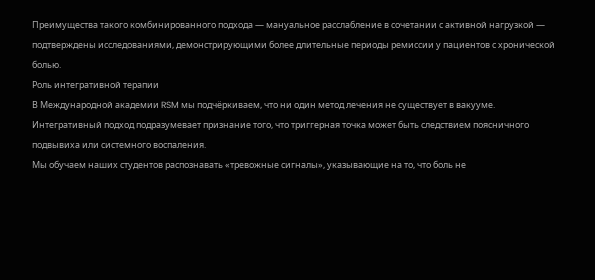Преимущества такого комбинированного подхода — мануальное расслабление в сочетании с активной нагрузкой — подтверждены исследованиями, демонстрирующими более длительные периоды ремиссии у пациентов с хронической болью.
Роль интегративной терапии
В Международной академии RSM мы подчёркиваем, что ни один метод лечения не существует в вакууме. Интегративный подход подразумевает признание того, что триггерная точка может быть следствием поясничного подвывиха или системного воспаления.
Мы обучаем наших студентов распознавать «тревожные сигналы», указывающие на то, что боль не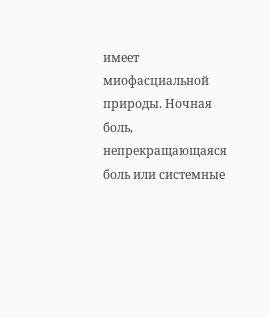имеет миофасциальной природы. Ночная боль, непрекращающаяся боль или системные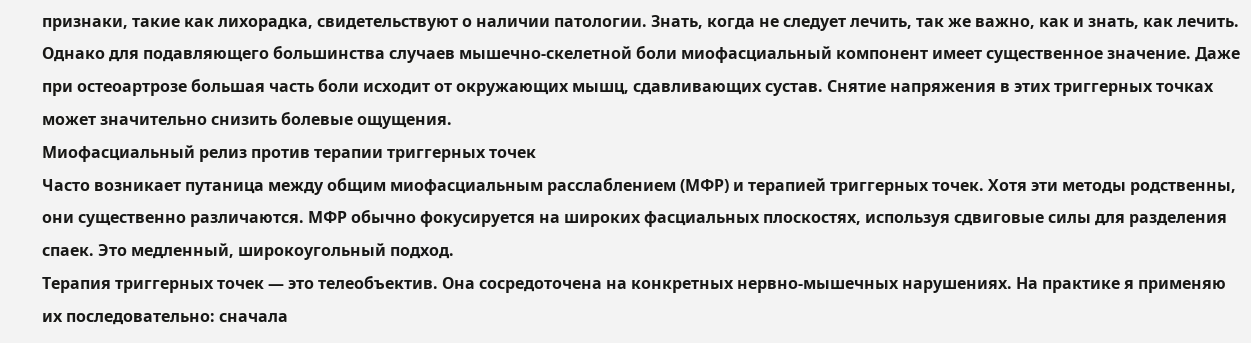признаки, такие как лихорадка, свидетельствуют о наличии патологии. Знать, когда не следует лечить, так же важно, как и знать, как лечить. Однако для подавляющего большинства случаев мышечно-скелетной боли миофасциальный компонент имеет существенное значение. Даже при остеоартрозе большая часть боли исходит от окружающих мышц, сдавливающих сустав. Снятие напряжения в этих триггерных точках может значительно снизить болевые ощущения.
Миофасциальный релиз против терапии триггерных точек
Часто возникает путаница между общим миофасциальным расслаблением (МФР) и терапией триггерных точек. Хотя эти методы родственны, они существенно различаются. МФР обычно фокусируется на широких фасциальных плоскостях, используя сдвиговые силы для разделения спаек. Это медленный, широкоугольный подход.
Терапия триггерных точек — это телеобъектив. Она сосредоточена на конкретных нервно-мышечных нарушениях. На практике я применяю их последовательно: сначала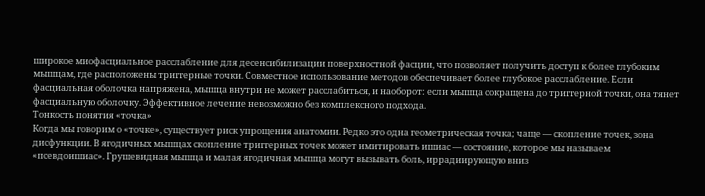широкое миофасциальное расслабление для десенсибилизации поверхностной фасции, что позволяет получить доступ к более глубоким мышцам, где расположены триггерные точки. Совместное использование методов обеспечивает более глубокое расслабление. Если фасциальная оболочка напряжена, мышца внутри не может расслабиться, и наоборот: если мышца сокращена до триггерной точки, она тянет фасциальную оболочку. Эффективное лечение невозможно без комплексного подхода.
Тонкость понятия «точка»
Когда мы говорим о «точке», существует риск упрощения анатомии. Редко это одна геометрическая точка; чаще — скопление точек, зона дисфункции. В ягодичных мышцах скопление триггерных точек может имитировать ишиас — состояние, которое мы называем «псевдоишиас». Грушевидная мышца и малая ягодичная мышца могут вызывать боль, иррадиирующую вниз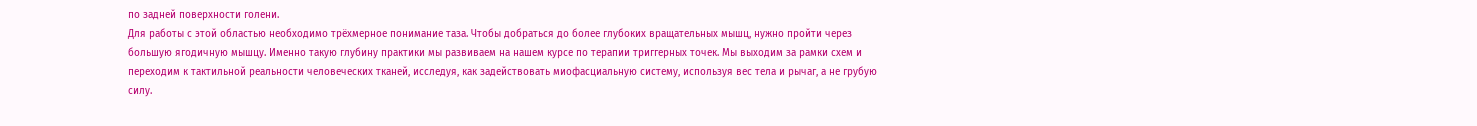по задней поверхности голени.
Для работы с этой областью необходимо трёхмерное понимание таза. Чтобы добраться до более глубоких вращательных мышц, нужно пройти через большую ягодичную мышцу. Именно такую глубину практики мы развиваем на нашем курсе по терапии триггерных точек. Мы выходим за рамки схем и переходим к тактильной реальности человеческих тканей, исследуя, как задействовать миофасциальную систему, используя вес тела и рычаг, а не грубую силу.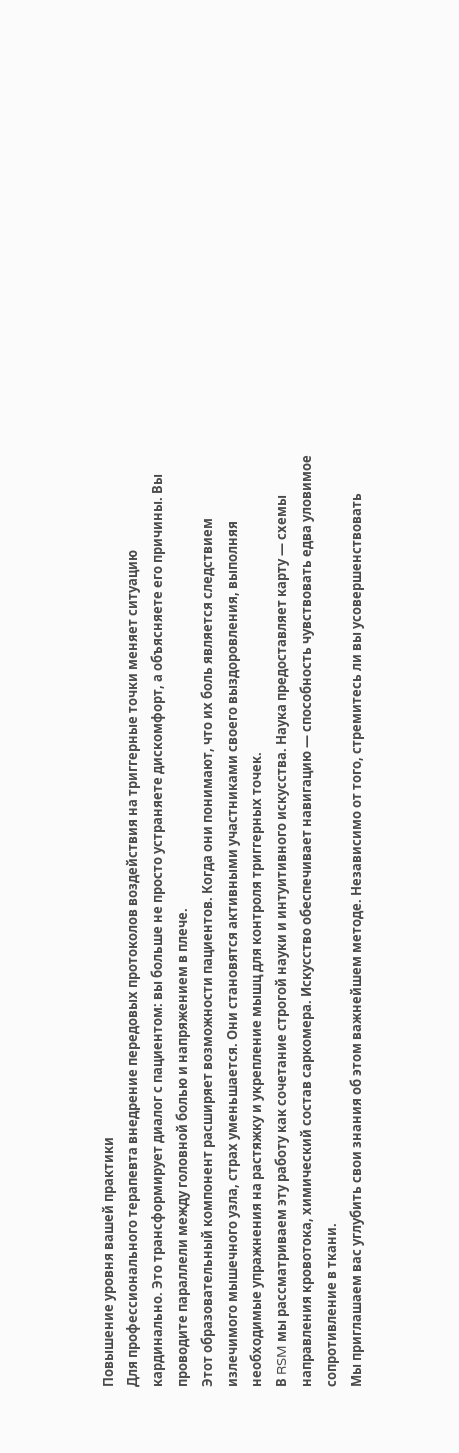Повышение уровня вашей практики
Для профессионального терапевта внедрение передовых протоколов воздействия на триггерные точки меняет ситуацию кардинально. Это трансформирует диалог с пациентом: вы больше не просто устраняете дискомфорт, а объясняете его причины. Вы проводите параллели между головной болью и напряжением в плече.
Этот образовательный компонент расширяет возможности пациентов. Когда они понимают, что их боль является следствием излечимого мышечного узла, страх уменьшается. Они становятся активными участниками своего выздоровления, выполняя необходимые упражнения на растяжку и укрепление мышц для контроля триггерных точек.
В RSM мы рассматриваем эту работу как сочетание строгой науки и интуитивного искусства. Наука предоставляет карту — схемы направления кровотока, химический состав саркомера. Искусство обеспечивает навигацию — способность чувствовать едва уловимое сопротивление в ткани.
Мы приглашаем вас углубить свои знания об этом важнейшем методе. Независимо от того, стремитесь ли вы усовершенствовать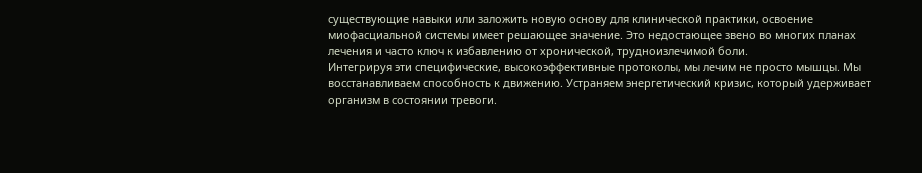существующие навыки или заложить новую основу для клинической практики, освоение миофасциальной системы имеет решающее значение. Это недостающее звено во многих планах лечения и часто ключ к избавлению от хронической, трудноизлечимой боли.
Интегрируя эти специфические, высокоэффективные протоколы, мы лечим не просто мышцы. Мы восстанавливаем способность к движению. Устраняем энергетический кризис, который удерживает организм в состоянии тревоги.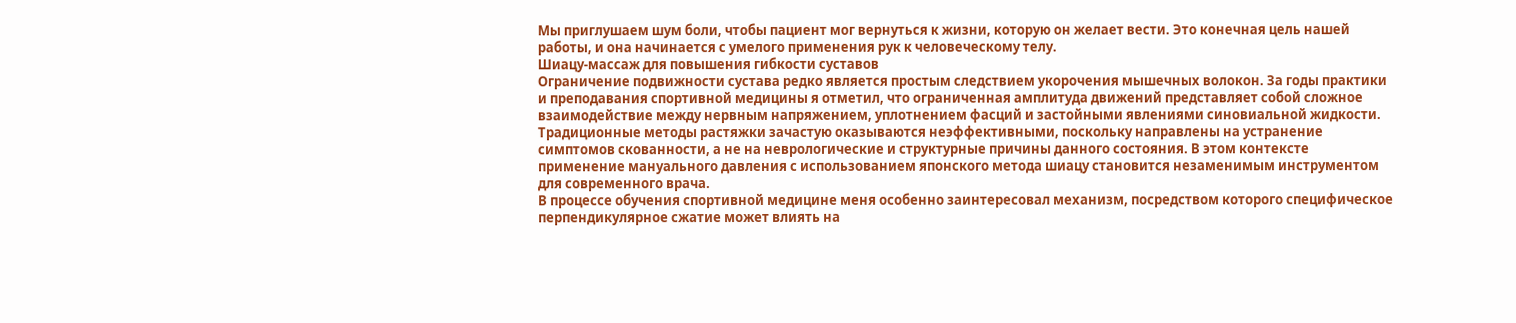Мы приглушаем шум боли, чтобы пациент мог вернуться к жизни, которую он желает вести. Это конечная цель нашей работы, и она начинается с умелого применения рук к человеческому телу.
Шиацу-массаж для повышения гибкости суставов
Ограничение подвижности сустава редко является простым следствием укорочения мышечных волокон. За годы практики и преподавания спортивной медицины я отметил, что ограниченная амплитуда движений представляет собой сложное взаимодействие между нервным напряжением, уплотнением фасций и застойными явлениями синовиальной жидкости. Традиционные методы растяжки зачастую оказываются неэффективными, поскольку направлены на устранение симптомов скованности, а не на неврологические и структурные причины данного состояния. В этом контексте применение мануального давления с использованием японского метода шиацу становится незаменимым инструментом для современного врача.
В процессе обучения спортивной медицине меня особенно заинтересовал механизм, посредством которого специфическое перпендикулярное сжатие может влиять на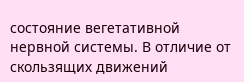состояние вегетативной нервной системы. В отличие от скользящих движений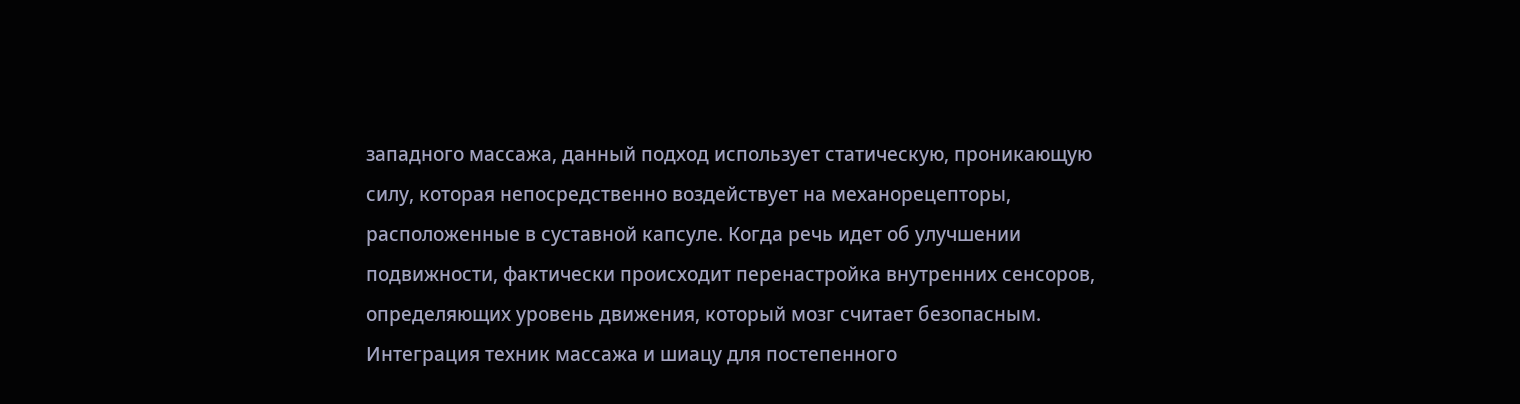западного массажа, данный подход использует статическую, проникающую силу, которая непосредственно воздействует на механорецепторы, расположенные в суставной капсуле. Когда речь идет об улучшении подвижности, фактически происходит перенастройка внутренних сенсоров, определяющих уровень движения, который мозг считает безопасным.
Интеграция техник массажа и шиацу для постепенного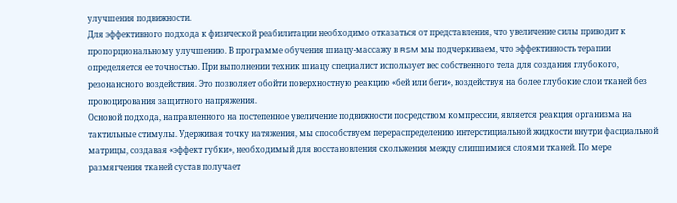улучшения подвижности.
Для эффективного подхода к физической реабилитации необходимо отказаться от представления, что увеличение силы приводит к пропорциональному улучшению. В программе обучения шиацу-массажу в RSM мы подчеркиваем, что эффективность терапии определяется ее точностью. При выполнении техник шиацу специалист использует вес собственного тела для создания глубокого, резонансного воздействия. Это позволяет обойти поверхностную реакцию «бей или беги», воздействуя на более глубокие слои тканей без провоцирования защитного напряжения.
Основой подхода, направленного на постепенное увеличение подвижности посредством компрессии, является реакция организма на тактильные стимулы. Удерживая точку натяжения, мы способствуем перераспределению интерстициальной жидкости внутри фасциальной матрицы, создавая «эффект губки», необходимый для восстановления скольжения между слипшимися слоями тканей. По мере размягчения тканей сустав получает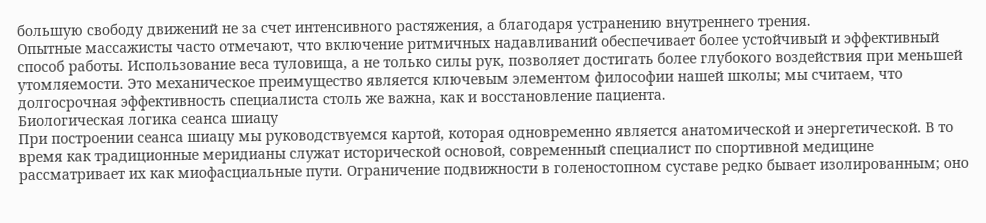большую свободу движений не за счет интенсивного растяжения, а благодаря устранению внутреннего трения.
Опытные массажисты часто отмечают, что включение ритмичных надавливаний обеспечивает более устойчивый и эффективный способ работы. Использование веса туловища, а не только силы рук, позволяет достигать более глубокого воздействия при меньшей утомляемости. Это механическое преимущество является ключевым элементом философии нашей школы; мы считаем, что долгосрочная эффективность специалиста столь же важна, как и восстановление пациента.
Биологическая логика сеанса шиацу
При построении сеанса шиацу мы руководствуемся картой, которая одновременно является анатомической и энергетической. В то время как традиционные меридианы служат исторической основой, современный специалист по спортивной медицине рассматривает их как миофасциальные пути. Ограничение подвижности в голеностопном суставе редко бывает изолированным; оно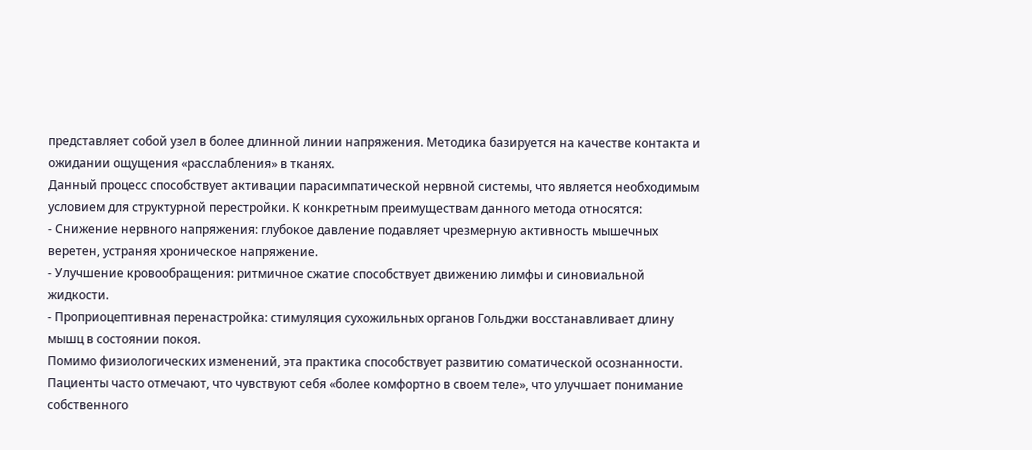представляет собой узел в более длинной линии напряжения. Методика базируется на качестве контакта и ожидании ощущения «расслабления» в тканях.
Данный процесс способствует активации парасимпатической нервной системы, что является необходимым условием для структурной перестройки. К конкретным преимуществам данного метода относятся:
- Снижение нервного напряжения: глубокое давление подавляет чрезмерную активность мышечных веретен, устраняя хроническое напряжение.
- Улучшение кровообращения: ритмичное сжатие способствует движению лимфы и синовиальной жидкости.
- Проприоцептивная перенастройка: стимуляция сухожильных органов Гольджи восстанавливает длину мышц в состоянии покоя.
Помимо физиологических изменений, эта практика способствует развитию соматической осознанности. Пациенты часто отмечают, что чувствуют себя «более комфортно в своем теле», что улучшает понимание собственного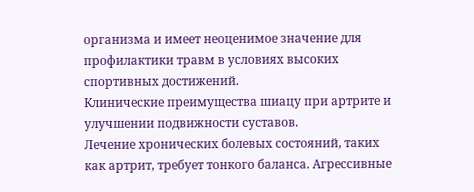организма и имеет неоценимое значение для профилактики травм в условиях высоких спортивных достижений.
Клинические преимущества шиацу при артрите и улучшении подвижности суставов.
Лечение хронических болевых состояний, таких как артрит, требует тонкого баланса. Агрессивные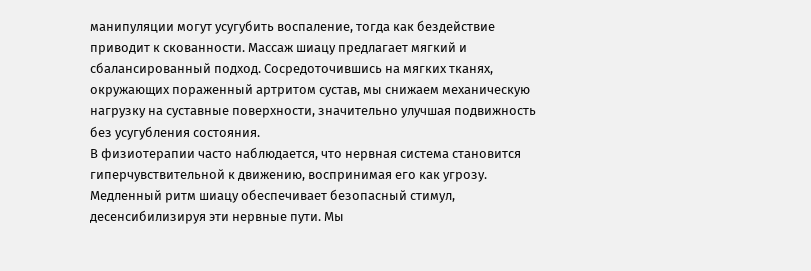манипуляции могут усугубить воспаление, тогда как бездействие приводит к скованности. Массаж шиацу предлагает мягкий и сбалансированный подход. Сосредоточившись на мягких тканях, окружающих пораженный артритом сустав, мы снижаем механическую нагрузку на суставные поверхности, значительно улучшая подвижность без усугубления состояния.
В физиотерапии часто наблюдается, что нервная система становится гиперчувствительной к движению, воспринимая его как угрозу. Медленный ритм шиацу обеспечивает безопасный стимул, десенсибилизируя эти нервные пути. Мы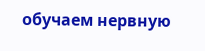обучаем нервную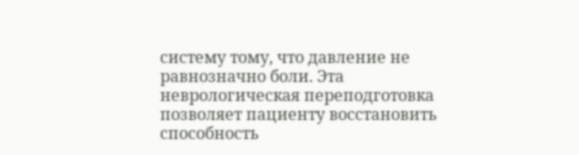систему тому, что давление не равнозначно боли. Эта неврологическая переподготовка позволяет пациенту восстановить способность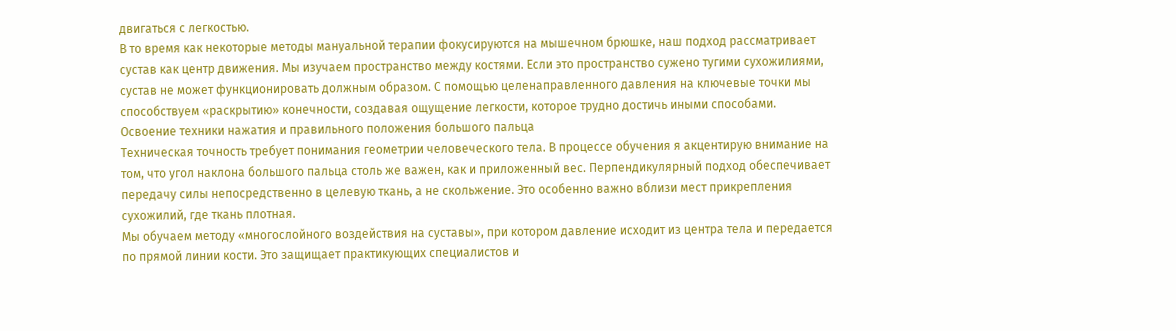двигаться с легкостью.
В то время как некоторые методы мануальной терапии фокусируются на мышечном брюшке, наш подход рассматривает сустав как центр движения. Мы изучаем пространство между костями. Если это пространство сужено тугими сухожилиями, сустав не может функционировать должным образом. С помощью целенаправленного давления на ключевые точки мы способствуем «раскрытию» конечности, создавая ощущение легкости, которое трудно достичь иными способами.
Освоение техники нажатия и правильного положения большого пальца
Техническая точность требует понимания геометрии человеческого тела. В процессе обучения я акцентирую внимание на том, что угол наклона большого пальца столь же важен, как и приложенный вес. Перпендикулярный подход обеспечивает передачу силы непосредственно в целевую ткань, а не скольжение. Это особенно важно вблизи мест прикрепления сухожилий, где ткань плотная.
Мы обучаем методу «многослойного воздействия на суставы», при котором давление исходит из центра тела и передается по прямой линии кости. Это защищает практикующих специалистов и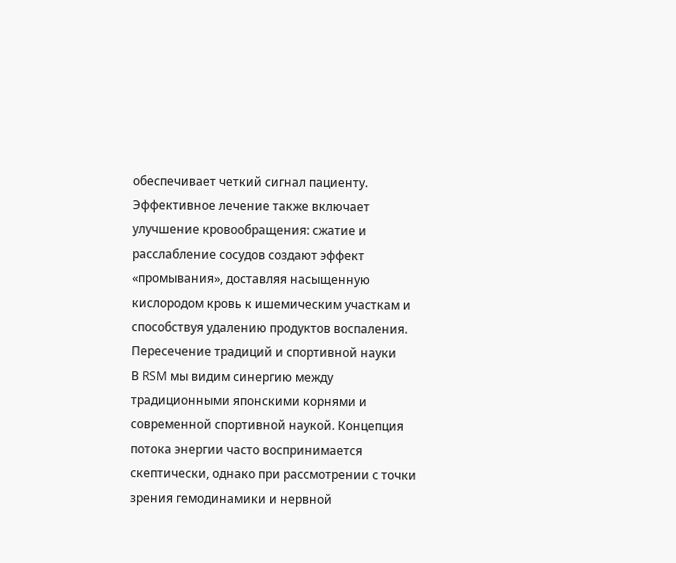обеспечивает четкий сигнал пациенту. Эффективное лечение также включает улучшение кровообращения: сжатие и расслабление сосудов создают эффект «промывания», доставляя насыщенную кислородом кровь к ишемическим участкам и способствуя удалению продуктов воспаления.
Пересечение традиций и спортивной науки
В RSM мы видим синергию между традиционными японскими корнями и современной спортивной наукой. Концепция потока энергии часто воспринимается скептически, однако при рассмотрении с точки зрения гемодинамики и нервной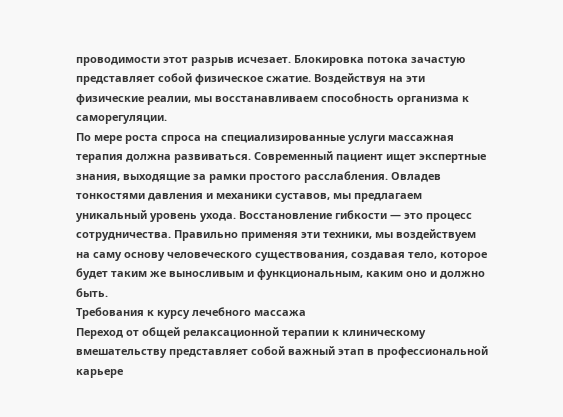проводимости этот разрыв исчезает. Блокировка потока зачастую представляет собой физическое сжатие. Воздействуя на эти физические реалии, мы восстанавливаем способность организма к саморегуляции.
По мере роста спроса на специализированные услуги массажная терапия должна развиваться. Современный пациент ищет экспертные знания, выходящие за рамки простого расслабления. Овладев тонкостями давления и механики суставов, мы предлагаем уникальный уровень ухода. Восстановление гибкости — это процесс сотрудничества. Правильно применяя эти техники, мы воздействуем на саму основу человеческого существования, создавая тело, которое будет таким же выносливым и функциональным, каким оно и должно быть.
Требования к курсу лечебного массажа
Переход от общей релаксационной терапии к клиническому вмешательству представляет собой важный этап в профессиональной карьере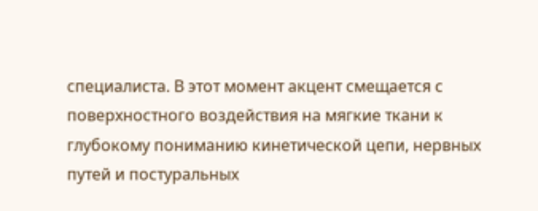специалиста. В этот момент акцент смещается с поверхностного воздействия на мягкие ткани к глубокому пониманию кинетической цепи, нервных путей и постуральных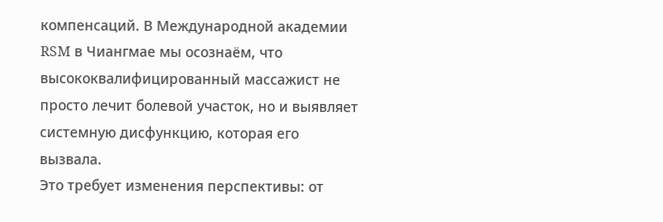компенсаций. В Международной академии RSM в Чиангмае мы осознаём, что высококвалифицированный массажист не просто лечит болевой участок, но и выявляет системную дисфункцию, которая его вызвала.
Это требует изменения перспективы: от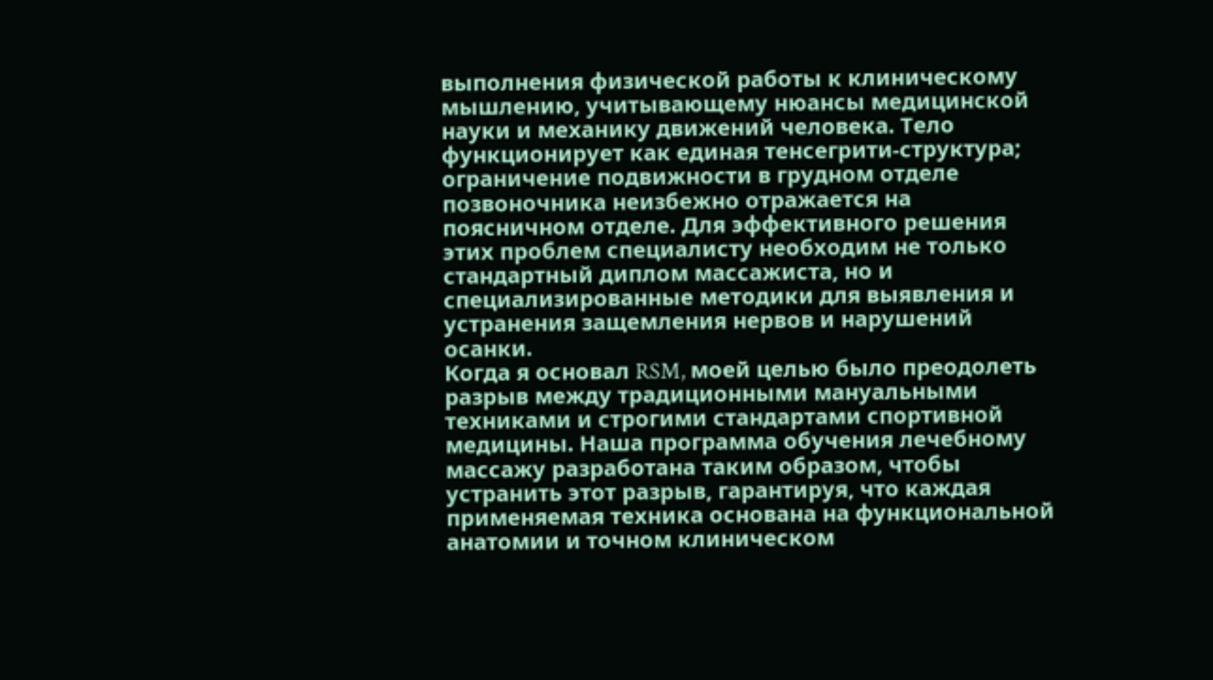выполнения физической работы к клиническому мышлению, учитывающему нюансы медицинской науки и механику движений человека. Тело функционирует как единая тенсегрити-структура; ограничение подвижности в грудном отделе позвоночника неизбежно отражается на поясничном отделе. Для эффективного решения этих проблем специалисту необходим не только стандартный диплом массажиста, но и специализированные методики для выявления и устранения защемления нервов и нарушений осанки.
Когда я основал RSM, моей целью было преодолеть разрыв между традиционными мануальными техниками и строгими стандартами спортивной медицины. Наша программа обучения лечебному массажу разработана таким образом, чтобы устранить этот разрыв, гарантируя, что каждая применяемая техника основана на функциональной анатомии и точном клиническом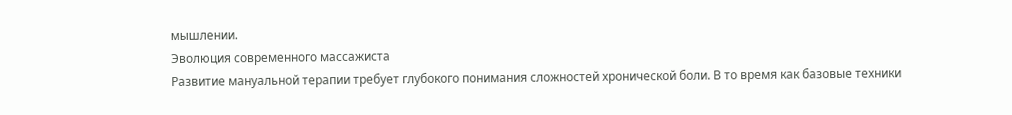мышлении.
Эволюция современного массажиста
Развитие мануальной терапии требует глубокого понимания сложностей хронической боли. В то время как базовые техники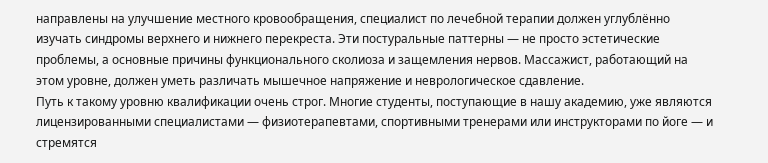направлены на улучшение местного кровообращения, специалист по лечебной терапии должен углублённо изучать синдромы верхнего и нижнего перекреста. Эти постуральные паттерны — не просто эстетические проблемы, а основные причины функционального сколиоза и защемления нервов. Массажист, работающий на этом уровне, должен уметь различать мышечное напряжение и неврологическое сдавление.
Путь к такому уровню квалификации очень строг. Многие студенты, поступающие в нашу академию, уже являются лицензированными специалистами — физиотерапевтами, спортивными тренерами или инструкторами по йоге — и стремятся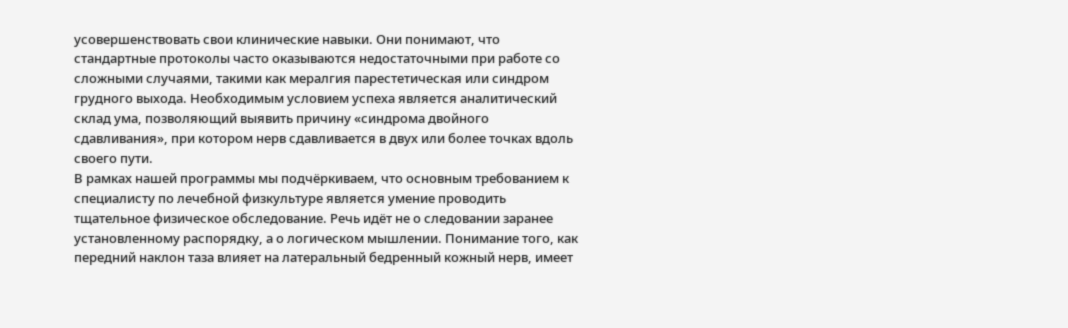усовершенствовать свои клинические навыки. Они понимают, что стандартные протоколы часто оказываются недостаточными при работе со сложными случаями, такими как мералгия парестетическая или синдром грудного выхода. Необходимым условием успеха является аналитический склад ума, позволяющий выявить причину «синдрома двойного сдавливания», при котором нерв сдавливается в двух или более точках вдоль своего пути.
В рамках нашей программы мы подчёркиваем, что основным требованием к специалисту по лечебной физкультуре является умение проводить тщательное физическое обследование. Речь идёт не о следовании заранее установленному распорядку, а о логическом мышлении. Понимание того, как передний наклон таза влияет на латеральный бедренный кожный нерв, имеет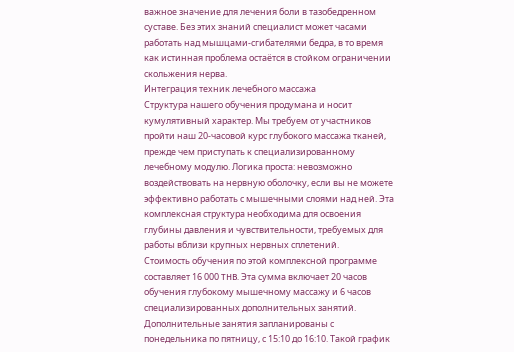важное значение для лечения боли в тазобедренном суставе. Без этих знаний специалист может часами работать над мышцами-сгибателями бедра, в то время как истинная проблема остаётся в стойком ограничении скольжения нерва.
Интеграция техник лечебного массажа
Структура нашего обучения продумана и носит кумулятивный характер. Мы требуем от участников пройти наш 20-часовой курс глубокого массажа тканей, прежде чем приступать к специализированному лечебному модулю. Логика проста: невозможно воздействовать на нервную оболочку, если вы не можете эффективно работать с мышечными слоями над ней. Эта комплексная структура необходима для освоения глубины давления и чувствительности, требуемых для работы вблизи крупных нервных сплетений.
Стоимость обучения по этой комплексной программе составляет 16 000 THB. Эта сумма включает 20 часов обучения глубокому мышечному массажу и 6 часов специализированных дополнительных занятий. Дополнительные занятия запланированы с понедельника по пятницу, с 15:10 до 16:10. Такой график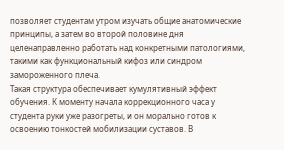позволяет студентам утром изучать общие анатомические принципы, а затем во второй половине дня целенаправленно работать над конкретными патологиями, такими как функциональный кифоз или синдром замороженного плеча.
Такая структура обеспечивает кумулятивный эффект обучения. К моменту начала коррекционного часа у студента руки уже разогреты, и он морально готов к освоению тонкостей мобилизации суставов. В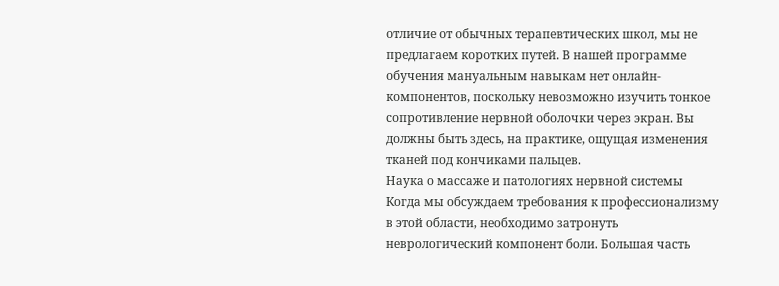отличие от обычных терапевтических школ, мы не предлагаем коротких путей. В нашей программе обучения мануальным навыкам нет онлайн-компонентов, поскольку невозможно изучить тонкое сопротивление нервной оболочки через экран. Вы должны быть здесь, на практике, ощущая изменения тканей под кончиками пальцев.
Наука о массаже и патологиях нервной системы
Когда мы обсуждаем требования к профессионализму в этой области, необходимо затронуть неврологический компонент боли. Большая часть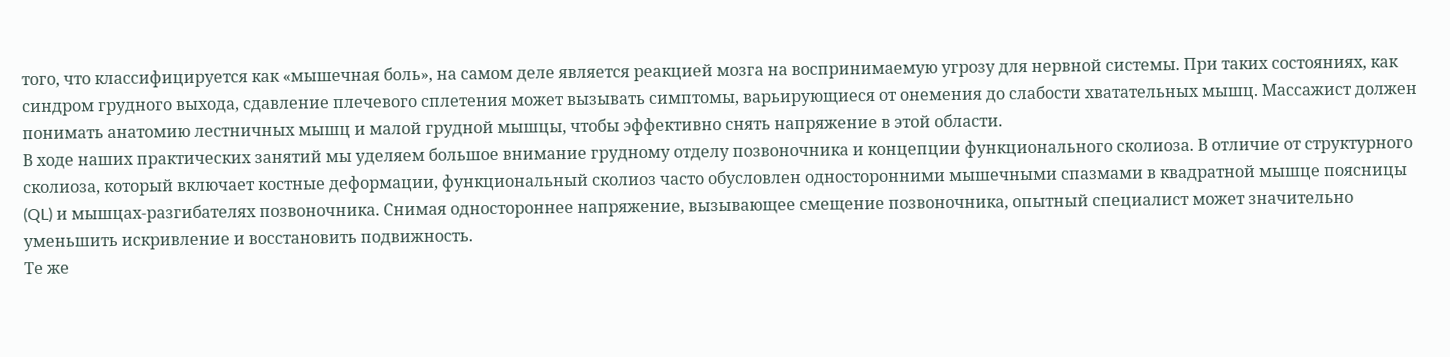того, что классифицируется как «мышечная боль», на самом деле является реакцией мозга на воспринимаемую угрозу для нервной системы. При таких состояниях, как синдром грудного выхода, сдавление плечевого сплетения может вызывать симптомы, варьирующиеся от онемения до слабости хватательных мышц. Массажист должен понимать анатомию лестничных мышц и малой грудной мышцы, чтобы эффективно снять напряжение в этой области.
В ходе наших практических занятий мы уделяем большое внимание грудному отделу позвоночника и концепции функционального сколиоза. В отличие от структурного сколиоза, который включает костные деформации, функциональный сколиоз часто обусловлен односторонними мышечными спазмами в квадратной мышце поясницы (QL) и мышцах-разгибателях позвоночника. Снимая одностороннее напряжение, вызывающее смещение позвоночника, опытный специалист может значительно уменьшить искривление и восстановить подвижность.
Те же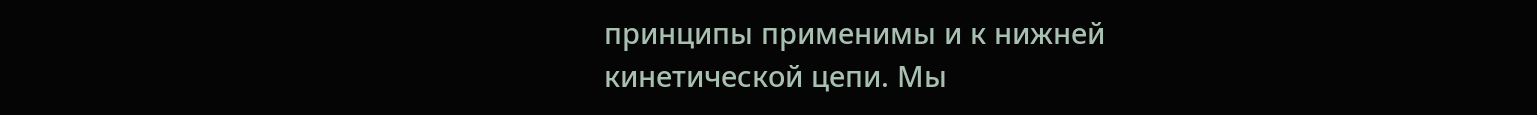принципы применимы и к нижней кинетической цепи. Мы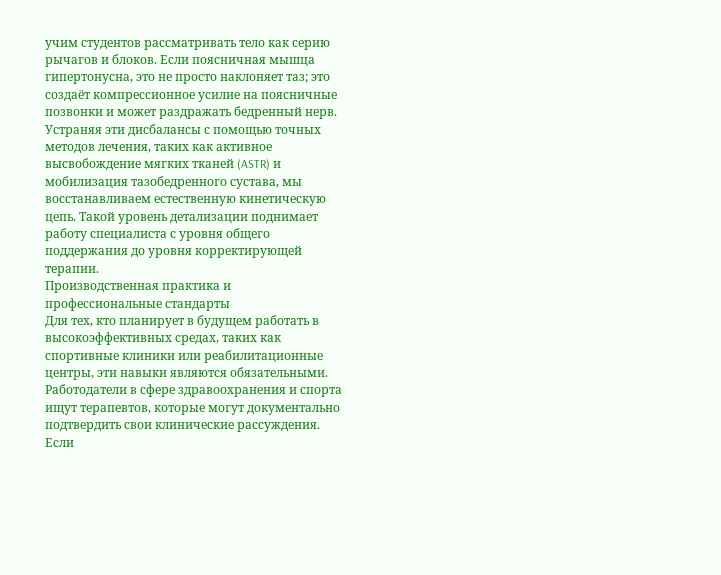учим студентов рассматривать тело как серию рычагов и блоков. Если поясничная мышца гипертонусна, это не просто наклоняет таз; это создаёт компрессионное усилие на поясничные позвонки и может раздражать бедренный нерв. Устраняя эти дисбалансы с помощью точных методов лечения, таких как активное высвобождение мягких тканей (ASTR) и мобилизация тазобедренного сустава, мы восстанавливаем естественную кинетическую цепь. Такой уровень детализации поднимает работу специалиста с уровня общего поддержания до уровня корректирующей терапии.
Производственная практика и профессиональные стандарты
Для тех, кто планирует в будущем работать в высокоэффективных средах, таких как спортивные клиники или реабилитационные центры, эти навыки являются обязательными. Работодатели в сфере здравоохранения и спорта ищут терапевтов, которые могут документально подтвердить свои клинические рассуждения. Если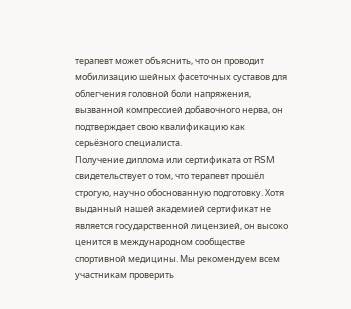терапевт может объяснить, что он проводит мобилизацию шейных фасеточных суставов для облегчения головной боли напряжения, вызванной компрессией добавочного нерва, он подтверждает свою квалификацию как серьёзного специалиста.
Получение диплома или сертификата от RSM свидетельствует о том, что терапевт прошёл строгую, научно обоснованную подготовку. Хотя выданный нашей академией сертификат не является государственной лицензией, он высоко ценится в международном сообществе спортивной медицины. Мы рекомендуем всем участникам проверить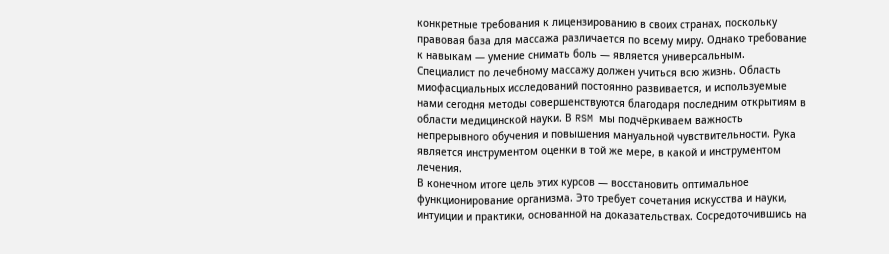конкретные требования к лицензированию в своих странах, поскольку правовая база для массажа различается по всему миру. Однако требование к навыкам — умение снимать боль — является универсальным.
Специалист по лечебному массажу должен учиться всю жизнь. Область миофасциальных исследований постоянно развивается, и используемые нами сегодня методы совершенствуются благодаря последним открытиям в области медицинской науки. В RSM мы подчёркиваем важность непрерывного обучения и повышения мануальной чувствительности. Рука является инструментом оценки в той же мере, в какой и инструментом лечения.
В конечном итоге цель этих курсов — восстановить оптимальное функционирование организма. Это требует сочетания искусства и науки, интуиции и практики, основанной на доказательствах. Сосредоточившись на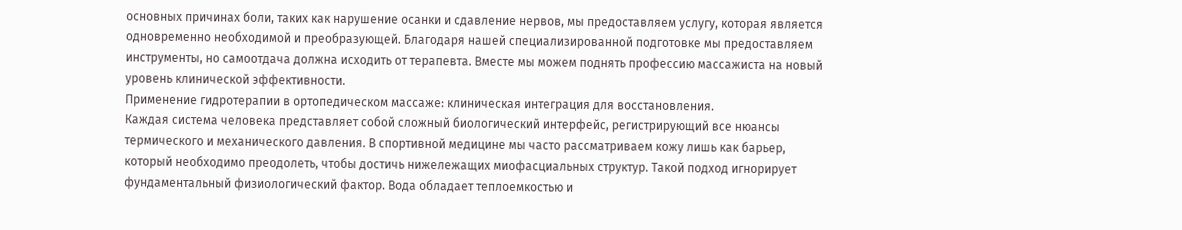основных причинах боли, таких как нарушение осанки и сдавление нервов, мы предоставляем услугу, которая является одновременно необходимой и преобразующей. Благодаря нашей специализированной подготовке мы предоставляем инструменты, но самоотдача должна исходить от терапевта. Вместе мы можем поднять профессию массажиста на новый уровень клинической эффективности.
Применение гидротерапии в ортопедическом массаже: клиническая интеграция для восстановления.
Каждая система человека представляет собой сложный биологический интерфейс, регистрирующий все нюансы термического и механического давления. В спортивной медицине мы часто рассматриваем кожу лишь как барьер, который необходимо преодолеть, чтобы достичь нижележащих миофасциальных структур. Такой подход игнорирует фундаментальный физиологический фактор. Вода обладает теплоемкостью и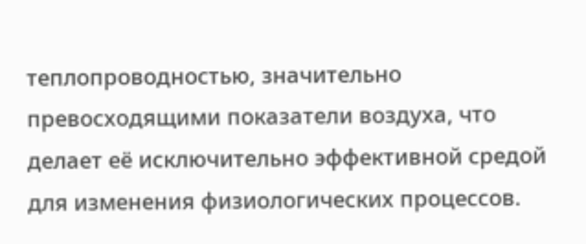теплопроводностью, значительно превосходящими показатели воздуха, что делает её исключительно эффективной средой для изменения физиологических процессов.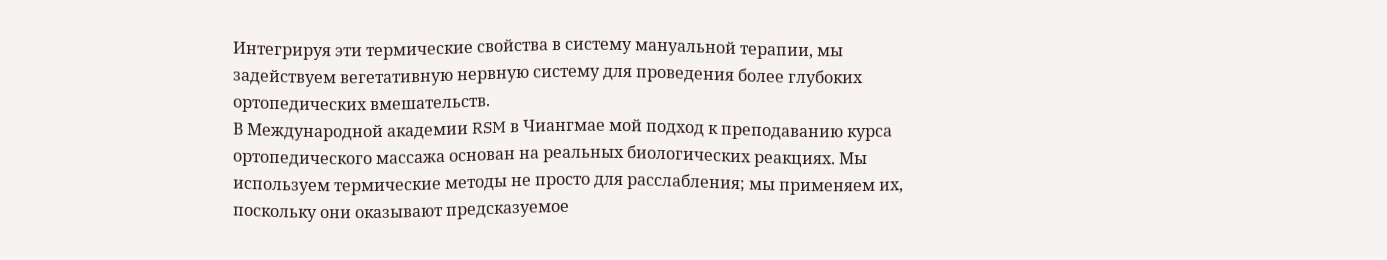Интегрируя эти термические свойства в систему мануальной терапии, мы задействуем вегетативную нервную систему для проведения более глубоких ортопедических вмешательств.
В Международной академии RSM в Чиангмае мой подход к преподаванию курса ортопедического массажа основан на реальных биологических реакциях. Мы используем термические методы не просто для расслабления; мы применяем их, поскольку они оказывают предсказуемое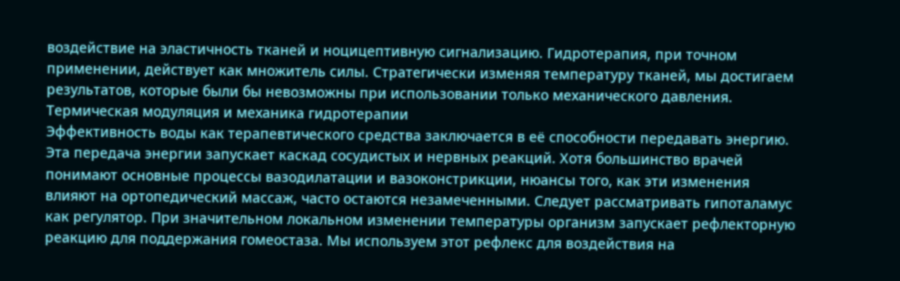воздействие на эластичность тканей и ноцицептивную сигнализацию. Гидротерапия, при точном применении, действует как множитель силы. Стратегически изменяя температуру тканей, мы достигаем результатов, которые были бы невозможны при использовании только механического давления.
Термическая модуляция и механика гидротерапии
Эффективность воды как терапевтического средства заключается в её способности передавать энергию. Эта передача энергии запускает каскад сосудистых и нервных реакций. Хотя большинство врачей понимают основные процессы вазодилатации и вазоконстрикции, нюансы того, как эти изменения влияют на ортопедический массаж, часто остаются незамеченными. Следует рассматривать гипоталамус как регулятор. При значительном локальном изменении температуры организм запускает рефлекторную реакцию для поддержания гомеостаза. Мы используем этот рефлекс для воздействия на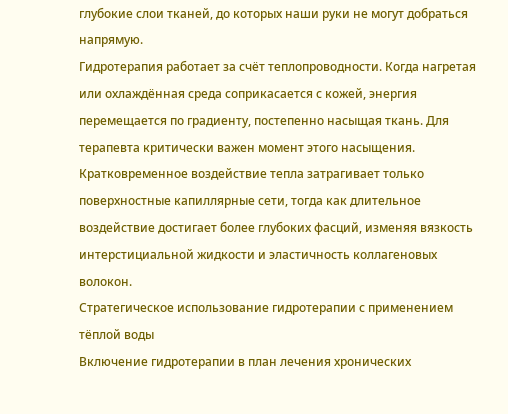глубокие слои тканей, до которых наши руки не могут добраться напрямую.
Гидротерапия работает за счёт теплопроводности. Когда нагретая или охлаждённая среда соприкасается с кожей, энергия перемещается по градиенту, постепенно насыщая ткань. Для терапевта критически важен момент этого насыщения. Кратковременное воздействие тепла затрагивает только поверхностные капиллярные сети, тогда как длительное воздействие достигает более глубоких фасций, изменяя вязкость интерстициальной жидкости и эластичность коллагеновых волокон.
Стратегическое использование гидротерапии с применением тёплой воды
Включение гидротерапии в план лечения хронических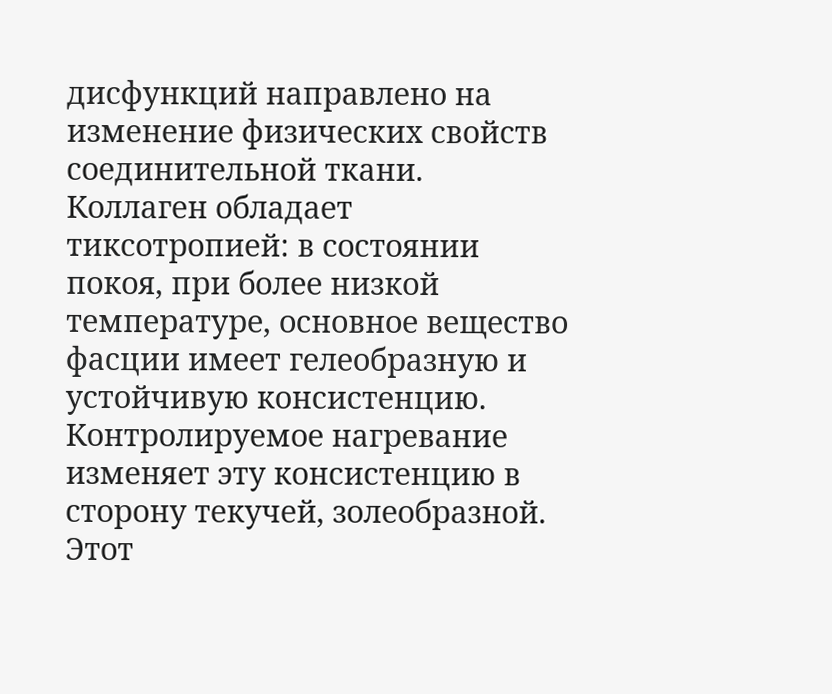дисфункций направлено на изменение физических свойств соединительной ткани. Коллаген обладает тиксотропией: в состоянии покоя, при более низкой температуре, основное вещество фасции имеет гелеобразную и устойчивую консистенцию. Контролируемое нагревание изменяет эту консистенцию в сторону текучей, золеобразной. Этот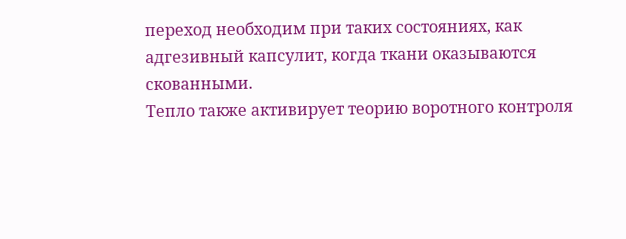переход необходим при таких состояниях, как адгезивный капсулит, когда ткани оказываются скованными.
Тепло также активирует теорию воротного контроля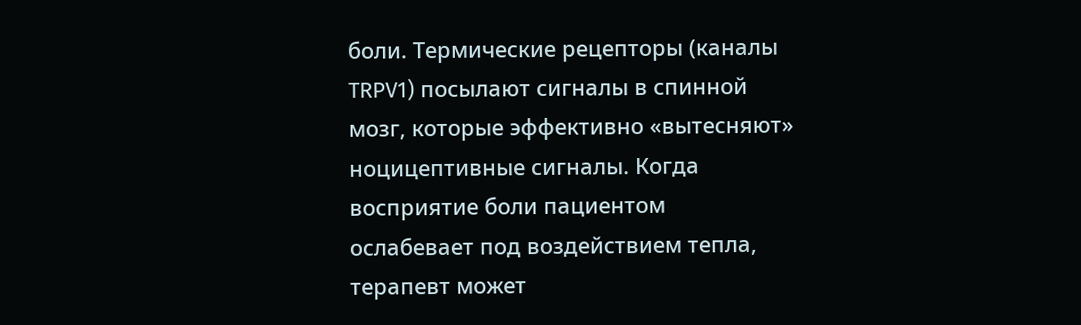боли. Термические рецепторы (каналы TRPV1) посылают сигналы в спинной мозг, которые эффективно «вытесняют» ноцицептивные сигналы. Когда восприятие боли пациентом ослабевает под воздействием тепла, терапевт может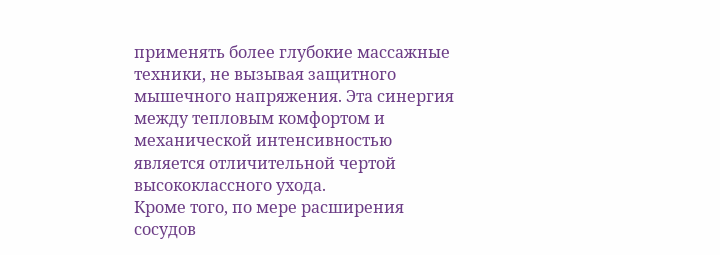применять более глубокие массажные техники, не вызывая защитного мышечного напряжения. Эта синергия между тепловым комфортом и механической интенсивностью является отличительной чертой высококлассного ухода.
Кроме того, по мере расширения сосудов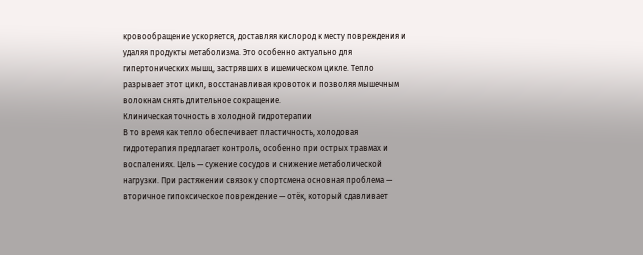кровообращение ускоряется, доставляя кислород к месту повреждения и удаляя продукты метаболизма. Это особенно актуально для гипертонических мышц, застрявших в ишемическом цикле. Тепло разрывает этот цикл, восстанавливая кровоток и позволяя мышечным волокнам снять длительное сокращение.
Клиническая точность в холодной гидротерапии
В то время как тепло обеспечивает пластичность, холодовая гидротерапия предлагает контроль, особенно при острых травмах и воспалениях. Цель — сужение сосудов и снижение метаболической нагрузки. При растяжении связок у спортсмена основная проблема — вторичное гипоксическое повреждение — отёк, который сдавливает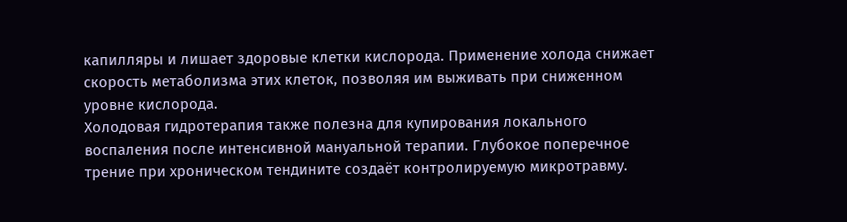капилляры и лишает здоровые клетки кислорода. Применение холода снижает скорость метаболизма этих клеток, позволяя им выживать при сниженном уровне кислорода.
Холодовая гидротерапия также полезна для купирования локального воспаления после интенсивной мануальной терапии. Глубокое поперечное трение при хроническом тендините создаёт контролируемую микротравму.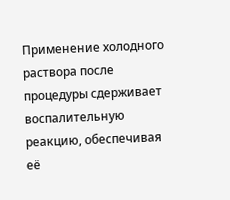Применение холодного раствора после процедуры сдерживает воспалительную реакцию, обеспечивая её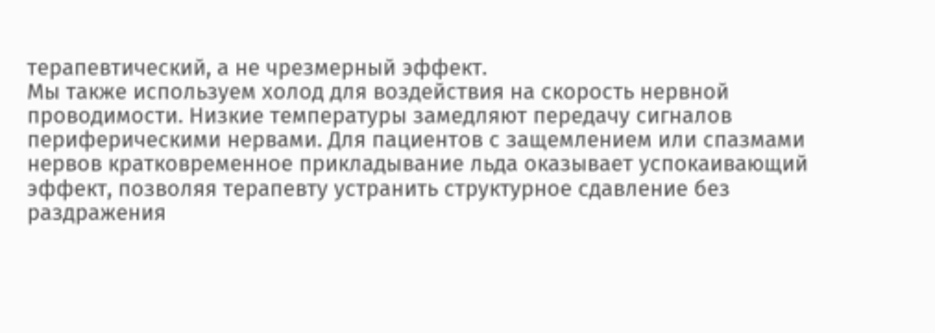терапевтический, а не чрезмерный эффект.
Мы также используем холод для воздействия на скорость нервной проводимости. Низкие температуры замедляют передачу сигналов периферическими нервами. Для пациентов с защемлением или спазмами нервов кратковременное прикладывание льда оказывает успокаивающий эффект, позволяя терапевту устранить структурное сдавление без раздражения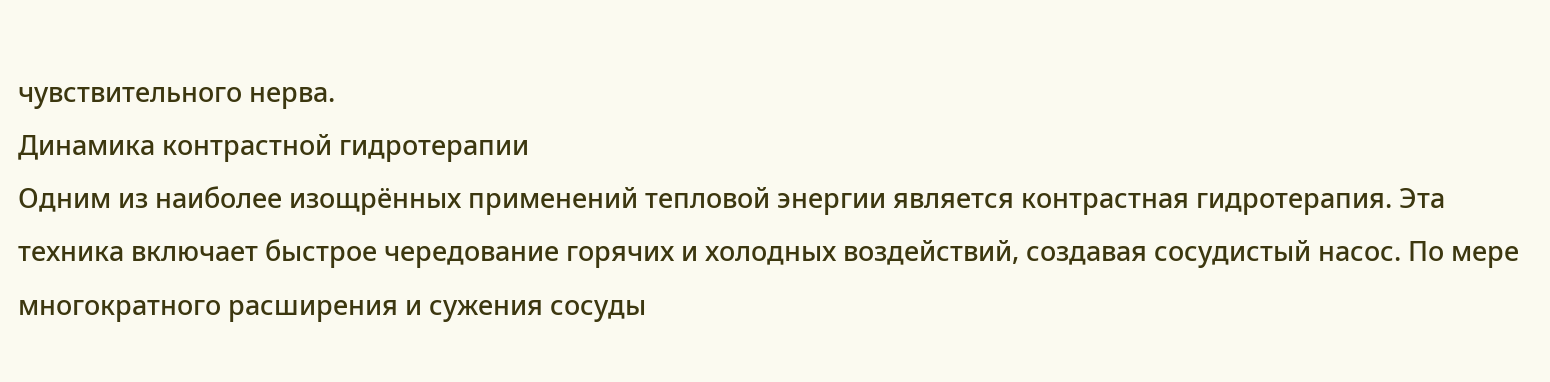чувствительного нерва.
Динамика контрастной гидротерапии
Одним из наиболее изощрённых применений тепловой энергии является контрастная гидротерапия. Эта техника включает быстрое чередование горячих и холодных воздействий, создавая сосудистый насос. По мере многократного расширения и сужения сосуды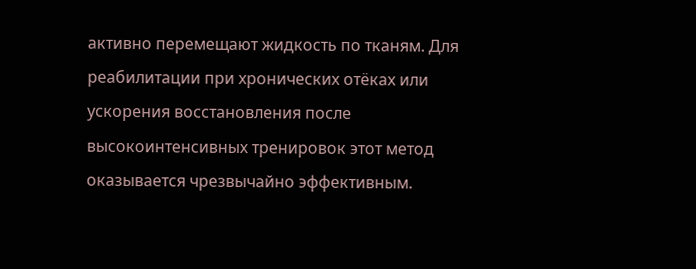активно перемещают жидкость по тканям. Для реабилитации при хронических отёках или ускорения восстановления после высокоинтенсивных тренировок этот метод оказывается чрезвычайно эффективным.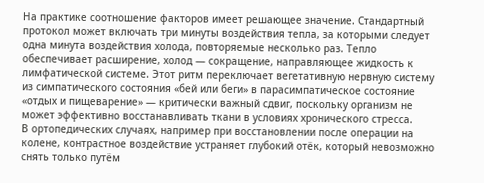На практике соотношение факторов имеет решающее значение. Стандартный протокол может включать три минуты воздействия тепла, за которыми следует одна минута воздействия холода, повторяемые несколько раз. Тепло обеспечивает расширение, холод — сокращение, направляющее жидкость к лимфатической системе. Этот ритм переключает вегетативную нервную систему из симпатического состояния «бей или беги» в парасимпатическое состояние «отдых и пищеварение» — критически важный сдвиг, поскольку организм не может эффективно восстанавливать ткани в условиях хронического стресса.
В ортопедических случаях, например при восстановлении после операции на колене, контрастное воздействие устраняет глубокий отёк, который невозможно снять только путём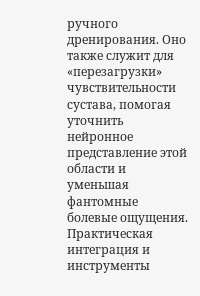ручного дренирования. Оно также служит для «перезагрузки» чувствительности сустава, помогая уточнить нейронное представление этой области и уменьшая фантомные болевые ощущения.
Практическая интеграция и инструменты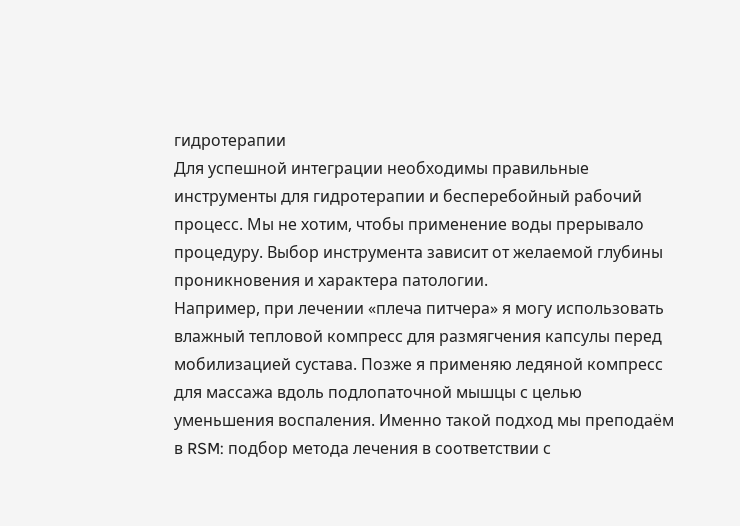гидротерапии
Для успешной интеграции необходимы правильные инструменты для гидротерапии и бесперебойный рабочий процесс. Мы не хотим, чтобы применение воды прерывало процедуру. Выбор инструмента зависит от желаемой глубины проникновения и характера патологии.
Например, при лечении «плеча питчера» я могу использовать влажный тепловой компресс для размягчения капсулы перед мобилизацией сустава. Позже я применяю ледяной компресс для массажа вдоль подлопаточной мышцы с целью уменьшения воспаления. Именно такой подход мы преподаём в RSM: подбор метода лечения в соответствии с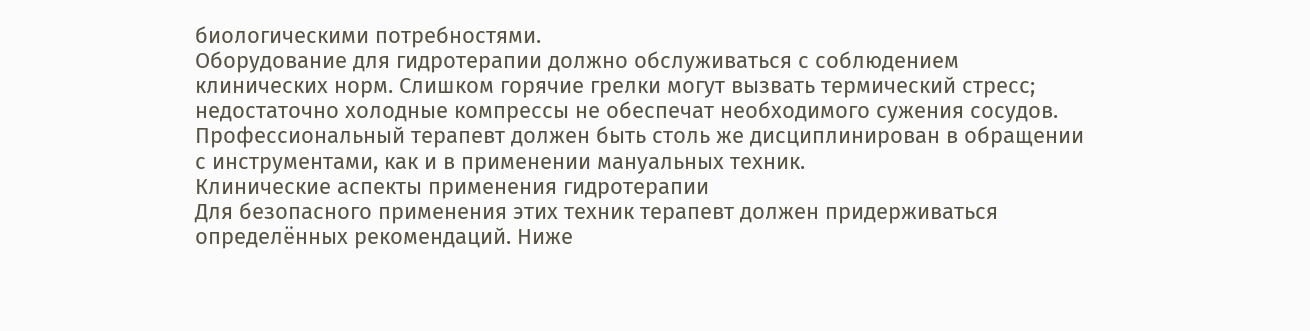биологическими потребностями.
Оборудование для гидротерапии должно обслуживаться с соблюдением клинических норм. Слишком горячие грелки могут вызвать термический стресс; недостаточно холодные компрессы не обеспечат необходимого сужения сосудов. Профессиональный терапевт должен быть столь же дисциплинирован в обращении с инструментами, как и в применении мануальных техник.
Клинические аспекты применения гидротерапии
Для безопасного применения этих техник терапевт должен придерживаться определённых рекомендаций. Ниже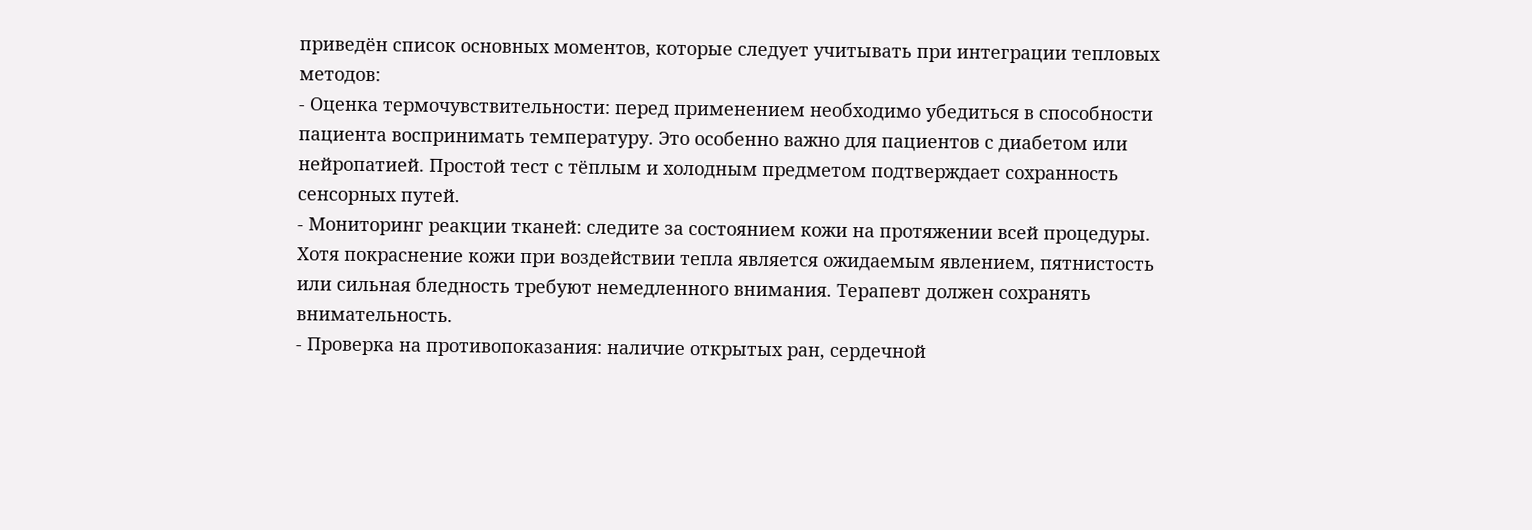приведён список основных моментов, которые следует учитывать при интеграции тепловых методов:
- Оценка термочувствительности: перед применением необходимо убедиться в способности пациента воспринимать температуру. Это особенно важно для пациентов с диабетом или нейропатией. Простой тест с тёплым и холодным предметом подтверждает сохранность сенсорных путей.
- Мониторинг реакции тканей: следите за состоянием кожи на протяжении всей процедуры. Хотя покраснение кожи при воздействии тепла является ожидаемым явлением, пятнистость или сильная бледность требуют немедленного внимания. Терапевт должен сохранять внимательность.
- Проверка на противопоказания: наличие открытых ран, сердечной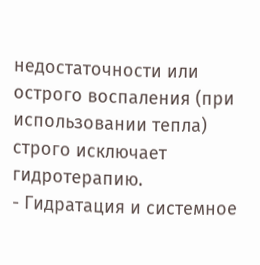недостаточности или острого воспаления (при использовании тепла) строго исключает гидротерапию.
- Гидратация и системное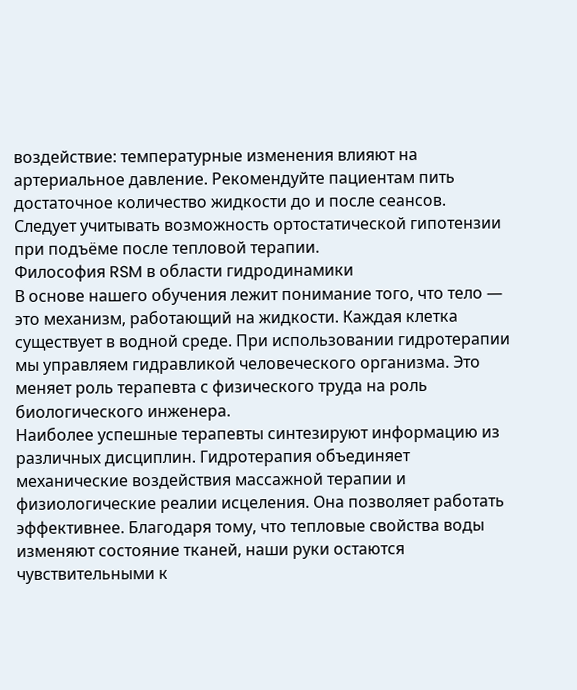воздействие: температурные изменения влияют на артериальное давление. Рекомендуйте пациентам пить достаточное количество жидкости до и после сеансов. Следует учитывать возможность ортостатической гипотензии при подъёме после тепловой терапии.
Философия RSM в области гидродинамики
В основе нашего обучения лежит понимание того, что тело — это механизм, работающий на жидкости. Каждая клетка существует в водной среде. При использовании гидротерапии мы управляем гидравликой человеческого организма. Это меняет роль терапевта с физического труда на роль биологического инженера.
Наиболее успешные терапевты синтезируют информацию из различных дисциплин. Гидротерапия объединяет механические воздействия массажной терапии и физиологические реалии исцеления. Она позволяет работать эффективнее. Благодаря тому, что тепловые свойства воды изменяют состояние тканей, наши руки остаются чувствительными к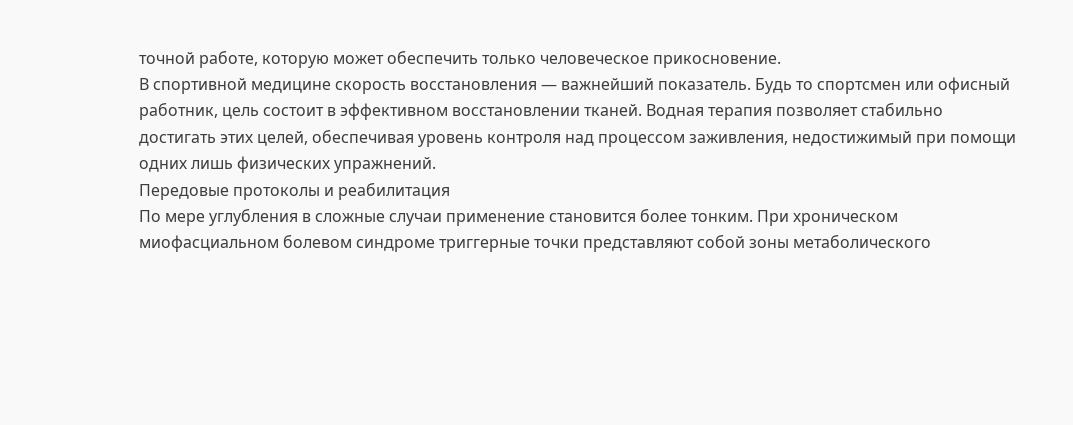точной работе, которую может обеспечить только человеческое прикосновение.
В спортивной медицине скорость восстановления — важнейший показатель. Будь то спортсмен или офисный работник, цель состоит в эффективном восстановлении тканей. Водная терапия позволяет стабильно достигать этих целей, обеспечивая уровень контроля над процессом заживления, недостижимый при помощи одних лишь физических упражнений.
Передовые протоколы и реабилитация
По мере углубления в сложные случаи применение становится более тонким. При хроническом миофасциальном болевом синдроме триггерные точки представляют собой зоны метаболического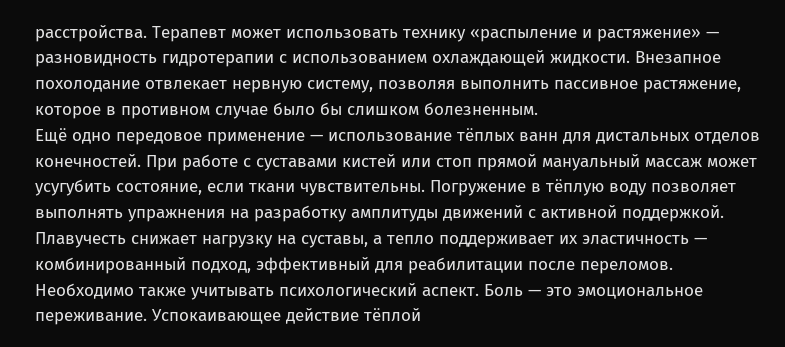расстройства. Терапевт может использовать технику «распыление и растяжение» — разновидность гидротерапии с использованием охлаждающей жидкости. Внезапное похолодание отвлекает нервную систему, позволяя выполнить пассивное растяжение, которое в противном случае было бы слишком болезненным.
Ещё одно передовое применение — использование тёплых ванн для дистальных отделов конечностей. При работе с суставами кистей или стоп прямой мануальный массаж может усугубить состояние, если ткани чувствительны. Погружение в тёплую воду позволяет выполнять упражнения на разработку амплитуды движений с активной поддержкой. Плавучесть снижает нагрузку на суставы, а тепло поддерживает их эластичность — комбинированный подход, эффективный для реабилитации после переломов.
Необходимо также учитывать психологический аспект. Боль — это эмоциональное переживание. Успокаивающее действие тёплой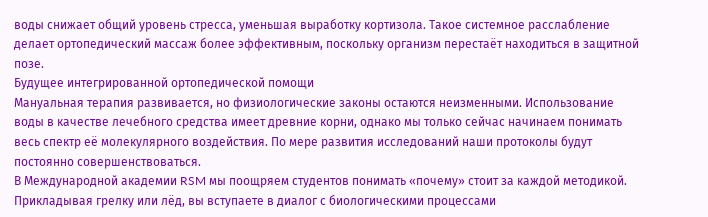воды снижает общий уровень стресса, уменьшая выработку кортизола. Такое системное расслабление делает ортопедический массаж более эффективным, поскольку организм перестаёт находиться в защитной позе.
Будущее интегрированной ортопедической помощи
Мануальная терапия развивается, но физиологические законы остаются неизменными. Использование воды в качестве лечебного средства имеет древние корни, однако мы только сейчас начинаем понимать весь спектр её молекулярного воздействия. По мере развития исследований наши протоколы будут постоянно совершенствоваться.
В Международной академии RSM мы поощряем студентов понимать «почему» стоит за каждой методикой. Прикладывая грелку или лёд, вы вступаете в диалог с биологическими процессами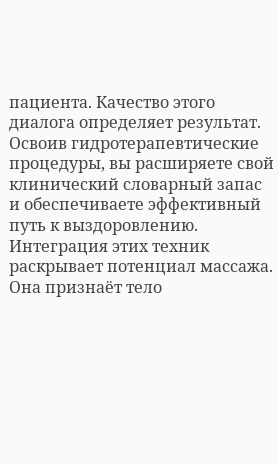пациента. Качество этого диалога определяет результат. Освоив гидротерапевтические процедуры, вы расширяете свой клинический словарный запас и обеспечиваете эффективный путь к выздоровлению.
Интеграция этих техник раскрывает потенциал массажа. Она признаёт тело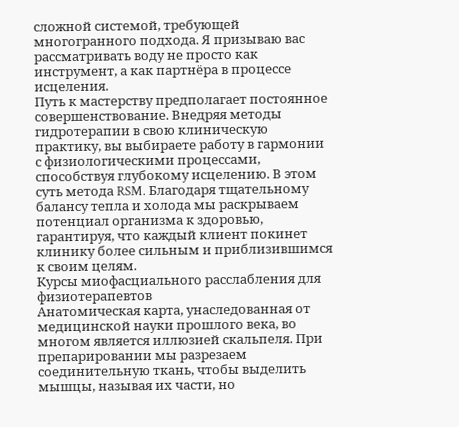сложной системой, требующей многогранного подхода. Я призываю вас рассматривать воду не просто как инструмент, а как партнёра в процессе исцеления.
Путь к мастерству предполагает постоянное совершенствование. Внедряя методы гидротерапии в свою клиническую практику, вы выбираете работу в гармонии с физиологическими процессами, способствуя глубокому исцелению. В этом суть метода RSM. Благодаря тщательному балансу тепла и холода мы раскрываем потенциал организма к здоровью, гарантируя, что каждый клиент покинет клинику более сильным и приблизившимся к своим целям.
Курсы миофасциального расслабления для физиотерапевтов
Анатомическая карта, унаследованная от медицинской науки прошлого века, во многом является иллюзией скальпеля. При препарировании мы разрезаем соединительную ткань, чтобы выделить мышцы, называя их части, но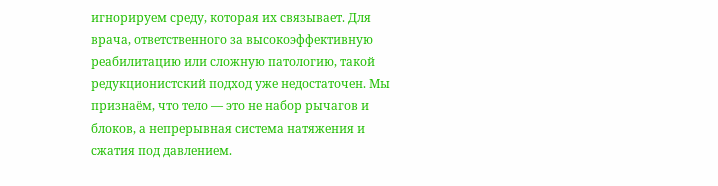игнорируем среду, которая их связывает. Для врача, ответственного за высокоэффективную реабилитацию или сложную патологию, такой редукционистский подход уже недостаточен. Мы признаём, что тело — это не набор рычагов и блоков, а непрерывная система натяжения и сжатия под давлением.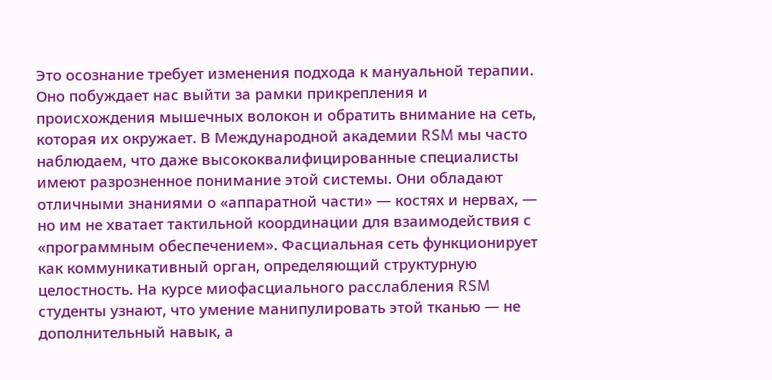Это осознание требует изменения подхода к мануальной терапии. Оно побуждает нас выйти за рамки прикрепления и происхождения мышечных волокон и обратить внимание на сеть, которая их окружает. В Международной академии RSM мы часто наблюдаем, что даже высококвалифицированные специалисты имеют разрозненное понимание этой системы. Они обладают отличными знаниями о «аппаратной части» — костях и нервах, — но им не хватает тактильной координации для взаимодействия с «программным обеспечением». Фасциальная сеть функционирует как коммуникативный орган, определяющий структурную целостность. На курсе миофасциального расслабления RSM студенты узнают, что умение манипулировать этой тканью — не дополнительный навык, а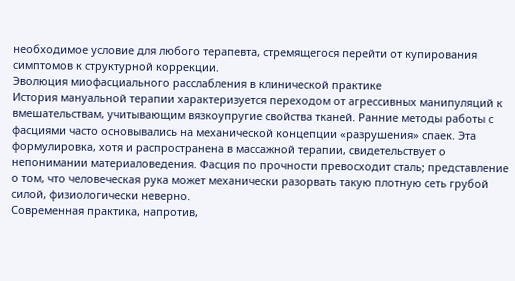необходимое условие для любого терапевта, стремящегося перейти от купирования симптомов к структурной коррекции.
Эволюция миофасциального расслабления в клинической практике
История мануальной терапии характеризуется переходом от агрессивных манипуляций к вмешательствам, учитывающим вязкоупругие свойства тканей. Ранние методы работы с фасциями часто основывались на механической концепции «разрушения» спаек. Эта формулировка, хотя и распространена в массажной терапии, свидетельствует о непонимании материаловедения. Фасция по прочности превосходит сталь; представление о том, что человеческая рука может механически разорвать такую плотную сеть грубой силой, физиологически неверно.
Современная практика, напротив,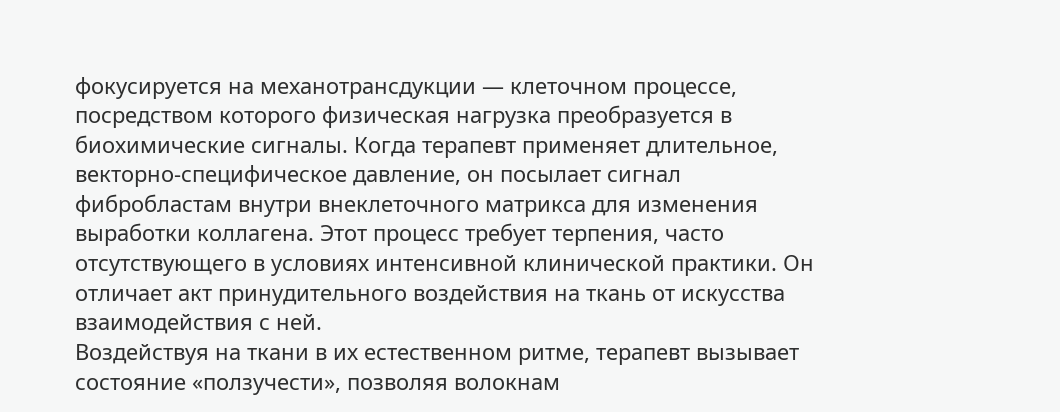фокусируется на механотрансдукции — клеточном процессе, посредством которого физическая нагрузка преобразуется в биохимические сигналы. Когда терапевт применяет длительное, векторно-специфическое давление, он посылает сигнал фибробластам внутри внеклеточного матрикса для изменения выработки коллагена. Этот процесс требует терпения, часто отсутствующего в условиях интенсивной клинической практики. Он отличает акт принудительного воздействия на ткань от искусства взаимодействия с ней.
Воздействуя на ткани в их естественном ритме, терапевт вызывает состояние «ползучести», позволяя волокнам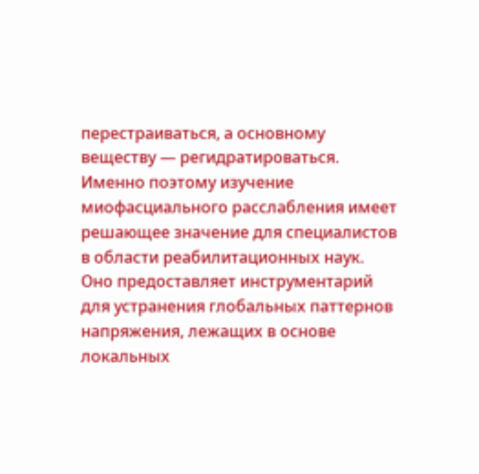перестраиваться, а основному веществу — регидратироваться. Именно поэтому изучение миофасциального расслабления имеет решающее значение для специалистов в области реабилитационных наук. Оно предоставляет инструментарий для устранения глобальных паттернов напряжения, лежащих в основе локальных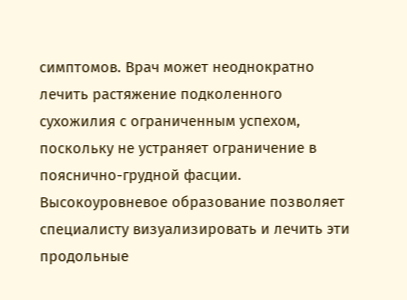симптомов. Врач может неоднократно лечить растяжение подколенного сухожилия с ограниченным успехом, поскольку не устраняет ограничение в пояснично-грудной фасции. Высокоуровневое образование позволяет специалисту визуализировать и лечить эти продольные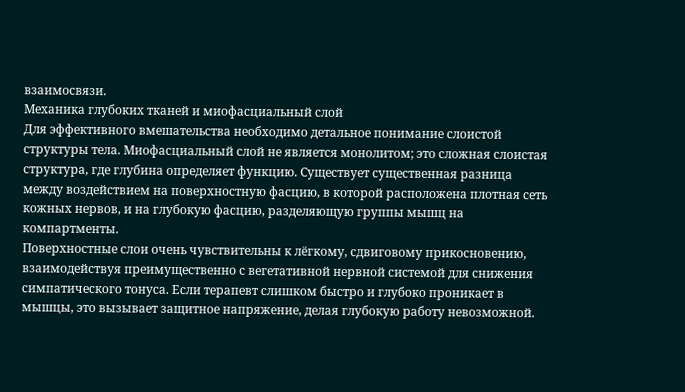взаимосвязи.
Механика глубоких тканей и миофасциальный слой
Для эффективного вмешательства необходимо детальное понимание слоистой структуры тела. Миофасциальный слой не является монолитом; это сложная слоистая структура, где глубина определяет функцию. Существует существенная разница между воздействием на поверхностную фасцию, в которой расположена плотная сеть кожных нервов, и на глубокую фасцию, разделяющую группы мышц на компартменты.
Поверхностные слои очень чувствительны к лёгкому, сдвиговому прикосновению, взаимодействуя преимущественно с вегетативной нервной системой для снижения симпатического тонуса. Если терапевт слишком быстро и глубоко проникает в мышцы, это вызывает защитное напряжение, делая глубокую работу невозможной.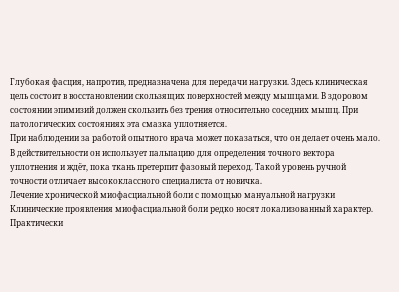Глубокая фасция, напротив, предназначена для передачи нагрузки. Здесь клиническая цель состоит в восстановлении скользящих поверхностей между мышцами. В здоровом состоянии эпимизий должен скользить без трения относительно соседних мышц. При патологических состояниях эта смазка уплотняется.
При наблюдении за работой опытного врача может показаться, что он делает очень мало. В действительности он использует пальпацию для определения точного вектора уплотнения и ждёт, пока ткань претерпит фазовый переход. Такой уровень ручной точности отличает высококлассного специалиста от новичка.
Лечение хронической миофасциальной боли с помощью мануальной нагрузки
Клинические проявления миофасциальной боли редко носят локализованный характер. Практически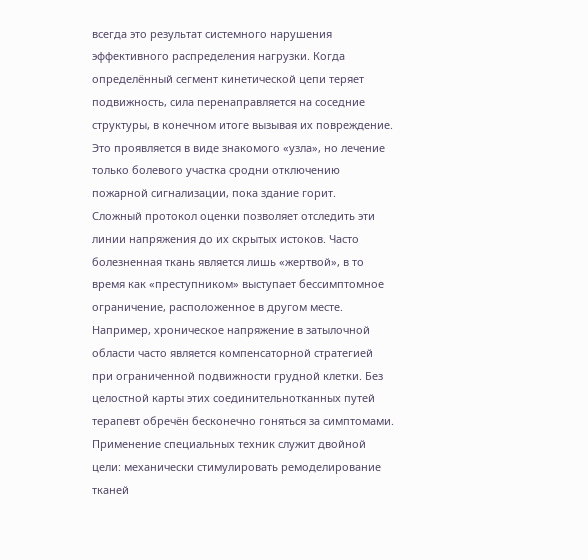всегда это результат системного нарушения эффективного распределения нагрузки. Когда определённый сегмент кинетической цепи теряет подвижность, сила перенаправляется на соседние структуры, в конечном итоге вызывая их повреждение. Это проявляется в виде знакомого «узла», но лечение только болевого участка сродни отключению пожарной сигнализации, пока здание горит.
Сложный протокол оценки позволяет отследить эти линии напряжения до их скрытых истоков. Часто болезненная ткань является лишь «жертвой», в то время как «преступником» выступает бессимптомное ограничение, расположенное в другом месте. Например, хроническое напряжение в затылочной области часто является компенсаторной стратегией при ограниченной подвижности грудной клетки. Без целостной карты этих соединительнотканных путей терапевт обречён бесконечно гоняться за симптомами.
Применение специальных техник служит двойной цели: механически стимулировать ремоделирование тканей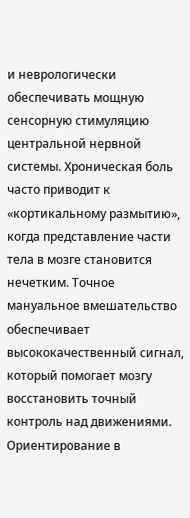и неврологически обеспечивать мощную сенсорную стимуляцию центральной нервной системы. Хроническая боль часто приводит к «кортикальному размытию», когда представление части тела в мозге становится нечетким. Точное мануальное вмешательство обеспечивает высококачественный сигнал, который помогает мозгу восстановить точный контроль над движениями.
Ориентирование в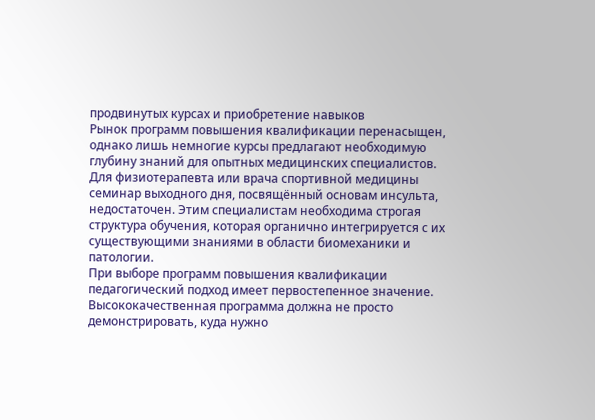продвинутых курсах и приобретение навыков
Рынок программ повышения квалификации перенасыщен, однако лишь немногие курсы предлагают необходимую глубину знаний для опытных медицинских специалистов. Для физиотерапевта или врача спортивной медицины семинар выходного дня, посвящённый основам инсульта, недостаточен. Этим специалистам необходима строгая структура обучения, которая органично интегрируется с их существующими знаниями в области биомеханики и патологии.
При выборе программ повышения квалификации педагогический подход имеет первостепенное значение. Высококачественная программа должна не просто демонстрировать, куда нужно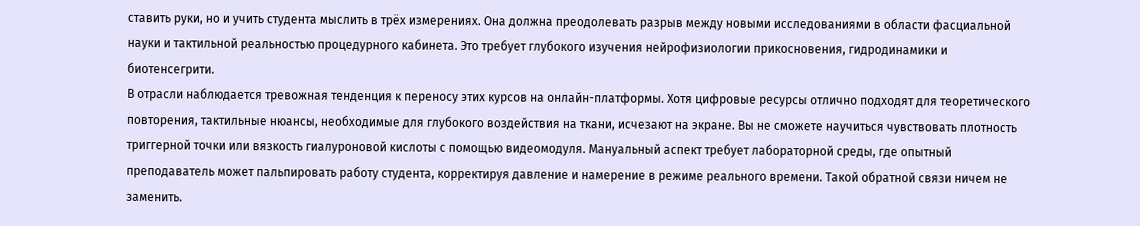ставить руки, но и учить студента мыслить в трёх измерениях. Она должна преодолевать разрыв между новыми исследованиями в области фасциальной науки и тактильной реальностью процедурного кабинета. Это требует глубокого изучения нейрофизиологии прикосновения, гидродинамики и биотенсегрити.
В отрасли наблюдается тревожная тенденция к переносу этих курсов на онлайн-платформы. Хотя цифровые ресурсы отлично подходят для теоретического повторения, тактильные нюансы, необходимые для глубокого воздействия на ткани, исчезают на экране. Вы не сможете научиться чувствовать плотность триггерной точки или вязкость гиалуроновой кислоты с помощью видеомодуля. Мануальный аспект требует лабораторной среды, где опытный преподаватель может пальпировать работу студента, корректируя давление и намерение в режиме реального времени. Такой обратной связи ничем не заменить.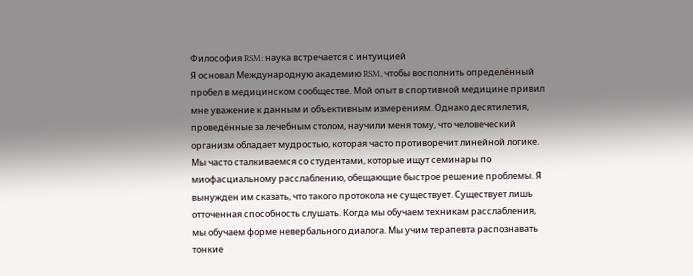Философия RSM: наука встречается с интуицией
Я основал Международную академию RSM, чтобы восполнить определённый пробел в медицинском сообществе. Мой опыт в спортивной медицине привил мне уважение к данным и объективным измерениям. Однако десятилетия, проведённые за лечебным столом, научили меня тому, что человеческий организм обладает мудростью, которая часто противоречит линейной логике.
Мы часто сталкиваемся со студентами, которые ищут семинары по миофасциальному расслаблению, обещающие быстрое решение проблемы. Я вынужден им сказать, что такого протокола не существует. Существует лишь отточенная способность слушать. Когда мы обучаем техникам расслабления, мы обучаем форме невербального диалога. Мы учим терапевта распознавать тонкие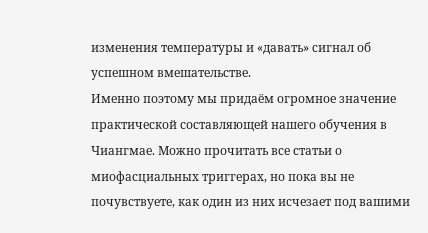изменения температуры и «давать» сигнал об успешном вмешательстве.
Именно поэтому мы придаём огромное значение практической составляющей нашего обучения в Чиангмае. Можно прочитать все статьи о миофасциальных триггерах, но пока вы не почувствуете, как один из них исчезает под вашими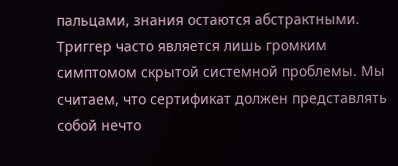пальцами, знания остаются абстрактными. Триггер часто является лишь громким симптомом скрытой системной проблемы. Мы считаем, что сертификат должен представлять собой нечто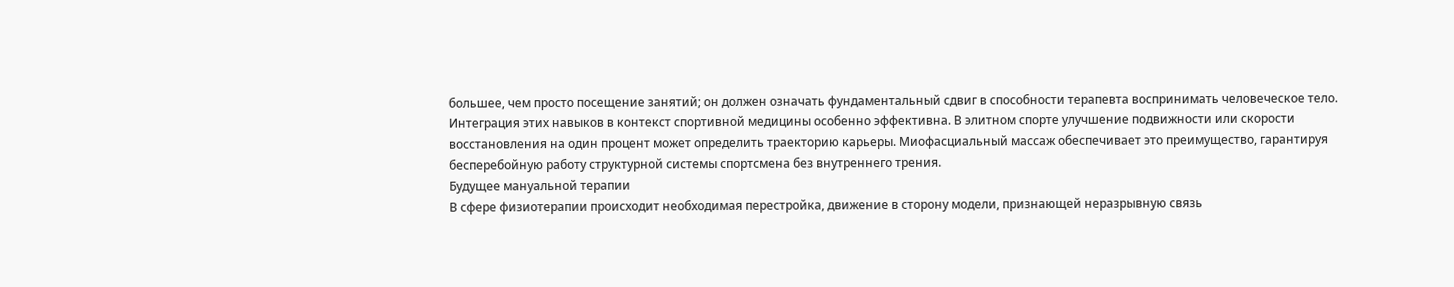большее, чем просто посещение занятий; он должен означать фундаментальный сдвиг в способности терапевта воспринимать человеческое тело.
Интеграция этих навыков в контекст спортивной медицины особенно эффективна. В элитном спорте улучшение подвижности или скорости восстановления на один процент может определить траекторию карьеры. Миофасциальный массаж обеспечивает это преимущество, гарантируя бесперебойную работу структурной системы спортсмена без внутреннего трения.
Будущее мануальной терапии
В сфере физиотерапии происходит необходимая перестройка, движение в сторону модели, признающей неразрывную связь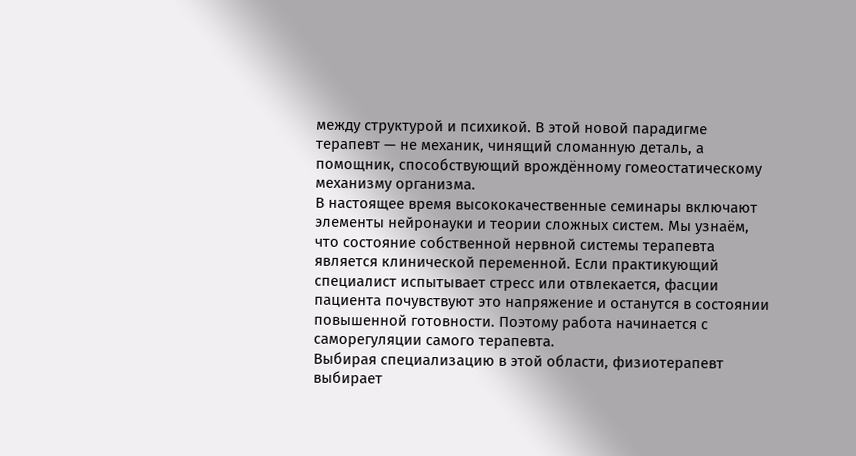между структурой и психикой. В этой новой парадигме терапевт — не механик, чинящий сломанную деталь, а помощник, способствующий врождённому гомеостатическому механизму организма.
В настоящее время высококачественные семинары включают элементы нейронауки и теории сложных систем. Мы узнаём, что состояние собственной нервной системы терапевта является клинической переменной. Если практикующий специалист испытывает стресс или отвлекается, фасции пациента почувствуют это напряжение и останутся в состоянии повышенной готовности. Поэтому работа начинается с саморегуляции самого терапевта.
Выбирая специализацию в этой области, физиотерапевт выбирает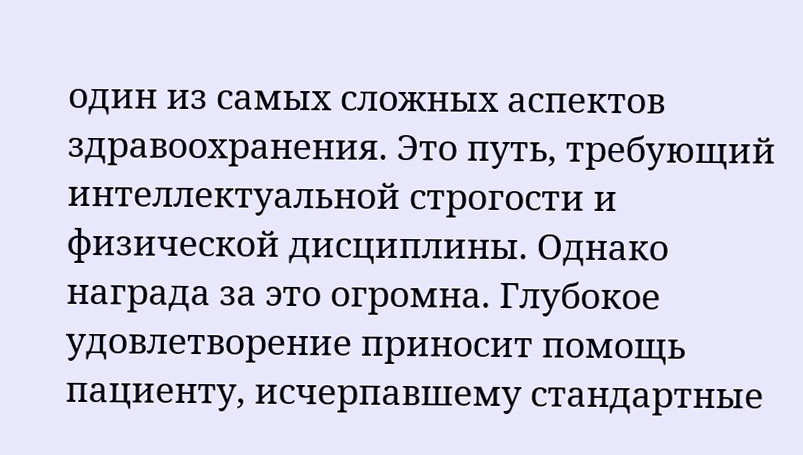один из самых сложных аспектов здравоохранения. Это путь, требующий интеллектуальной строгости и физической дисциплины. Однако награда за это огромна. Глубокое удовлетворение приносит помощь пациенту, исчерпавшему стандартные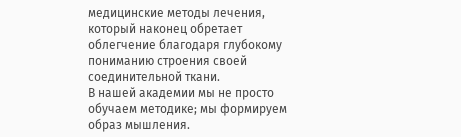медицинские методы лечения, который наконец обретает облегчение благодаря глубокому пониманию строения своей соединительной ткани.
В нашей академии мы не просто обучаем методике; мы формируем образ мышления.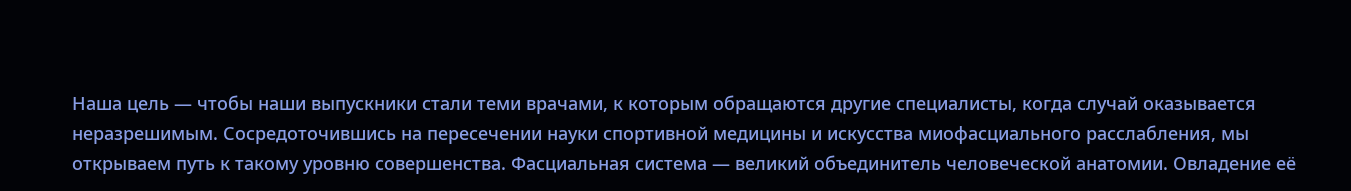Наша цель — чтобы наши выпускники стали теми врачами, к которым обращаются другие специалисты, когда случай оказывается неразрешимым. Сосредоточившись на пересечении науки спортивной медицины и искусства миофасциального расслабления, мы открываем путь к такому уровню совершенства. Фасциальная система — великий объединитель человеческой анатомии. Овладение её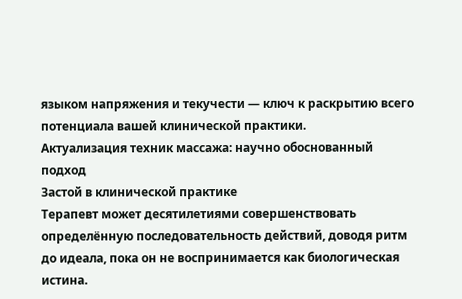языком напряжения и текучести — ключ к раскрытию всего потенциала вашей клинической практики.
Актуализация техник массажа: научно обоснованный подход
Застой в клинической практике
Терапевт может десятилетиями совершенствовать определённую последовательность действий, доводя ритм до идеала, пока он не воспринимается как биологическая истина.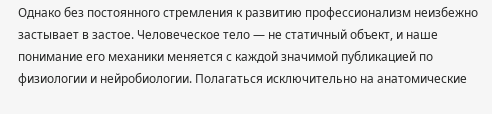Однако без постоянного стремления к развитию профессионализм неизбежно застывает в застое. Человеческое тело — не статичный объект, и наше понимание его механики меняется с каждой значимой публикацией по физиологии и нейробиологии. Полагаться исключительно на анатомические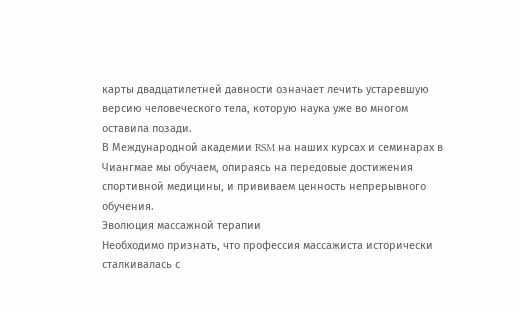карты двадцатилетней давности означает лечить устаревшую версию человеческого тела, которую наука уже во многом оставила позади.
В Международной академии RSM на наших курсах и семинарах в Чиангмае мы обучаем, опираясь на передовые достижения спортивной медицины, и прививаем ценность непрерывного обучения.
Эволюция массажной терапии
Необходимо признать, что профессия массажиста исторически сталкивалась с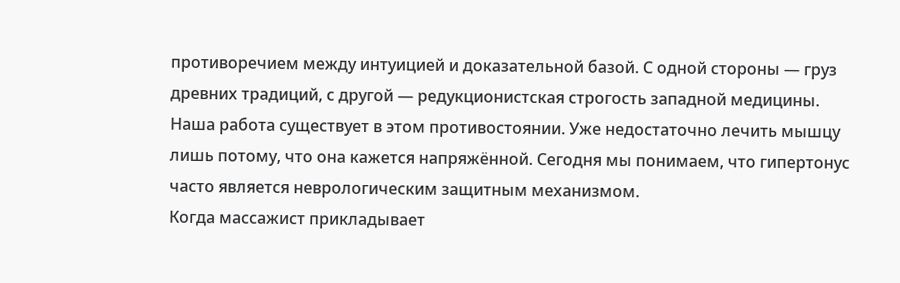противоречием между интуицией и доказательной базой. С одной стороны — груз древних традиций, с другой — редукционистская строгость западной медицины. Наша работа существует в этом противостоянии. Уже недостаточно лечить мышцу лишь потому, что она кажется напряжённой. Сегодня мы понимаем, что гипертонус часто является неврологическим защитным механизмом.
Когда массажист прикладывает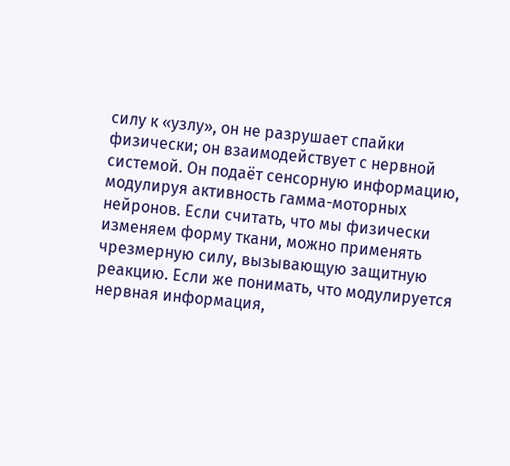силу к «узлу», он не разрушает спайки физически; он взаимодействует с нервной системой. Он подаёт сенсорную информацию, модулируя активность гамма-моторных нейронов. Если считать, что мы физически изменяем форму ткани, можно применять чрезмерную силу, вызывающую защитную реакцию. Если же понимать, что модулируется нервная информация,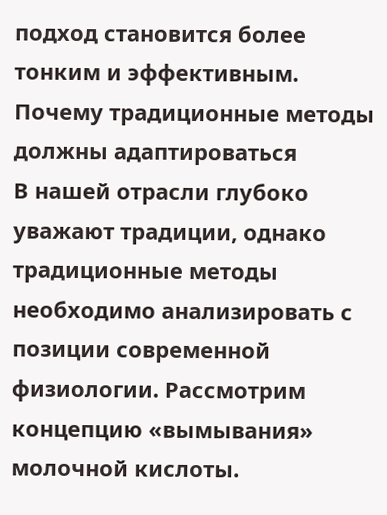подход становится более тонким и эффективным.
Почему традиционные методы должны адаптироваться
В нашей отрасли глубоко уважают традиции, однако традиционные методы необходимо анализировать с позиции современной физиологии. Рассмотрим концепцию «вымывания» молочной кислоты.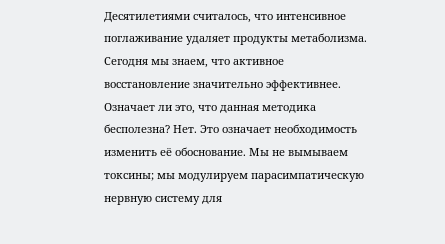Десятилетиями считалось, что интенсивное поглаживание удаляет продукты метаболизма. Сегодня мы знаем, что активное восстановление значительно эффективнее.
Означает ли это, что данная методика бесполезна? Нет. Это означает необходимость изменить её обоснование. Мы не вымываем токсины; мы модулируем парасимпатическую нервную систему для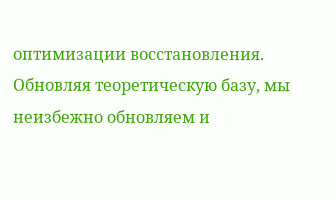оптимизации восстановления. Обновляя теоретическую базу, мы неизбежно обновляем и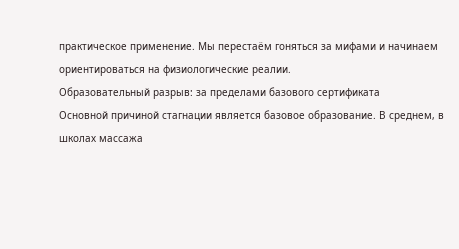практическое применение. Мы перестаём гоняться за мифами и начинаем ориентироваться на физиологические реалии.
Образовательный разрыв: за пределами базового сертификата
Основной причиной стагнации является базовое образование. В среднем, в школах массажа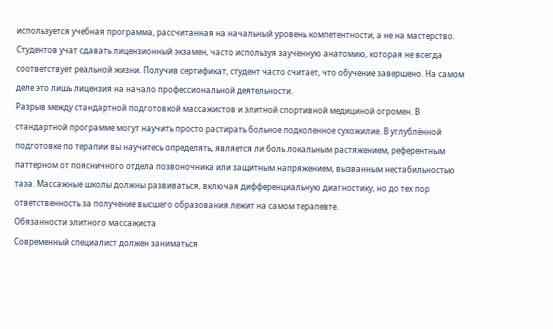используется учебная программа, рассчитанная на начальный уровень компетентности, а не на мастерство. Студентов учат сдавать лицензионный экзамен, часто используя заученную анатомию, которая не всегда соответствует реальной жизни. Получив сертификат, студент часто считает, что обучение завершено. На самом деле это лишь лицензия на начало профессиональной деятельности.
Разрыв между стандартной подготовкой массажистов и элитной спортивной медициной огромен. В стандартной программе могут научить просто растирать больное подколенное сухожилие. В углублённой подготовке по терапии вы научитесь определять, является ли боль локальным растяжением, референтным паттерном от поясничного отдела позвоночника или защитным напряжением, вызванным нестабильностью таза. Массажные школы должны развиваться, включая дифференциальную диагностику, но до тех пор ответственность за получение высшего образования лежит на самом терапевте.
Обязанности элитного массажиста
Современный специалист должен заниматься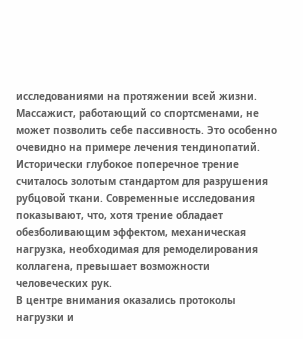исследованиями на протяжении всей жизни. Массажист, работающий со спортсменами, не может позволить себе пассивность. Это особенно очевидно на примере лечения тендинопатий. Исторически глубокое поперечное трение считалось золотым стандартом для разрушения рубцовой ткани. Современные исследования показывают, что, хотя трение обладает обезболивающим эффектом, механическая нагрузка, необходимая для ремоделирования коллагена, превышает возможности человеческих рук.
В центре внимания оказались протоколы нагрузки и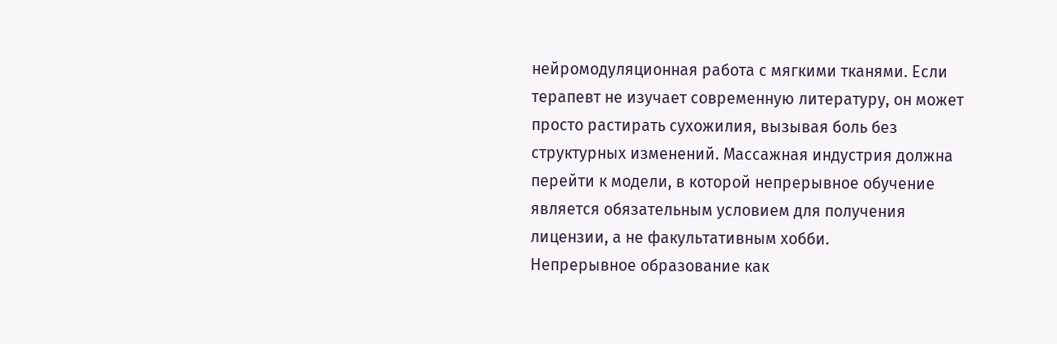нейромодуляционная работа с мягкими тканями. Если терапевт не изучает современную литературу, он может просто растирать сухожилия, вызывая боль без структурных изменений. Массажная индустрия должна перейти к модели, в которой непрерывное обучение является обязательным условием для получения лицензии, а не факультативным хобби.
Непрерывное образование как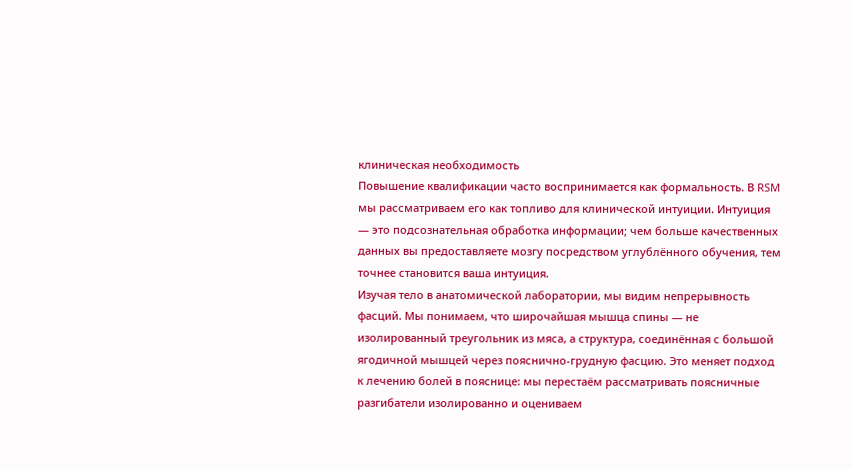клиническая необходимость
Повышение квалификации часто воспринимается как формальность. В RSM мы рассматриваем его как топливо для клинической интуиции. Интуиция — это подсознательная обработка информации; чем больше качественных данных вы предоставляете мозгу посредством углублённого обучения, тем точнее становится ваша интуиция.
Изучая тело в анатомической лаборатории, мы видим непрерывность фасций. Мы понимаем, что широчайшая мышца спины — не изолированный треугольник из мяса, а структура, соединённая с большой ягодичной мышцей через пояснично-грудную фасцию. Это меняет подход к лечению болей в пояснице: мы перестаём рассматривать поясничные разгибатели изолированно и оцениваем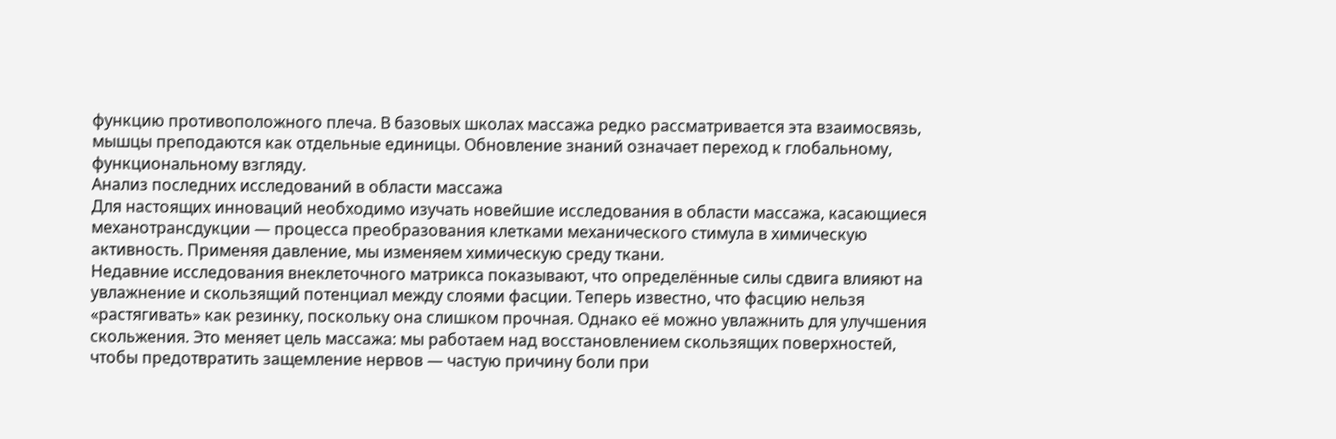функцию противоположного плеча. В базовых школах массажа редко рассматривается эта взаимосвязь, мышцы преподаются как отдельные единицы. Обновление знаний означает переход к глобальному, функциональному взгляду.
Анализ последних исследований в области массажа
Для настоящих инноваций необходимо изучать новейшие исследования в области массажа, касающиеся механотрансдукции — процесса преобразования клетками механического стимула в химическую активность. Применяя давление, мы изменяем химическую среду ткани.
Недавние исследования внеклеточного матрикса показывают, что определённые силы сдвига влияют на увлажнение и скользящий потенциал между слоями фасции. Теперь известно, что фасцию нельзя «растягивать» как резинку, поскольку она слишком прочная. Однако её можно увлажнить для улучшения скольжения. Это меняет цель массажа: мы работаем над восстановлением скользящих поверхностей, чтобы предотвратить защемление нервов — частую причину боли при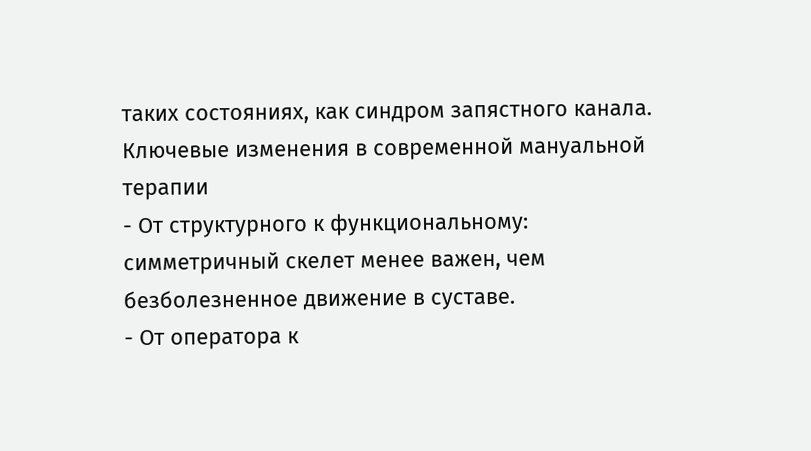таких состояниях, как синдром запястного канала.
Ключевые изменения в современной мануальной терапии
- От структурного к функциональному: симметричный скелет менее важен, чем безболезненное движение в суставе.
- От оператора к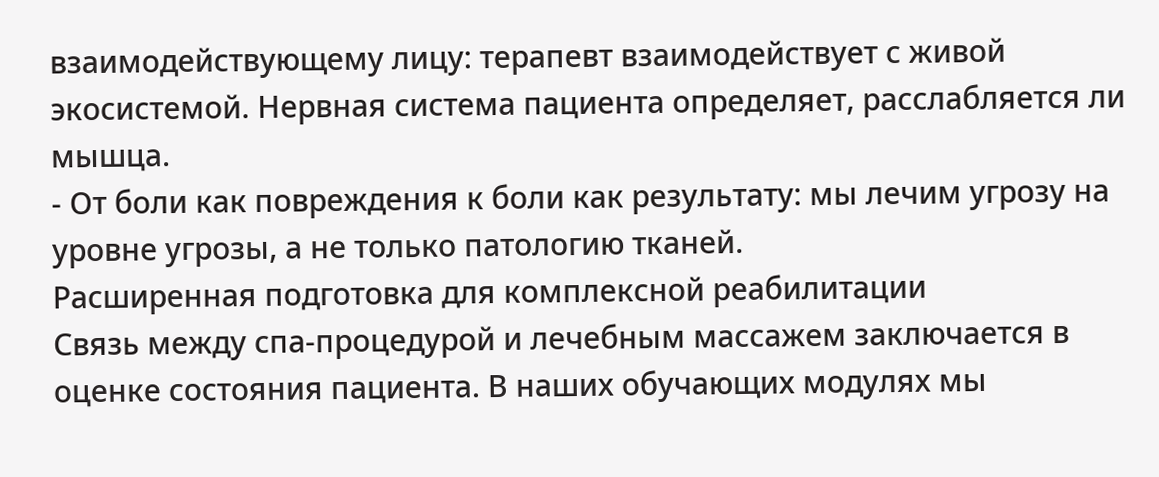взаимодействующему лицу: терапевт взаимодействует с живой экосистемой. Нервная система пациента определяет, расслабляется ли мышца.
- От боли как повреждения к боли как результату: мы лечим угрозу на уровне угрозы, а не только патологию тканей.
Расширенная подготовка для комплексной реабилитации
Связь между спа-процедурой и лечебным массажем заключается в оценке состояния пациента. В наших обучающих модулях мы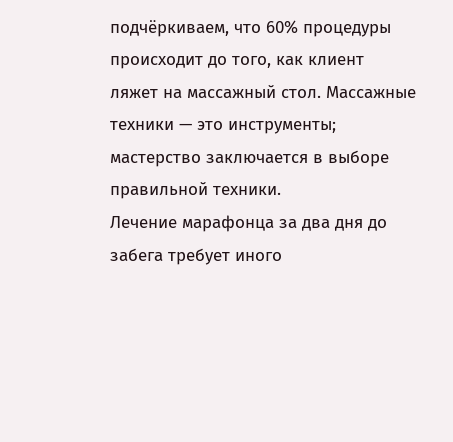подчёркиваем, что 60% процедуры происходит до того, как клиент ляжет на массажный стол. Массажные техники — это инструменты; мастерство заключается в выборе правильной техники.
Лечение марафонца за два дня до забега требует иного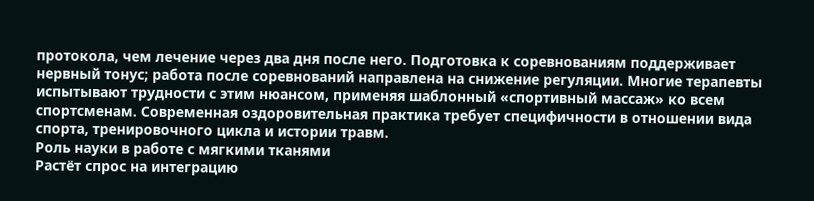протокола, чем лечение через два дня после него. Подготовка к соревнованиям поддерживает нервный тонус; работа после соревнований направлена на снижение регуляции. Многие терапевты испытывают трудности с этим нюансом, применяя шаблонный «спортивный массаж» ко всем спортсменам. Современная оздоровительная практика требует специфичности в отношении вида спорта, тренировочного цикла и истории травм.
Роль науки в работе с мягкими тканями
Растёт спрос на интеграцию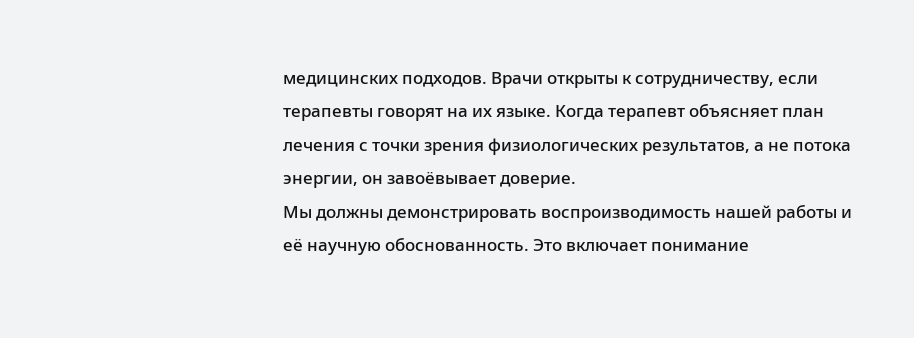медицинских подходов. Врачи открыты к сотрудничеству, если терапевты говорят на их языке. Когда терапевт объясняет план лечения с точки зрения физиологических результатов, а не потока энергии, он завоёвывает доверие.
Мы должны демонстрировать воспроизводимость нашей работы и её научную обоснованность. Это включает понимание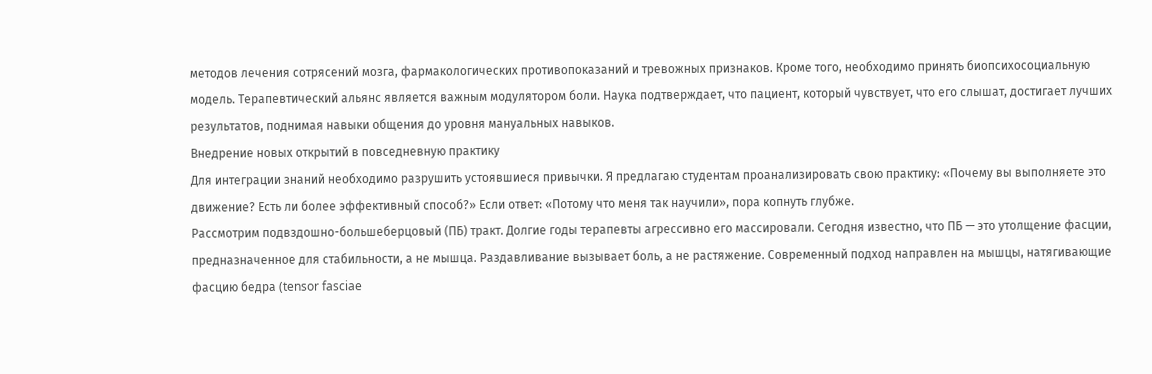методов лечения сотрясений мозга, фармакологических противопоказаний и тревожных признаков. Кроме того, необходимо принять биопсихосоциальную модель. Терапевтический альянс является важным модулятором боли. Наука подтверждает, что пациент, который чувствует, что его слышат, достигает лучших результатов, поднимая навыки общения до уровня мануальных навыков.
Внедрение новых открытий в повседневную практику
Для интеграции знаний необходимо разрушить устоявшиеся привычки. Я предлагаю студентам проанализировать свою практику: «Почему вы выполняете это движение? Есть ли более эффективный способ?» Если ответ: «Потому что меня так научили», пора копнуть глубже.
Рассмотрим подвздошно-большеберцовый (ПБ) тракт. Долгие годы терапевты агрессивно его массировали. Сегодня известно, что ПБ — это утолщение фасции, предназначенное для стабильности, а не мышца. Раздавливание вызывает боль, а не растяжение. Современный подход направлен на мышцы, натягивающие фасцию бедра (tensor fasciae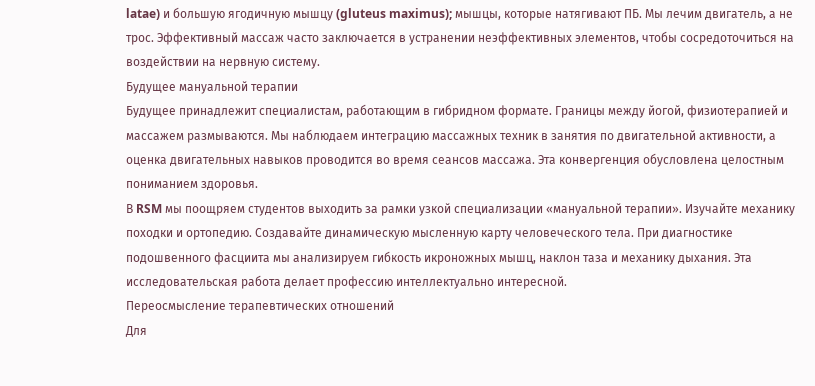latae) и большую ягодичную мышцу (gluteus maximus); мышцы, которые натягивают ПБ. Мы лечим двигатель, а не трос. Эффективный массаж часто заключается в устранении неэффективных элементов, чтобы сосредоточиться на воздействии на нервную систему.
Будущее мануальной терапии
Будущее принадлежит специалистам, работающим в гибридном формате. Границы между йогой, физиотерапией и массажем размываются. Мы наблюдаем интеграцию массажных техник в занятия по двигательной активности, а оценка двигательных навыков проводится во время сеансов массажа. Эта конвергенция обусловлена целостным пониманием здоровья.
В RSM мы поощряем студентов выходить за рамки узкой специализации «мануальной терапии». Изучайте механику походки и ортопедию. Создавайте динамическую мысленную карту человеческого тела. При диагностике подошвенного фасциита мы анализируем гибкость икроножных мышц, наклон таза и механику дыхания. Эта исследовательская работа делает профессию интеллектуально интересной.
Переосмысление терапевтических отношений
Для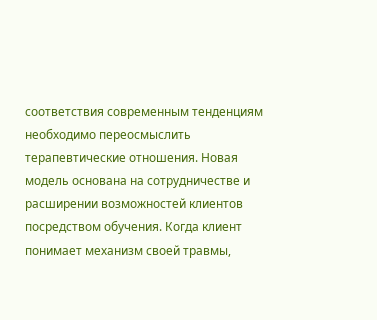соответствия современным тенденциям необходимо переосмыслить терапевтические отношения. Новая модель основана на сотрудничестве и расширении возможностей клиентов посредством обучения. Когда клиент понимает механизм своей травмы,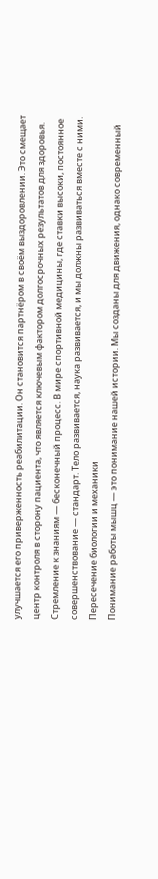улучшается его приверженность реабилитации. Он становится партнёром в своём выздоровлении. Это смещает центр контроля в сторону пациента, что является ключевым фактором долгосрочных результатов для здоровья.
Стремление к знаниям — бесконечный процесс. В мире спортивной медицины, где ставки высоки, постоянное совершенствование — стандарт. Тело развивается, наука развивается, и мы должны развиваться вместе с ними.
Пересечение биологии и механики
Понимание работы мышц — это понимание нашей истории. Мы созданы для движения, однако современный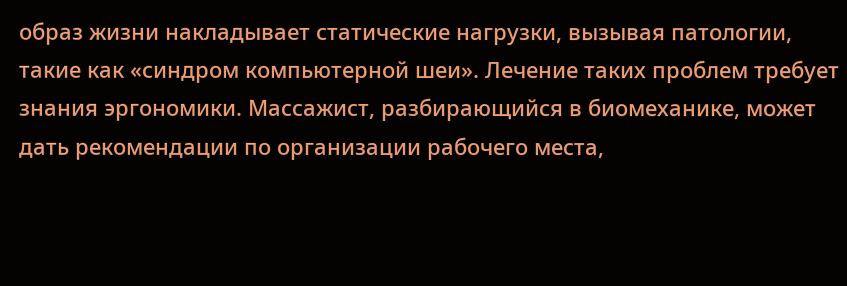образ жизни накладывает статические нагрузки, вызывая патологии, такие как «синдром компьютерной шеи». Лечение таких проблем требует знания эргономики. Массажист, разбирающийся в биомеханике, может дать рекомендации по организации рабочего места,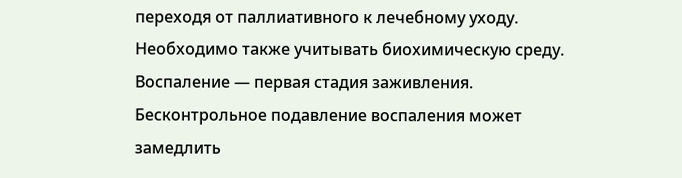переходя от паллиативного к лечебному уходу.
Необходимо также учитывать биохимическую среду. Воспаление — первая стадия заживления. Бесконтрольное подавление воспаления может замедлить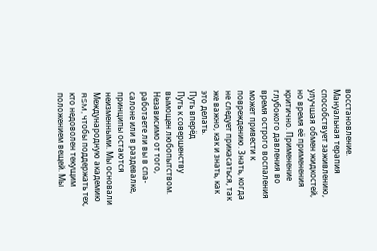восстановление. Мануальная терапия способствует заживлению, улучшая обмен жидкостей, но время её применения критично. Применение глубокого давления во время острого воспаления может привести к повреждению. Знать, когда не следует прикасаться, так же важно, как и знать, как это делать.
Путь вперёд
Путь к совершенству вымощен любопытством. Независимо от того, работаете ли вы в спа-салоне или в раздевалке, принципы остаются неизменными. Мы основали Международную академию RSM, чтобы поддержать тех, кто недоволен текущим положением вещей. Мы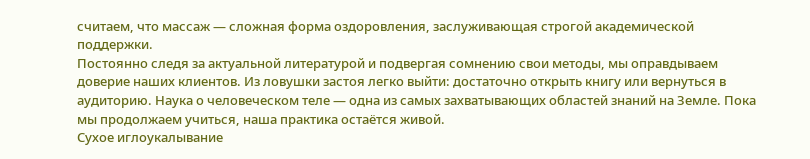считаем, что массаж — сложная форма оздоровления, заслуживающая строгой академической поддержки.
Постоянно следя за актуальной литературой и подвергая сомнению свои методы, мы оправдываем доверие наших клиентов. Из ловушки застоя легко выйти: достаточно открыть книгу или вернуться в аудиторию. Наука о человеческом теле — одна из самых захватывающих областей знаний на Земле. Пока мы продолжаем учиться, наша практика остаётся живой.
Сухое иглоукалывание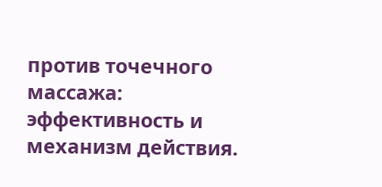против точечного массажа: эффективность и механизм действия.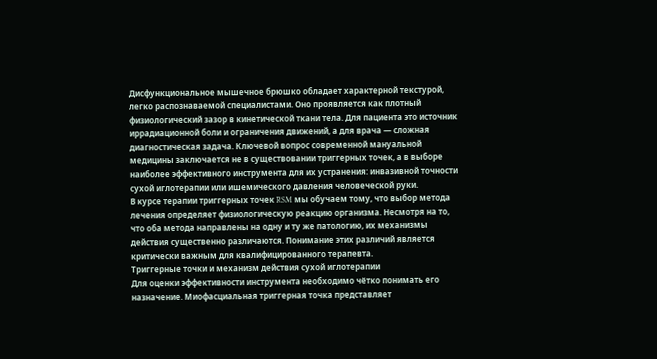Дисфункциональное мышечное брюшко обладает характерной текстурой, легко распознаваемой специалистами. Оно проявляется как плотный физиологический зазор в кинетической ткани тела. Для пациента это источник иррадиационной боли и ограничения движений, а для врача — сложная диагностическая задача. Ключевой вопрос современной мануальной медицины заключается не в существовании триггерных точек, а в выборе наиболее эффективного инструмента для их устранения: инвазивной точности сухой иглотерапии или ишемического давления человеческой руки.
В курсе терапии триггерных точек RSM мы обучаем тому, что выбор метода лечения определяет физиологическую реакцию организма. Несмотря на то, что оба метода направлены на одну и ту же патологию, их механизмы действия существенно различаются. Понимание этих различий является критически важным для квалифицированного терапевта.
Триггерные точки и механизм действия сухой иглотерапии
Для оценки эффективности инструмента необходимо чётко понимать его назначение. Миофасциальная триггерная точка представляет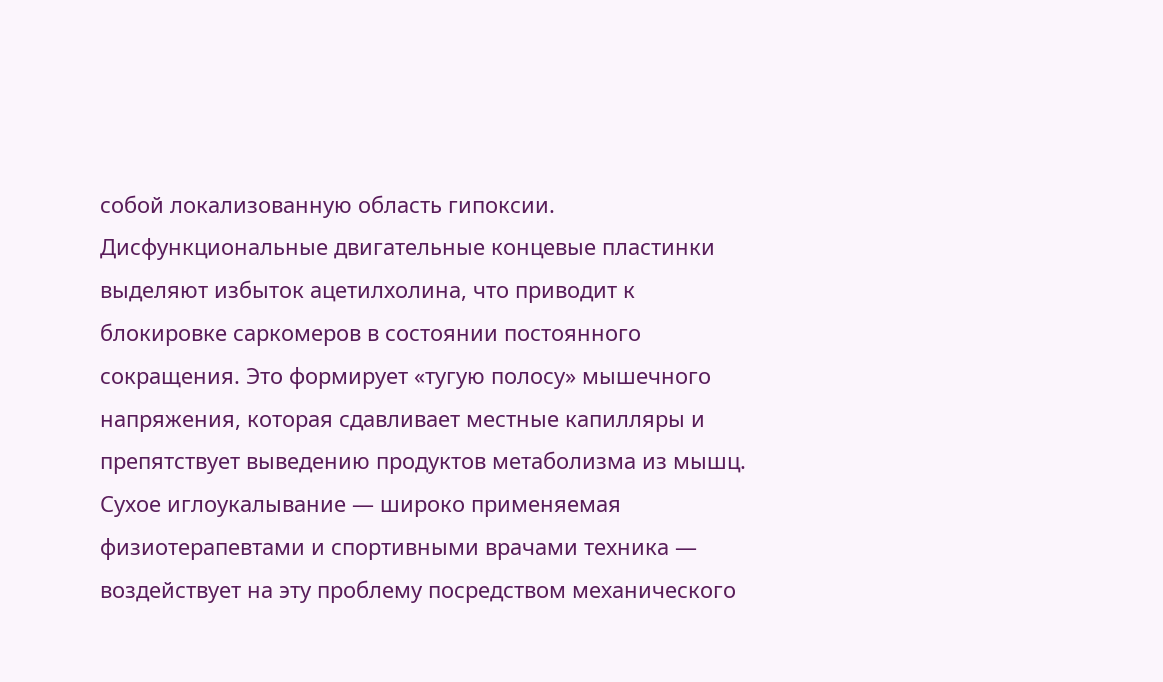собой локализованную область гипоксии. Дисфункциональные двигательные концевые пластинки выделяют избыток ацетилхолина, что приводит к блокировке саркомеров в состоянии постоянного сокращения. Это формирует «тугую полосу» мышечного напряжения, которая сдавливает местные капилляры и препятствует выведению продуктов метаболизма из мышц.
Сухое иглоукалывание — широко применяемая физиотерапевтами и спортивными врачами техника — воздействует на эту проблему посредством механического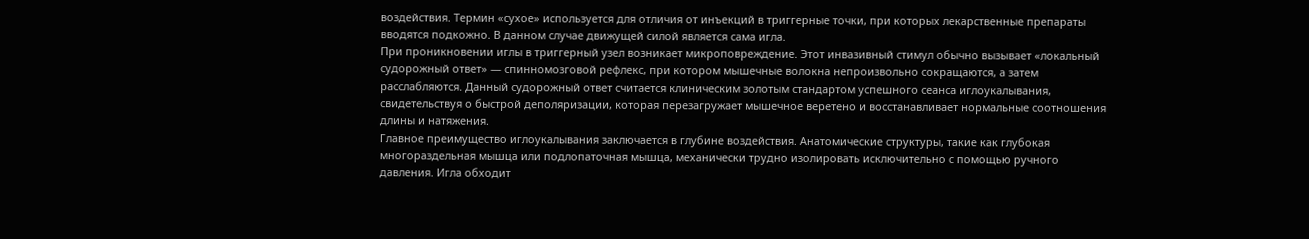воздействия. Термин «сухое» используется для отличия от инъекций в триггерные точки, при которых лекарственные препараты вводятся подкожно. В данном случае движущей силой является сама игла.
При проникновении иглы в триггерный узел возникает микроповреждение. Этот инвазивный стимул обычно вызывает «локальный судорожный ответ» — спинномозговой рефлекс, при котором мышечные волокна непроизвольно сокращаются, а затем расслабляются. Данный судорожный ответ считается клиническим золотым стандартом успешного сеанса иглоукалывания, свидетельствуя о быстрой деполяризации, которая перезагружает мышечное веретено и восстанавливает нормальные соотношения длины и натяжения.
Главное преимущество иглоукалывания заключается в глубине воздействия. Анатомические структуры, такие как глубокая многораздельная мышца или подлопаточная мышца, механически трудно изолировать исключительно с помощью ручного давления. Игла обходит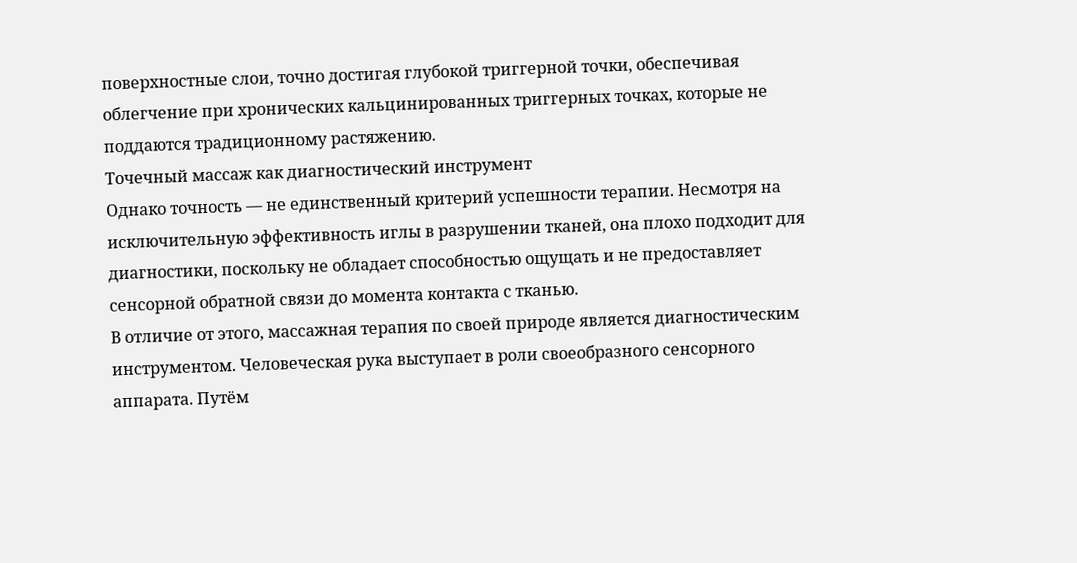поверхностные слои, точно достигая глубокой триггерной точки, обеспечивая облегчение при хронических кальцинированных триггерных точках, которые не поддаются традиционному растяжению.
Точечный массаж как диагностический инструмент
Однако точность — не единственный критерий успешности терапии. Несмотря на исключительную эффективность иглы в разрушении тканей, она плохо подходит для диагностики, поскольку не обладает способностью ощущать и не предоставляет сенсорной обратной связи до момента контакта с тканью.
В отличие от этого, массажная терапия по своей природе является диагностическим инструментом. Человеческая рука выступает в роли своеобразного сенсорного аппарата. Путём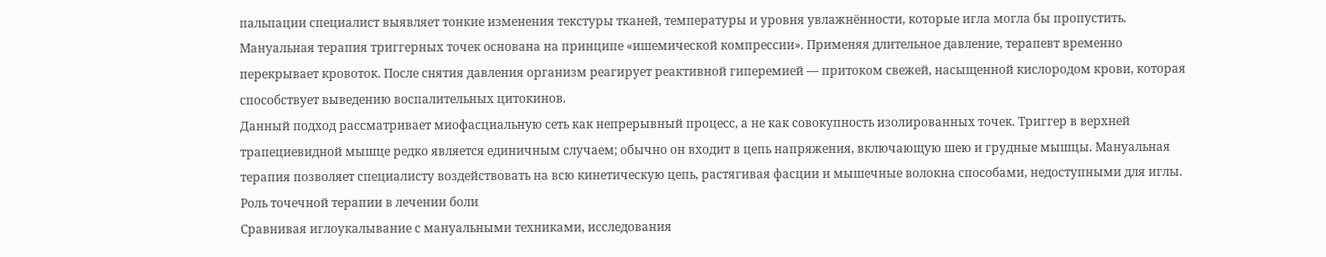пальпации специалист выявляет тонкие изменения текстуры тканей, температуры и уровня увлажнённости, которые игла могла бы пропустить. Мануальная терапия триггерных точек основана на принципе «ишемической компрессии». Применяя длительное давление, терапевт временно перекрывает кровоток. После снятия давления организм реагирует реактивной гиперемией — притоком свежей, насыщенной кислородом крови, которая способствует выведению воспалительных цитокинов.
Данный подход рассматривает миофасциальную сеть как непрерывный процесс, а не как совокупность изолированных точек. Триггер в верхней трапециевидной мышце редко является единичным случаем; обычно он входит в цепь напряжения, включающую шею и грудные мышцы. Мануальная терапия позволяет специалисту воздействовать на всю кинетическую цепь, растягивая фасции и мышечные волокна способами, недоступными для иглы.
Роль точечной терапии в лечении боли
Сравнивая иглоукалывание с мануальными техниками, исследования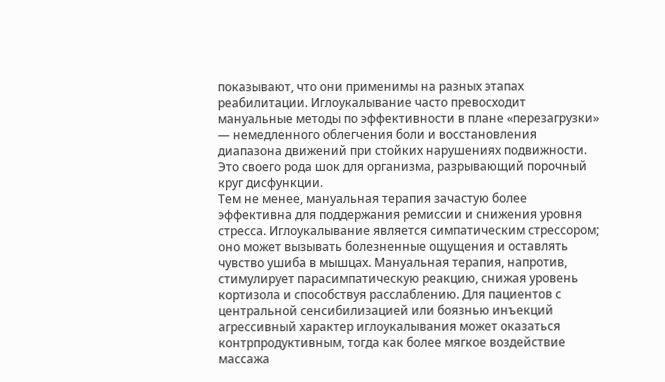показывают, что они применимы на разных этапах реабилитации. Иглоукалывание часто превосходит мануальные методы по эффективности в плане «перезагрузки» — немедленного облегчения боли и восстановления диапазона движений при стойких нарушениях подвижности. Это своего рода шок для организма, разрывающий порочный круг дисфункции.
Тем не менее, мануальная терапия зачастую более эффективна для поддержания ремиссии и снижения уровня стресса. Иглоукалывание является симпатическим стрессором; оно может вызывать болезненные ощущения и оставлять чувство ушиба в мышцах. Мануальная терапия, напротив, стимулирует парасимпатическую реакцию, снижая уровень кортизола и способствуя расслаблению. Для пациентов с центральной сенсибилизацией или боязнью инъекций агрессивный характер иглоукалывания может оказаться контрпродуктивным, тогда как более мягкое воздействие массажа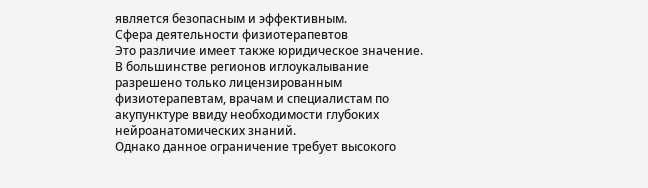является безопасным и эффективным.
Сфера деятельности физиотерапевтов
Это различие имеет также юридическое значение. В большинстве регионов иглоукалывание разрешено только лицензированным физиотерапевтам, врачам и специалистам по акупунктуре ввиду необходимости глубоких нейроанатомических знаний.
Однако данное ограничение требует высокого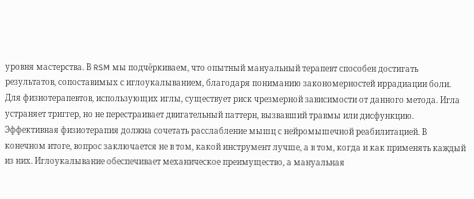уровня мастерства. В RSM мы подчёркиваем, что опытный мануальный терапевт способен достигать результатов, сопоставимых с иглоукалыванием, благодаря пониманию закономерностей иррадиации боли. Для физиотерапевтов, использующих иглы, существует риск чрезмерной зависимости от данного метода. Игла устраняет триггер, но не перестраивает двигательный паттерн, вызвавший травмы или дисфункцию.
Эффективная физиотерапия должна сочетать расслабление мышц с нейромышечной реабилитацией. В конечном итоге, вопрос заключается не в том, какой инструмент лучше, а в том, когда и как применять каждый из них. Иглоукалывание обеспечивает механическое преимущество, а мануальная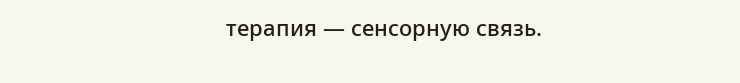терапия — сенсорную связь.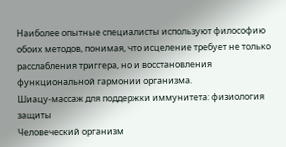Наиболее опытные специалисты используют философию обоих методов, понимая, что исцеление требует не только расслабления триггера, но и восстановления функциональной гармонии организма.
Шиацу-массаж для поддержки иммунитета: физиология защиты
Человеческий организм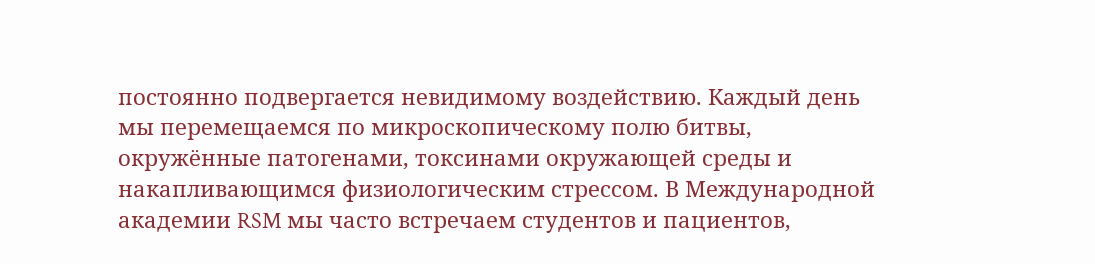постоянно подвергается невидимому воздействию. Каждый день мы перемещаемся по микроскопическому полю битвы, окружённые патогенами, токсинами окружающей среды и накапливающимся физиологическим стрессом. В Международной академии RSM мы часто встречаем студентов и пациентов,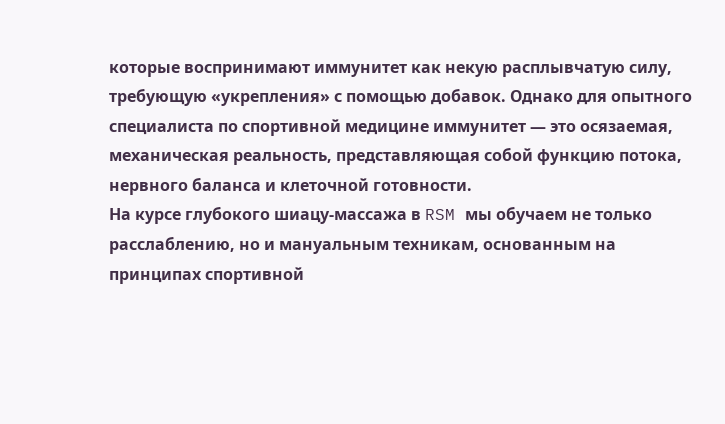которые воспринимают иммунитет как некую расплывчатую силу, требующую «укрепления» с помощью добавок. Однако для опытного специалиста по спортивной медицине иммунитет — это осязаемая, механическая реальность, представляющая собой функцию потока, нервного баланса и клеточной готовности.
На курсе глубокого шиацу-массажа в RSM мы обучаем не только расслаблению, но и мануальным техникам, основанным на принципах спортивной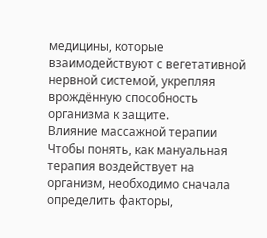медицины, которые взаимодействуют с вегетативной нервной системой, укрепляя врождённую способность организма к защите.
Влияние массажной терапии
Чтобы понять, как мануальная терапия воздействует на организм, необходимо сначала определить факторы,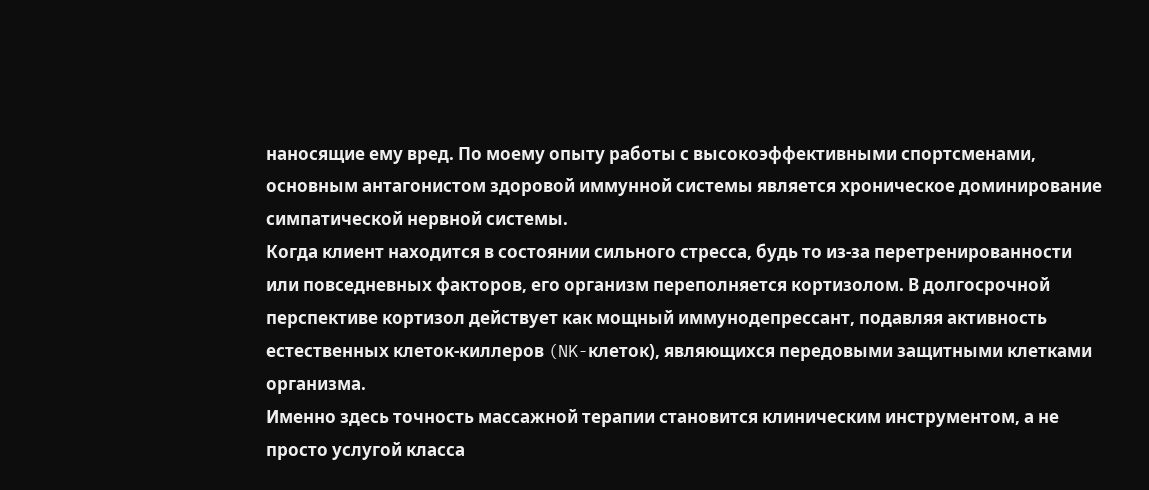наносящие ему вред. По моему опыту работы с высокоэффективными спортсменами, основным антагонистом здоровой иммунной системы является хроническое доминирование симпатической нервной системы.
Когда клиент находится в состоянии сильного стресса, будь то из-за перетренированности или повседневных факторов, его организм переполняется кортизолом. В долгосрочной перспективе кортизол действует как мощный иммунодепрессант, подавляя активность естественных клеток-киллеров (NK-клеток), являющихся передовыми защитными клетками организма.
Именно здесь точность массажной терапии становится клиническим инструментом, а не просто услугой класса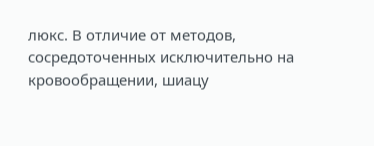люкс. В отличие от методов, сосредоточенных исключительно на кровообращении, шиацу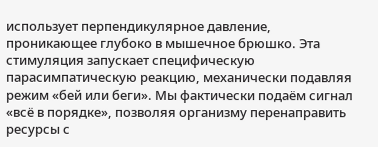использует перпендикулярное давление, проникающее глубоко в мышечное брюшко. Эта стимуляция запускает специфическую парасимпатическую реакцию, механически подавляя режим «бей или беги». Мы фактически подаём сигнал «всё в порядке», позволяя организму перенаправить ресурсы с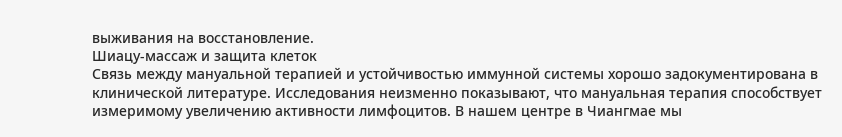выживания на восстановление.
Шиацу-массаж и защита клеток
Связь между мануальной терапией и устойчивостью иммунной системы хорошо задокументирована в клинической литературе. Исследования неизменно показывают, что мануальная терапия способствует измеримому увеличению активности лимфоцитов. В нашем центре в Чиангмае мы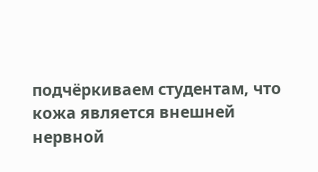подчёркиваем студентам, что кожа является внешней нервной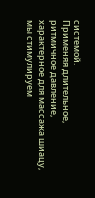системой.
Применяя длительное, ритмичное давление, характерное для массажа шиацу, мы стимулируем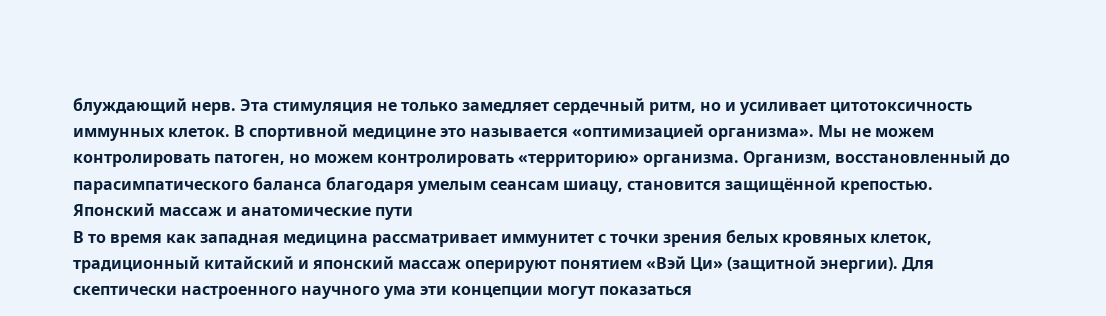блуждающий нерв. Эта стимуляция не только замедляет сердечный ритм, но и усиливает цитотоксичность иммунных клеток. В спортивной медицине это называется «оптимизацией организма». Мы не можем контролировать патоген, но можем контролировать «территорию» организма. Организм, восстановленный до парасимпатического баланса благодаря умелым сеансам шиацу, становится защищённой крепостью.
Японский массаж и анатомические пути
В то время как западная медицина рассматривает иммунитет с точки зрения белых кровяных клеток, традиционный китайский и японский массаж оперируют понятием «Вэй Ци» (защитной энергии). Для скептически настроенного научного ума эти концепции могут показаться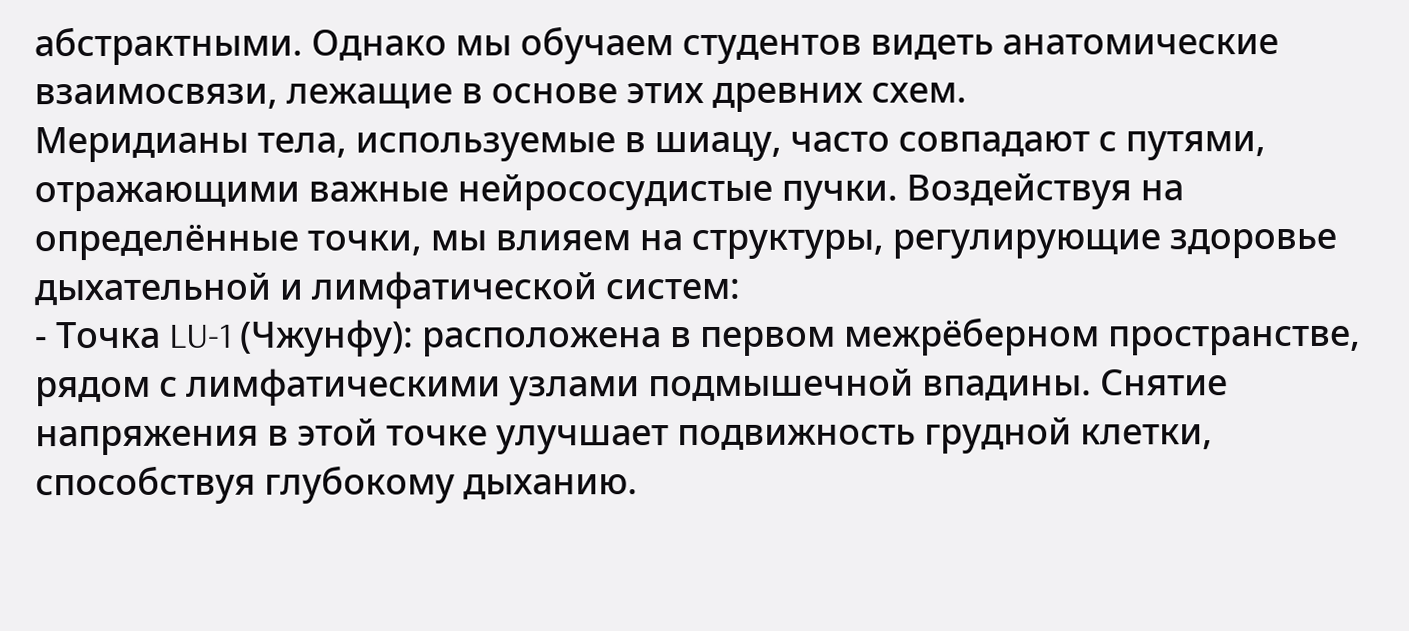абстрактными. Однако мы обучаем студентов видеть анатомические взаимосвязи, лежащие в основе этих древних схем.
Меридианы тела, используемые в шиацу, часто совпадают с путями, отражающими важные нейрососудистые пучки. Воздействуя на определённые точки, мы влияем на структуры, регулирующие здоровье дыхательной и лимфатической систем:
- Точка LU-1 (Чжунфу): расположена в первом межрёберном пространстве, рядом с лимфатическими узлами подмышечной впадины. Снятие напряжения в этой точке улучшает подвижность грудной клетки, способствуя глубокому дыханию.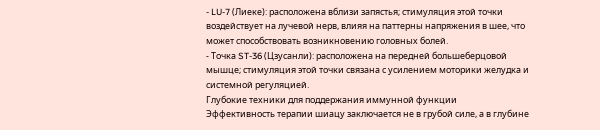- LU-7 (Лиеке): расположена вблизи запястья; стимуляция этой точки воздействует на лучевой нерв, влияя на паттерны напряжения в шее, что может способствовать возникновению головных болей.
- Точка ST-36 (Цзусанли): расположена на передней большеберцовой мышце; стимуляция этой точки связана с усилением моторики желудка и системной регуляцией.
Глубокие техники для поддержания иммунной функции
Эффективность терапии шиацу заключается не в грубой силе, а в глубине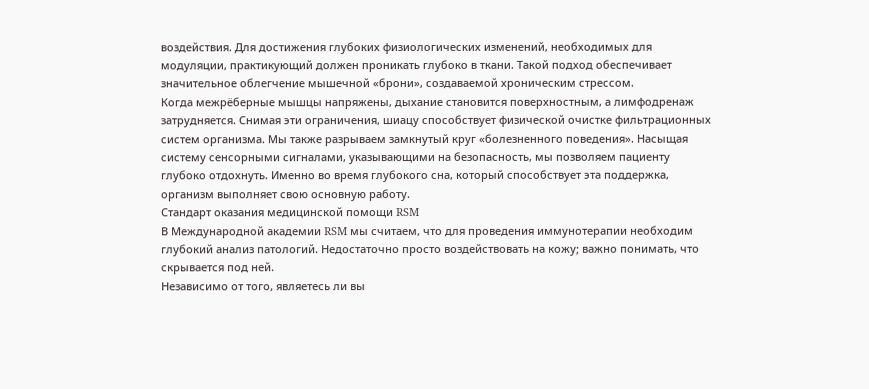воздействия. Для достижения глубоких физиологических изменений, необходимых для модуляции, практикующий должен проникать глубоко в ткани. Такой подход обеспечивает значительное облегчение мышечной «брони», создаваемой хроническим стрессом.
Когда межрёберные мышцы напряжены, дыхание становится поверхностным, а лимфодренаж затрудняется. Снимая эти ограничения, шиацу способствует физической очистке фильтрационных систем организма. Мы также разрываем замкнутый круг «болезненного поведения». Насыщая систему сенсорными сигналами, указывающими на безопасность, мы позволяем пациенту глубоко отдохнуть. Именно во время глубокого сна, который способствует эта поддержка, организм выполняет свою основную работу.
Стандарт оказания медицинской помощи RSM
В Международной академии RSM мы считаем, что для проведения иммунотерапии необходим глубокий анализ патологий. Недостаточно просто воздействовать на кожу; важно понимать, что скрывается под ней.
Независимо от того, являетесь ли вы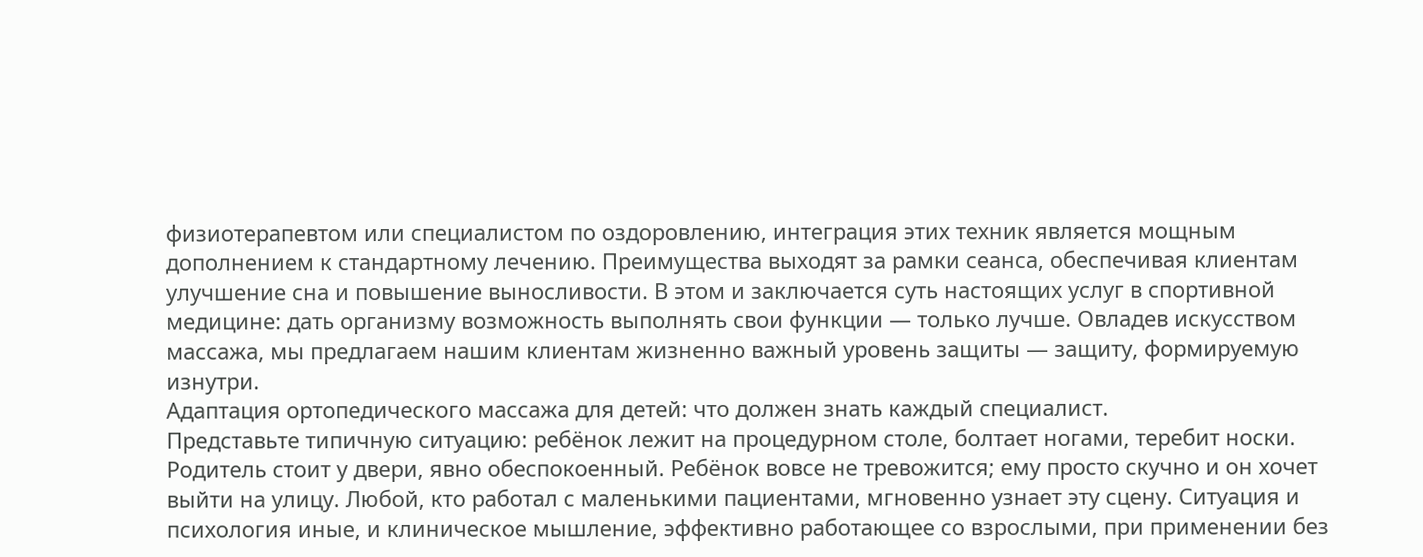физиотерапевтом или специалистом по оздоровлению, интеграция этих техник является мощным дополнением к стандартному лечению. Преимущества выходят за рамки сеанса, обеспечивая клиентам улучшение сна и повышение выносливости. В этом и заключается суть настоящих услуг в спортивной медицине: дать организму возможность выполнять свои функции — только лучше. Овладев искусством массажа, мы предлагаем нашим клиентам жизненно важный уровень защиты — защиту, формируемую изнутри.
Адаптация ортопедического массажа для детей: что должен знать каждый специалист.
Представьте типичную ситуацию: ребёнок лежит на процедурном столе, болтает ногами, теребит носки. Родитель стоит у двери, явно обеспокоенный. Ребёнок вовсе не тревожится; ему просто скучно и он хочет выйти на улицу. Любой, кто работал с маленькими пациентами, мгновенно узнает эту сцену. Ситуация и психология иные, и клиническое мышление, эффективно работающее со взрослыми, при применении без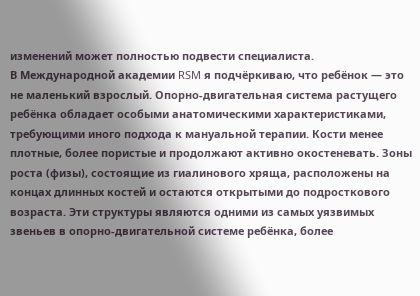изменений может полностью подвести специалиста.
В Международной академии RSM я подчёркиваю, что ребёнок — это не маленький взрослый. Опорно-двигательная система растущего ребёнка обладает особыми анатомическими характеристиками, требующими иного подхода к мануальной терапии. Кости менее плотные, более пористые и продолжают активно окостеневать. Зоны роста (физы), состоящие из гиалинового хряща, расположены на концах длинных костей и остаются открытыми до подросткового возраста. Эти структуры являются одними из самых уязвимых звеньев в опорно-двигательной системе ребёнка, более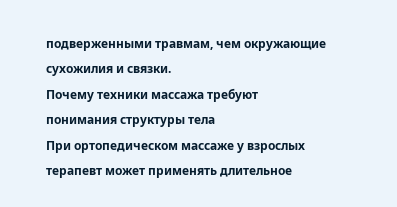подверженными травмам, чем окружающие сухожилия и связки.
Почему техники массажа требуют понимания структуры тела
При ортопедическом массаже у взрослых терапевт может применять длительное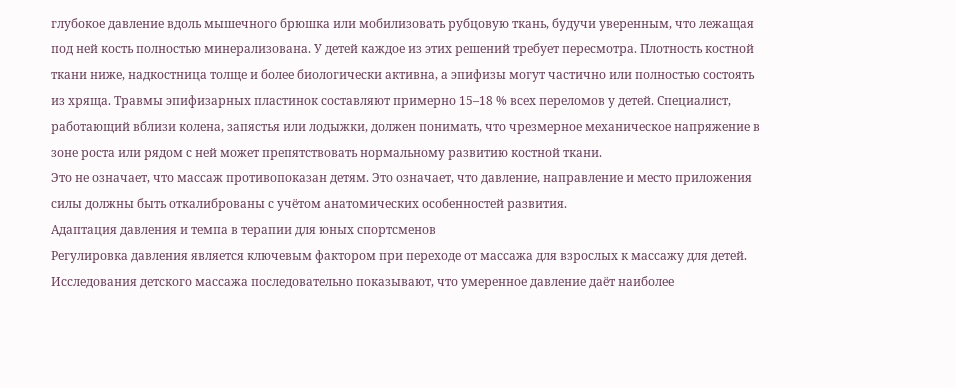глубокое давление вдоль мышечного брюшка или мобилизовать рубцовую ткань, будучи уверенным, что лежащая под ней кость полностью минерализована. У детей каждое из этих решений требует пересмотра. Плотность костной ткани ниже, надкостница толще и более биологически активна, а эпифизы могут частично или полностью состоять из хряща. Травмы эпифизарных пластинок составляют примерно 15–18 % всех переломов у детей. Специалист, работающий вблизи колена, запястья или лодыжки, должен понимать, что чрезмерное механическое напряжение в зоне роста или рядом с ней может препятствовать нормальному развитию костной ткани.
Это не означает, что массаж противопоказан детям. Это означает, что давление, направление и место приложения силы должны быть откалиброваны с учётом анатомических особенностей развития.
Адаптация давления и темпа в терапии для юных спортсменов
Регулировка давления является ключевым фактором при переходе от массажа для взрослых к массажу для детей. Исследования детского массажа последовательно показывают, что умеренное давление даёт наиболее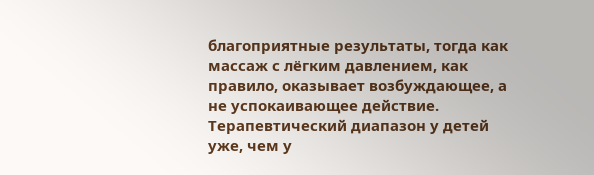благоприятные результаты, тогда как массаж с лёгким давлением, как правило, оказывает возбуждающее, а не успокаивающее действие. Терапевтический диапазон у детей уже, чем у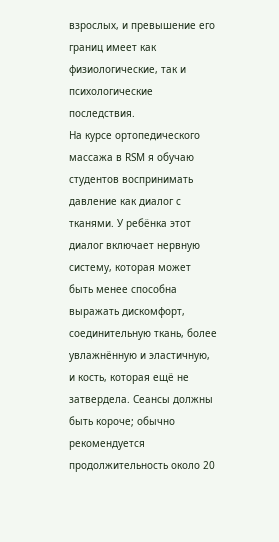взрослых, и превышение его границ имеет как физиологические, так и психологические последствия.
На курсе ортопедического массажа в RSM я обучаю студентов воспринимать давление как диалог с тканями. У ребёнка этот диалог включает нервную систему, которая может быть менее способна выражать дискомфорт, соединительную ткань, более увлажнённую и эластичную, и кость, которая ещё не затвердела. Сеансы должны быть короче; обычно рекомендуется продолжительность около 20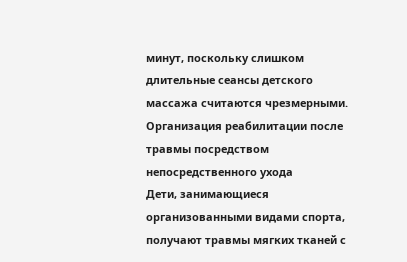минут, поскольку слишком длительные сеансы детского массажа считаются чрезмерными.
Организация реабилитации после травмы посредством непосредственного ухода
Дети, занимающиеся организованными видами спорта, получают травмы мягких тканей с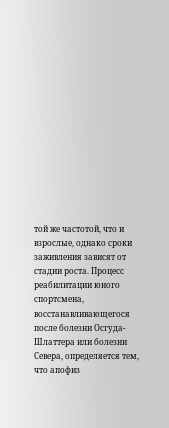той же частотой, что и взрослые, однако сроки заживления зависят от стадии роста. Процесс реабилитации юного спортсмена, восстанавливающегося после болезни Осгуда-Шлаттера или болезни Севера, определяется тем, что апофиз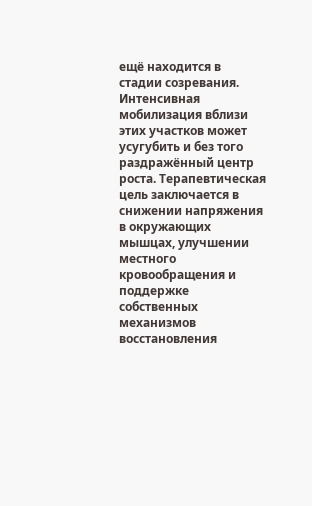ещё находится в стадии созревания. Интенсивная мобилизация вблизи этих участков может усугубить и без того раздражённый центр роста. Терапевтическая цель заключается в снижении напряжения в окружающих мышцах, улучшении местного кровообращения и поддержке собственных механизмов восстановления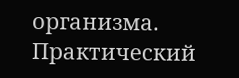организма.
Практический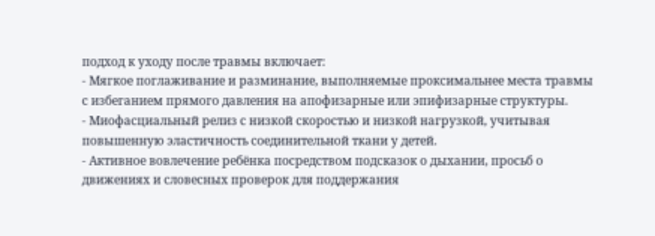подход к уходу после травмы включает:
- Мягкое поглаживание и разминание, выполняемые проксимальнее места травмы с избеганием прямого давления на апофизарные или эпифизарные структуры.
- Миофасциальный релиз с низкой скоростью и низкой нагрузкой, учитывая повышенную эластичность соединительной ткани у детей.
- Активное вовлечение ребёнка посредством подсказок о дыхании, просьб о движениях и словесных проверок для поддержания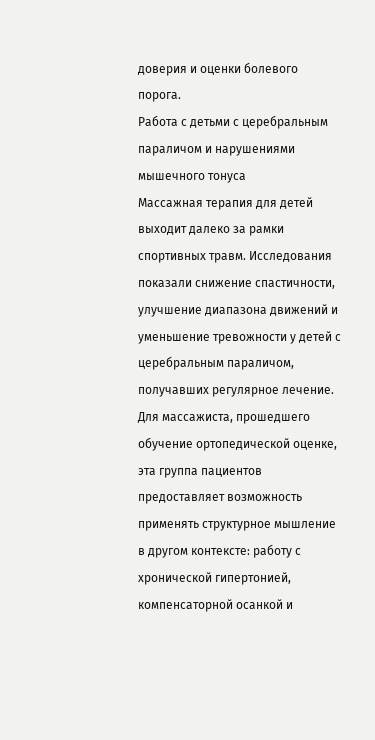доверия и оценки болевого порога.
Работа с детьми с церебральным параличом и нарушениями мышечного тонуса
Массажная терапия для детей выходит далеко за рамки спортивных травм. Исследования показали снижение спастичности, улучшение диапазона движений и уменьшение тревожности у детей с церебральным параличом, получавших регулярное лечение. Для массажиста, прошедшего обучение ортопедической оценке, эта группа пациентов предоставляет возможность применять структурное мышление в другом контексте: работу с хронической гипертонией, компенсаторной осанкой и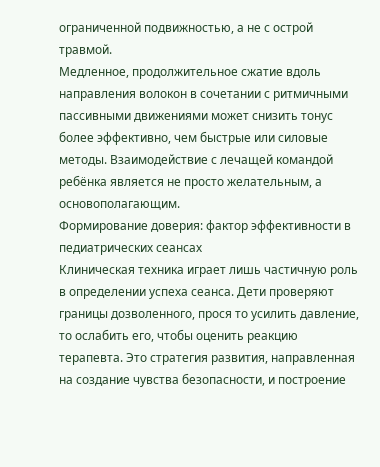ограниченной подвижностью, а не с острой травмой.
Медленное, продолжительное сжатие вдоль направления волокон в сочетании с ритмичными пассивными движениями может снизить тонус более эффективно, чем быстрые или силовые методы. Взаимодействие с лечащей командой ребёнка является не просто желательным, а основополагающим.
Формирование доверия: фактор эффективности в педиатрических сеансах
Клиническая техника играет лишь частичную роль в определении успеха сеанса. Дети проверяют границы дозволенного, прося то усилить давление, то ослабить его, чтобы оценить реакцию терапевта. Это стратегия развития, направленная на создание чувства безопасности, и построение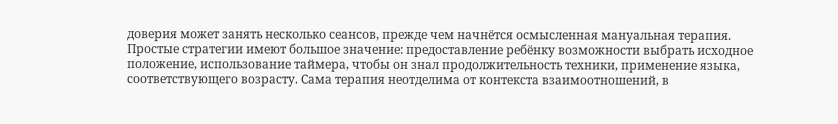доверия может занять несколько сеансов, прежде чем начнётся осмысленная мануальная терапия.
Простые стратегии имеют большое значение: предоставление ребёнку возможности выбрать исходное положение, использование таймера, чтобы он знал продолжительность техники, применение языка, соответствующего возрасту. Сама терапия неотделима от контекста взаимоотношений, в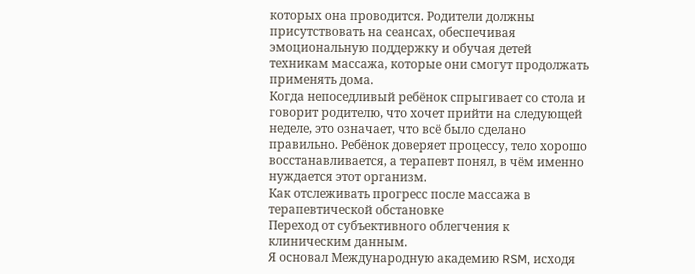которых она проводится. Родители должны присутствовать на сеансах, обеспечивая эмоциональную поддержку и обучая детей техникам массажа, которые они смогут продолжать применять дома.
Когда непоседливый ребёнок спрыгивает со стола и говорит родителю, что хочет прийти на следующей неделе, это означает, что всё было сделано правильно. Ребёнок доверяет процессу, тело хорошо восстанавливается, а терапевт понял, в чём именно нуждается этот организм.
Как отслеживать прогресс после массажа в терапевтической обстановке
Переход от субъективного облегчения к клиническим данным.
Я основал Международную академию RSM, исходя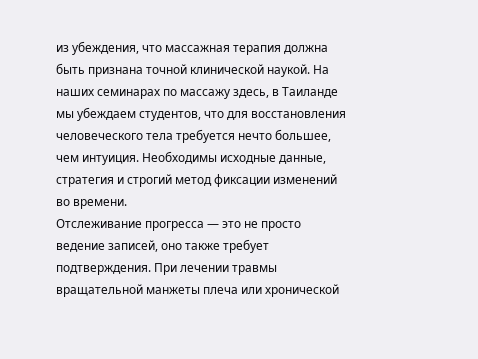из убеждения, что массажная терапия должна быть признана точной клинической наукой. На наших семинарах по массажу здесь, в Таиланде мы убеждаем студентов, что для восстановления человеческого тела требуется нечто большее, чем интуиция. Необходимы исходные данные, стратегия и строгий метод фиксации изменений во времени.
Отслеживание прогресса — это не просто ведение записей, оно также требует подтверждения. При лечении травмы вращательной манжеты плеча или хронической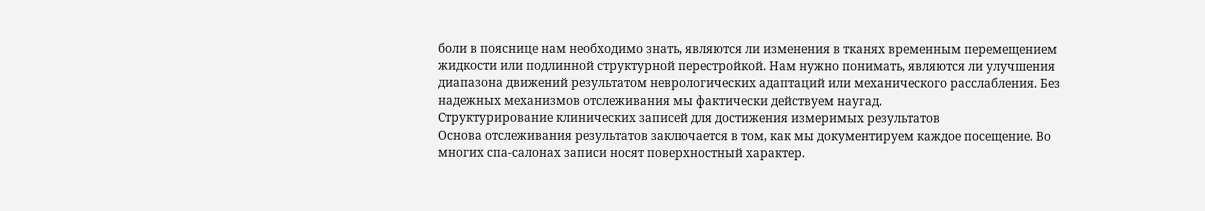боли в пояснице нам необходимо знать, являются ли изменения в тканях временным перемещением жидкости или подлинной структурной перестройкой. Нам нужно понимать, являются ли улучшения диапазона движений результатом неврологических адаптаций или механического расслабления. Без надежных механизмов отслеживания мы фактически действуем наугад.
Структурирование клинических записей для достижения измеримых результатов
Основа отслеживания результатов заключается в том, как мы документируем каждое посещение. Во многих спа-салонах записи носят поверхностный характер.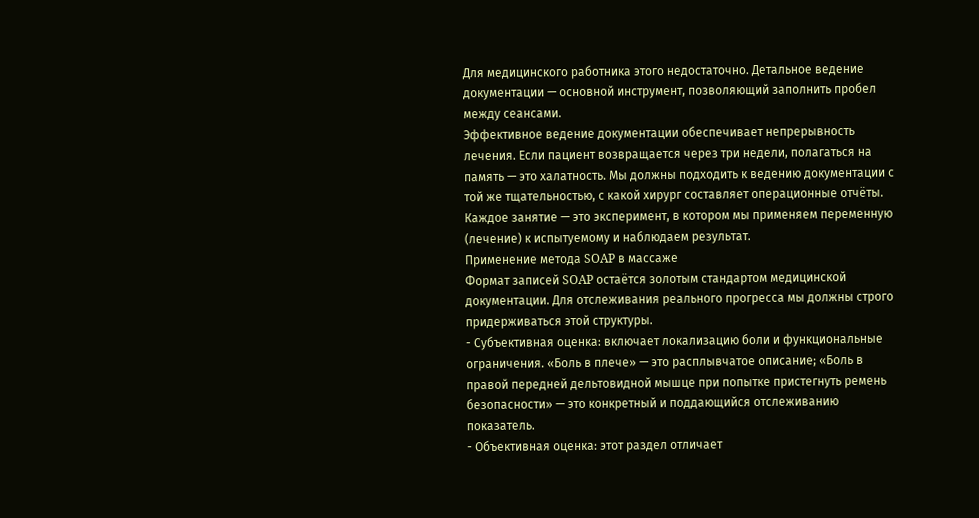Для медицинского работника этого недостаточно. Детальное ведение документации — основной инструмент, позволяющий заполнить пробел между сеансами.
Эффективное ведение документации обеспечивает непрерывность лечения. Если пациент возвращается через три недели, полагаться на память — это халатность. Мы должны подходить к ведению документации с той же тщательностью, с какой хирург составляет операционные отчёты. Каждое занятие — это эксперимент, в котором мы применяем переменную (лечение) к испытуемому и наблюдаем результат.
Применение метода SOAP в массаже
Формат записей SOAP остаётся золотым стандартом медицинской документации. Для отслеживания реального прогресса мы должны строго придерживаться этой структуры.
- Субъективная оценка: включает локализацию боли и функциональные ограничения. «Боль в плече» — это расплывчатое описание; «Боль в правой передней дельтовидной мышце при попытке пристегнуть ремень безопасности» — это конкретный и поддающийся отслеживанию показатель.
- Объективная оценка: этот раздел отличает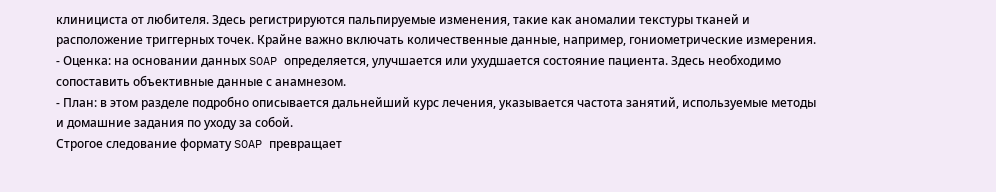клинициста от любителя. Здесь регистрируются пальпируемые изменения, такие как аномалии текстуры тканей и расположение триггерных точек. Крайне важно включать количественные данные, например, гониометрические измерения.
- Оценка: на основании данных SOAP определяется, улучшается или ухудшается состояние пациента. Здесь необходимо сопоставить объективные данные с анамнезом.
- План: в этом разделе подробно описывается дальнейший курс лечения, указывается частота занятий, используемые методы и домашние задания по уходу за собой.
Строгое следование формату SOAP превращает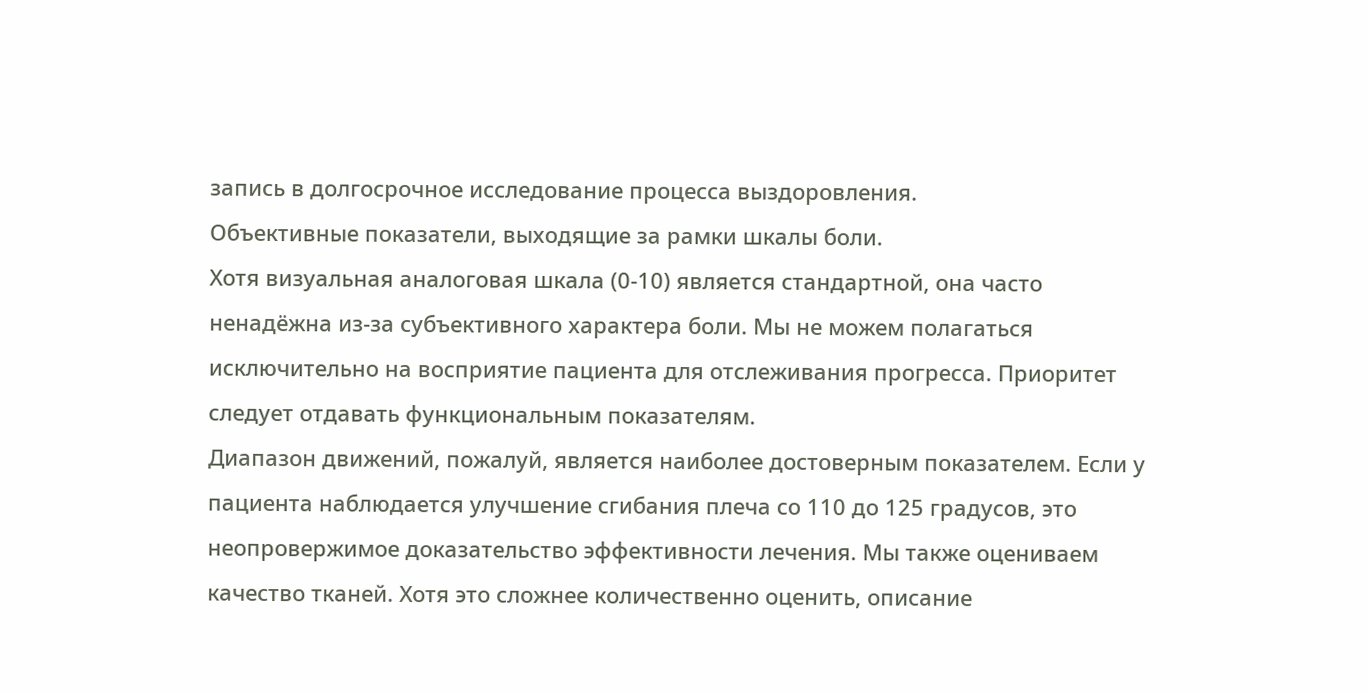запись в долгосрочное исследование процесса выздоровления.
Объективные показатели, выходящие за рамки шкалы боли.
Хотя визуальная аналоговая шкала (0-10) является стандартной, она часто ненадёжна из-за субъективного характера боли. Мы не можем полагаться исключительно на восприятие пациента для отслеживания прогресса. Приоритет следует отдавать функциональным показателям.
Диапазон движений, пожалуй, является наиболее достоверным показателем. Если у пациента наблюдается улучшение сгибания плеча со 110 до 125 градусов, это неопровержимое доказательство эффективности лечения. Мы также оцениваем качество тканей. Хотя это сложнее количественно оценить, описание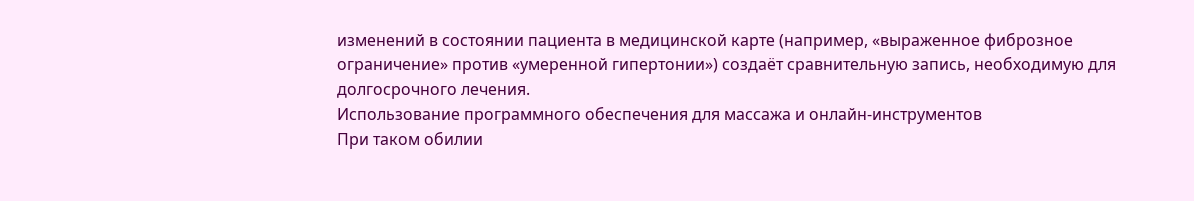изменений в состоянии пациента в медицинской карте (например, «выраженное фиброзное ограничение» против «умеренной гипертонии») создаёт сравнительную запись, необходимую для долгосрочного лечения.
Использование программного обеспечения для массажа и онлайн-инструментов
При таком обилии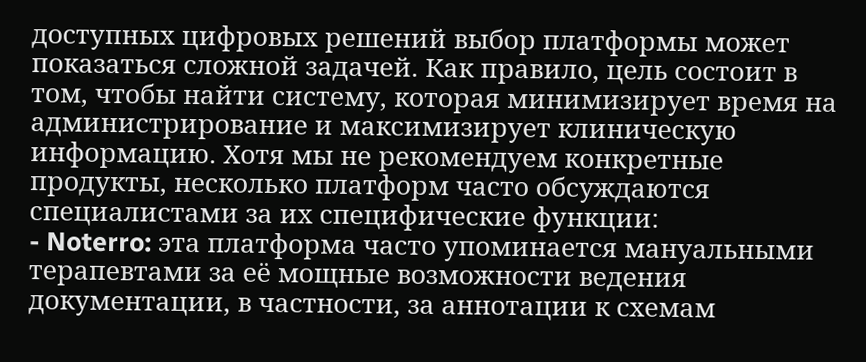доступных цифровых решений выбор платформы может показаться сложной задачей. Как правило, цель состоит в том, чтобы найти систему, которая минимизирует время на администрирование и максимизирует клиническую информацию. Хотя мы не рекомендуем конкретные продукты, несколько платформ часто обсуждаются специалистами за их специфические функции:
- Noterro: эта платформа часто упоминается мануальными терапевтами за её мощные возможности ведения документации, в частности, за аннотации к схемам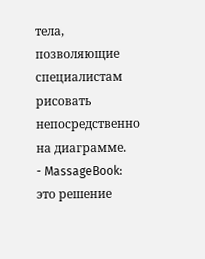тела, позволяющие специалистам рисовать непосредственно на диаграмме.
- MassageBook: это решение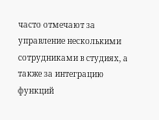часто отмечают за управление несколькими сотрудниками в студиях, а также за интеграцию функций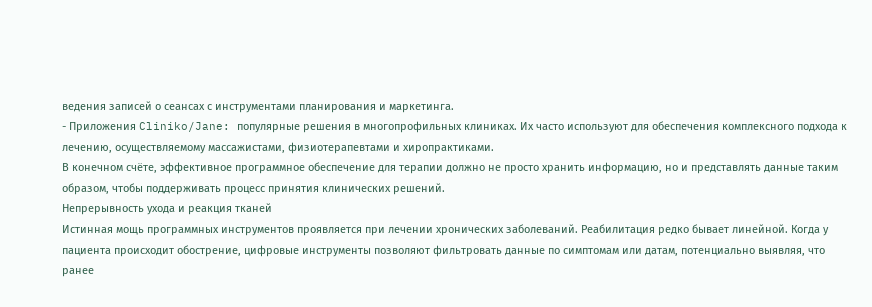ведения записей о сеансах с инструментами планирования и маркетинга.
- Приложения Cliniko/Jane: популярные решения в многопрофильных клиниках. Их часто используют для обеспечения комплексного подхода к лечению, осуществляемому массажистами, физиотерапевтами и хиропрактиками.
В конечном счёте, эффективное программное обеспечение для терапии должно не просто хранить информацию, но и представлять данные таким образом, чтобы поддерживать процесс принятия клинических решений.
Непрерывность ухода и реакция тканей
Истинная мощь программных инструментов проявляется при лечении хронических заболеваний. Реабилитация редко бывает линейной. Когда у пациента происходит обострение, цифровые инструменты позволяют фильтровать данные по симптомам или датам, потенциально выявляя, что ранее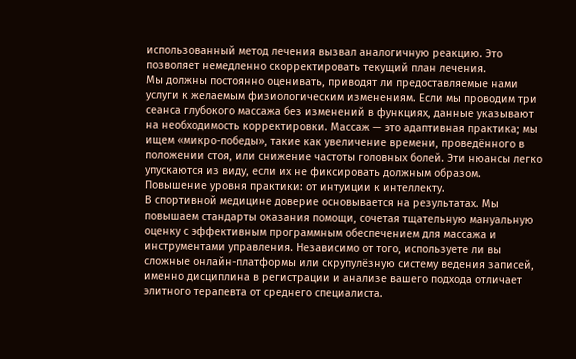использованный метод лечения вызвал аналогичную реакцию. Это позволяет немедленно скорректировать текущий план лечения.
Мы должны постоянно оценивать, приводят ли предоставляемые нами услуги к желаемым физиологическим изменениям. Если мы проводим три сеанса глубокого массажа без изменений в функциях, данные указывают на необходимость корректировки. Массаж — это адаптивная практика; мы ищем «микро-победы», такие как увеличение времени, проведённого в положении стоя, или снижение частоты головных болей. Эти нюансы легко упускаются из виду, если их не фиксировать должным образом.
Повышение уровня практики: от интуиции к интеллекту.
В спортивной медицине доверие основывается на результатах. Мы повышаем стандарты оказания помощи, сочетая тщательную мануальную оценку с эффективным программным обеспечением для массажа и инструментами управления. Независимо от того, используете ли вы сложные онлайн-платформы или скрупулёзную систему ведения записей, именно дисциплина в регистрации и анализе вашего подхода отличает элитного терапевта от среднего специалиста.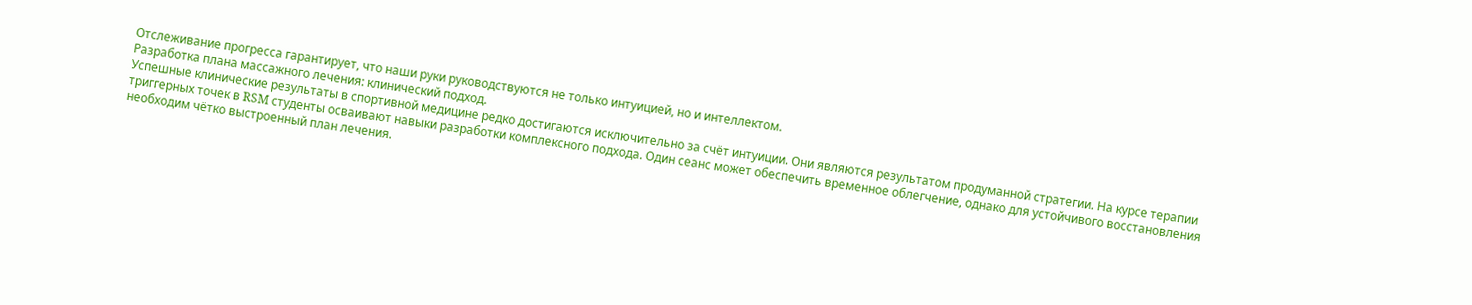Отслеживание прогресса гарантирует, что наши руки руководствуются не только интуицией, но и интеллектом.
Разработка плана массажного лечения: клинический подход.
Успешные клинические результаты в спортивной медицине редко достигаются исключительно за счёт интуиции. Они являются результатом продуманной стратегии. На курсе терапии триггерных точек в RSM студенты осваивают навыки разработки комплексного подхода. Один сеанс может обеспечить временное облегчение, однако для устойчивого восстановления необходим чётко выстроенный план лечения.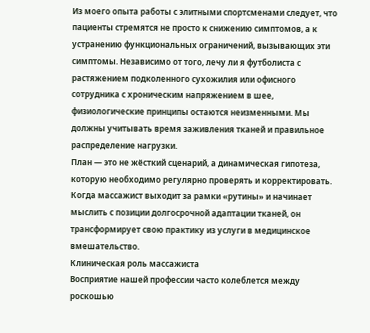Из моего опыта работы с элитными спортсменами следует, что пациенты стремятся не просто к снижению симптомов, а к устранению функциональных ограничений, вызывающих эти симптомы. Независимо от того, лечу ли я футболиста с растяжением подколенного сухожилия или офисного сотрудника с хроническим напряжением в шее, физиологические принципы остаются неизменными. Мы должны учитывать время заживления тканей и правильное распределение нагрузки.
План — это не жёсткий сценарий, а динамическая гипотеза, которую необходимо регулярно проверять и корректировать. Когда массажист выходит за рамки «рутины» и начинает мыслить с позиции долгосрочной адаптации тканей, он трансформирует свою практику из услуги в медицинское вмешательство.
Клиническая роль массажиста
Восприятие нашей профессии часто колеблется между роскошью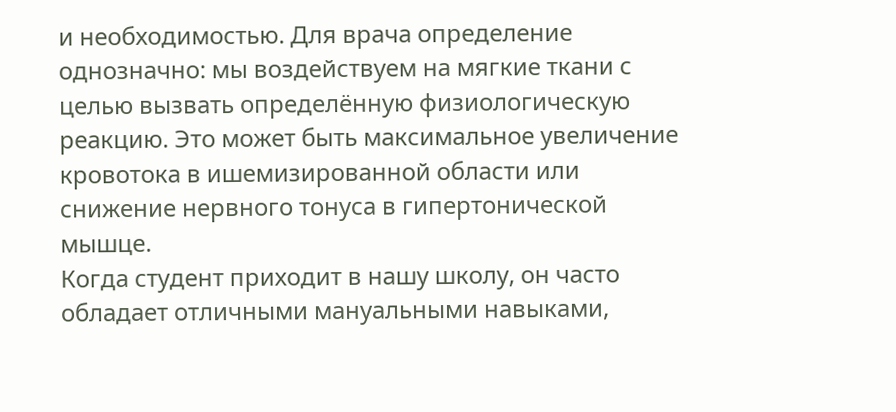и необходимостью. Для врача определение однозначно: мы воздействуем на мягкие ткани с целью вызвать определённую физиологическую реакцию. Это может быть максимальное увеличение кровотока в ишемизированной области или снижение нервного тонуса в гипертонической мышце.
Когда студент приходит в нашу школу, он часто обладает отличными мануальными навыками,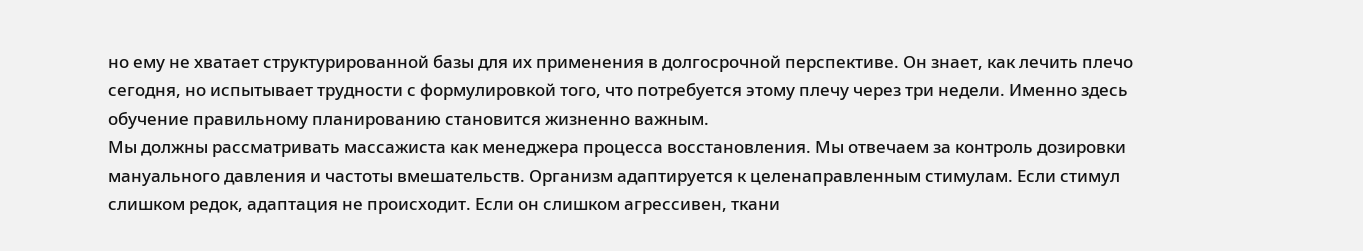но ему не хватает структурированной базы для их применения в долгосрочной перспективе. Он знает, как лечить плечо сегодня, но испытывает трудности с формулировкой того, что потребуется этому плечу через три недели. Именно здесь обучение правильному планированию становится жизненно важным.
Мы должны рассматривать массажиста как менеджера процесса восстановления. Мы отвечаем за контроль дозировки мануального давления и частоты вмешательств. Организм адаптируется к целенаправленным стимулам. Если стимул слишком редок, адаптация не происходит. Если он слишком агрессивен, ткани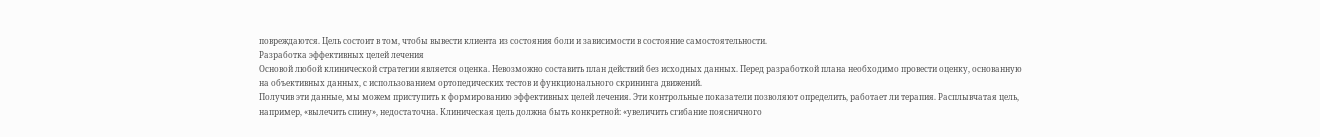повреждаются. Цель состоит в том, чтобы вывести клиента из состояния боли и зависимости в состояние самостоятельности.
Разработка эффективных целей лечения
Основой любой клинической стратегии является оценка. Невозможно составить план действий без исходных данных. Перед разработкой плана необходимо провести оценку, основанную на объективных данных, с использованием ортопедических тестов и функционального скрининга движений.
Получив эти данные, мы можем приступить к формированию эффективных целей лечения. Эти контрольные показатели позволяют определить, работает ли терапия. Расплывчатая цель, например, «вылечить спину», недостаточна. Клиническая цель должна быть конкретной: «увеличить сгибание поясничного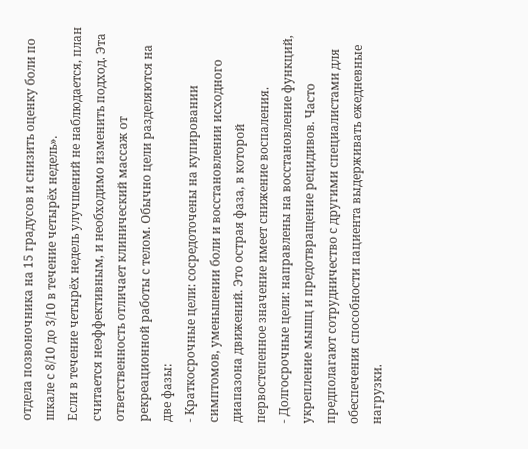отдела позвоночника на 15 градусов и снизить оценку боли по шкале с 8/10 до 3/10 в течение четырёх недель».
Если в течение четырёх недель улучшений не наблюдается, план считается неэффективным, и необходимо изменить подход. Эта ответственность отличает клинический массаж от рекреационной работы с телом. Обычно цели разделяются на две фазы:
- Краткосрочные цели: сосредоточены на купировании симптомов, уменьшении боли и восстановлении исходного диапазона движений. Это острая фаза, в которой первостепенное значение имеет снижение воспаления.
- Долгосрочные цели: направлены на восстановление функций, укрепление мышц и предотвращение рецидивов. Часто предполагают сотрудничество с другими специалистами для обеспечения способности пациента выдерживать ежедневные нагрузки.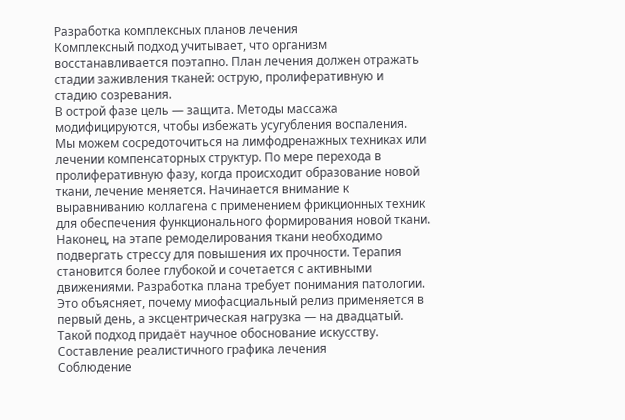Разработка комплексных планов лечения
Комплексный подход учитывает, что организм восстанавливается поэтапно. План лечения должен отражать стадии заживления тканей: острую, пролиферативную и стадию созревания.
В острой фазе цель — защита. Методы массажа модифицируются, чтобы избежать усугубления воспаления. Мы можем сосредоточиться на лимфодренажных техниках или лечении компенсаторных структур. По мере перехода в пролиферативную фазу, когда происходит образование новой ткани, лечение меняется. Начинается внимание к выравниванию коллагена с применением фрикционных техник для обеспечения функционального формирования новой ткани.
Наконец, на этапе ремоделирования ткани необходимо подвергать стрессу для повышения их прочности. Терапия становится более глубокой и сочетается с активными движениями. Разработка плана требует понимания патологии. Это объясняет, почему миофасциальный релиз применяется в первый день, а эксцентрическая нагрузка — на двадцатый. Такой подход придаёт научное обоснование искусству.
Составление реалистичного графика лечения
Соблюдение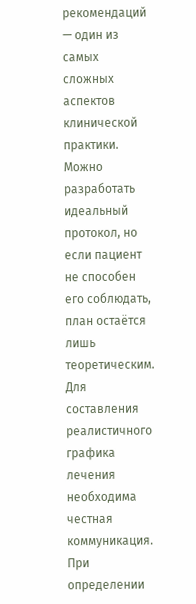рекомендаций — один из самых сложных аспектов клинической практики. Можно разработать идеальный протокол, но если пациент не способен его соблюдать, план остаётся лишь теоретическим. Для составления реалистичного графика лечения необходима честная коммуникация.
При определении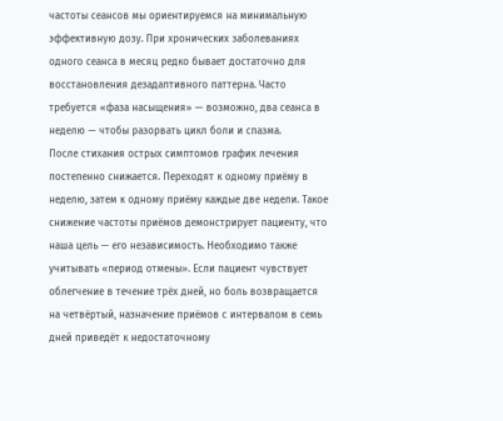частоты сеансов мы ориентируемся на минимальную эффективную дозу. При хронических заболеваниях одного сеанса в месяц редко бывает достаточно для восстановления дезадаптивного паттерна. Часто требуется «фаза насыщения» — возможно, два сеанса в неделю — чтобы разорвать цикл боли и спазма.
После стихания острых симптомов график лечения постепенно снижается. Переходят к одному приёму в неделю, затем к одному приёму каждые две недели. Такое снижение частоты приёмов демонстрирует пациенту, что наша цель — его независимость. Необходимо также учитывать «период отмены». Если пациент чувствует облегчение в течение трёх дней, но боль возвращается на четвёртый, назначение приёмов с интервалом в семь дней приведёт к недостаточному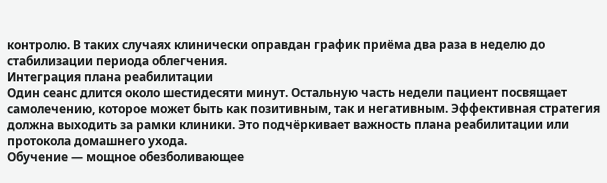контролю. В таких случаях клинически оправдан график приёма два раза в неделю до стабилизации периода облегчения.
Интеграция плана реабилитации
Один сеанс длится около шестидесяти минут. Остальную часть недели пациент посвящает самолечению, которое может быть как позитивным, так и негативным. Эффективная стратегия должна выходить за рамки клиники. Это подчёркивает важность плана реабилитации или протокола домашнего ухода.
Обучение — мощное обезболивающее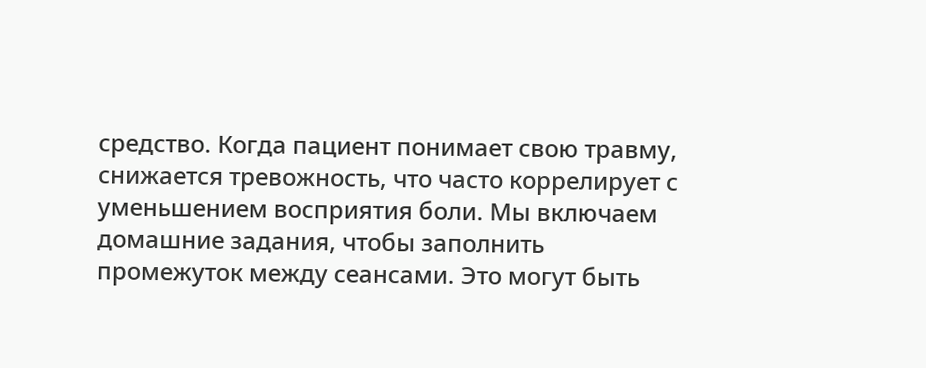средство. Когда пациент понимает свою травму, снижается тревожность, что часто коррелирует с уменьшением восприятия боли. Мы включаем домашние задания, чтобы заполнить промежуток между сеансами. Это могут быть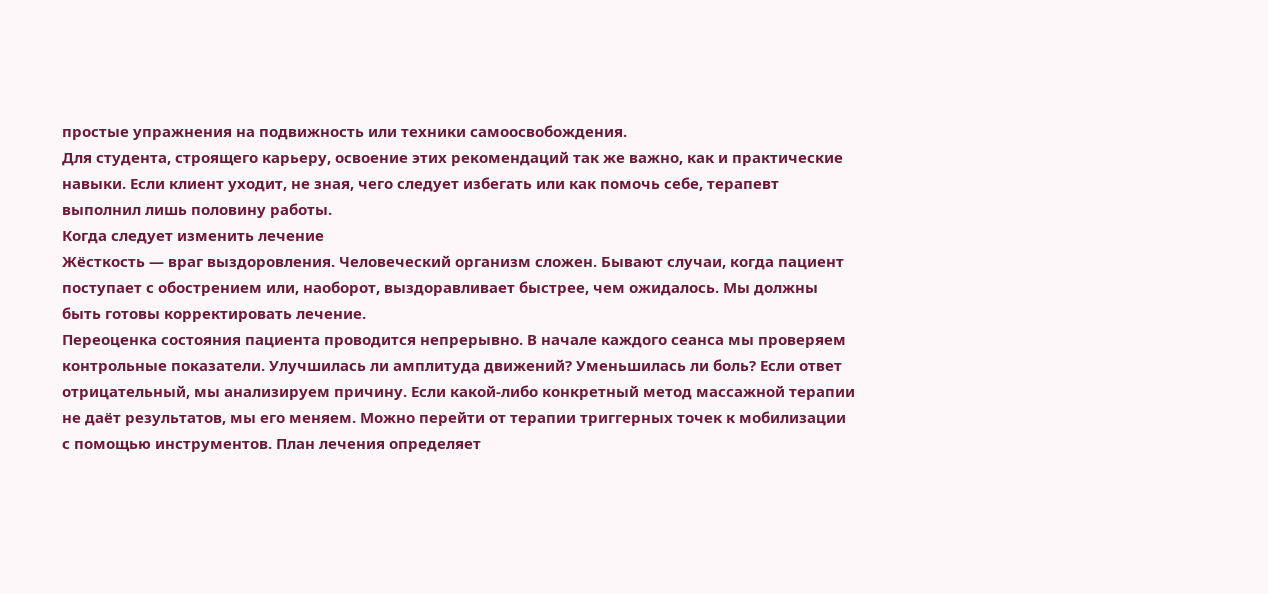простые упражнения на подвижность или техники самоосвобождения.
Для студента, строящего карьеру, освоение этих рекомендаций так же важно, как и практические навыки. Если клиент уходит, не зная, чего следует избегать или как помочь себе, терапевт выполнил лишь половину работы.
Когда следует изменить лечение
Жёсткость — враг выздоровления. Человеческий организм сложен. Бывают случаи, когда пациент поступает с обострением или, наоборот, выздоравливает быстрее, чем ожидалось. Мы должны быть готовы корректировать лечение.
Переоценка состояния пациента проводится непрерывно. В начале каждого сеанса мы проверяем контрольные показатели. Улучшилась ли амплитуда движений? Уменьшилась ли боль? Если ответ отрицательный, мы анализируем причину. Если какой-либо конкретный метод массажной терапии не даёт результатов, мы его меняем. Можно перейти от терапии триггерных точек к мобилизации с помощью инструментов. План лечения определяет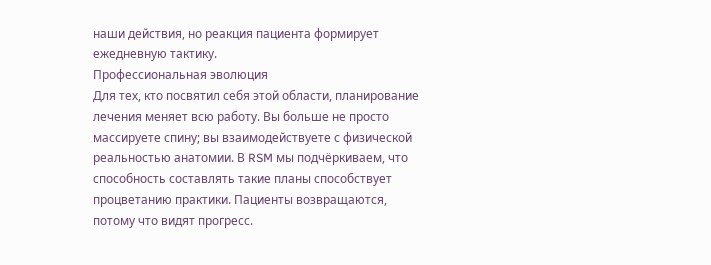наши действия, но реакция пациента формирует ежедневную тактику.
Профессиональная эволюция
Для тех, кто посвятил себя этой области, планирование лечения меняет всю работу. Вы больше не просто массируете спину; вы взаимодействуете с физической реальностью анатомии. В RSM мы подчёркиваем, что способность составлять такие планы способствует процветанию практики. Пациенты возвращаются, потому что видят прогресс.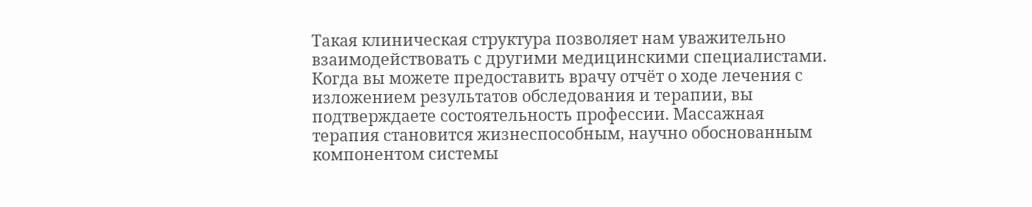Такая клиническая структура позволяет нам уважительно взаимодействовать с другими медицинскими специалистами. Когда вы можете предоставить врачу отчёт о ходе лечения с изложением результатов обследования и терапии, вы подтверждаете состоятельность профессии. Массажная терапия становится жизнеспособным, научно обоснованным компонентом системы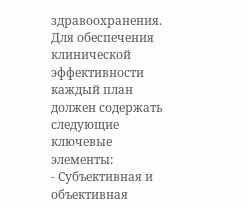здравоохранения.
Для обеспечения клинической эффективности каждый план должен содержать следующие ключевые элементы:
- Субъективная и объективная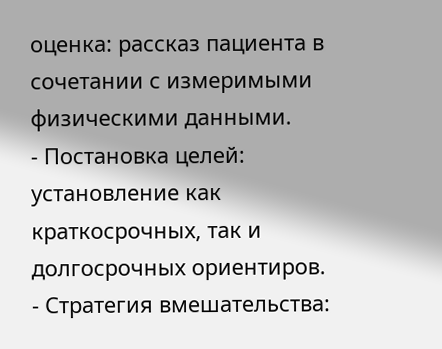оценка: рассказ пациента в сочетании с измеримыми физическими данными.
- Постановка целей: установление как краткосрочных, так и долгосрочных ориентиров.
- Стратегия вмешательства: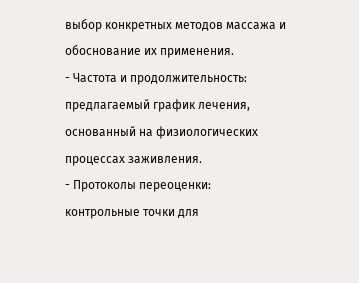выбор конкретных методов массажа и обоснование их применения.
- Частота и продолжительность: предлагаемый график лечения, основанный на физиологических процессах заживления.
- Протоколы переоценки: контрольные точки для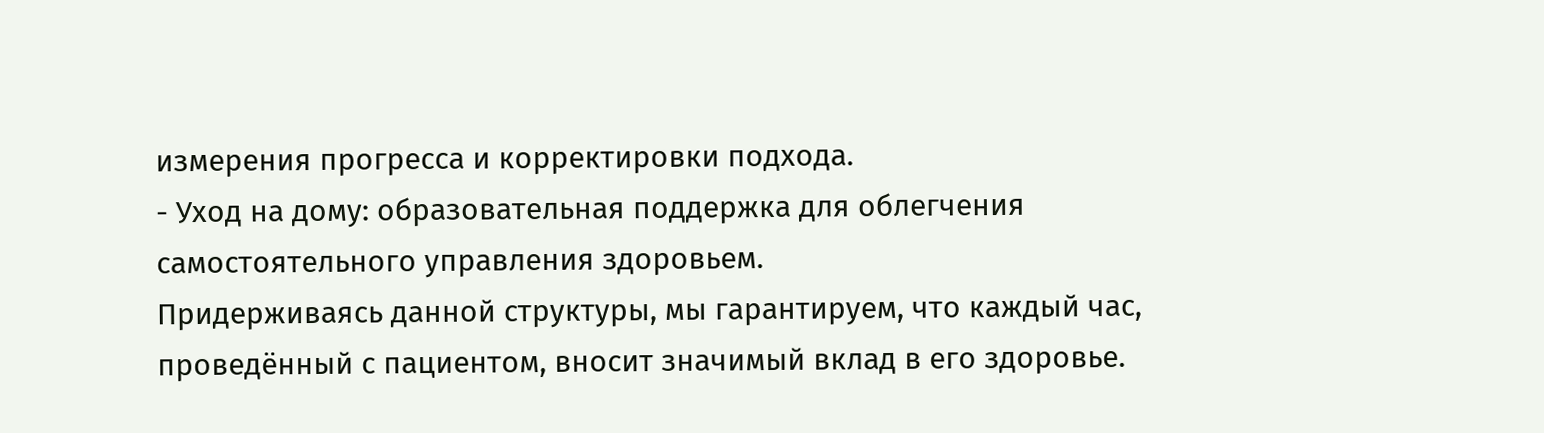измерения прогресса и корректировки подхода.
- Уход на дому: образовательная поддержка для облегчения самостоятельного управления здоровьем.
Придерживаясь данной структуры, мы гарантируем, что каждый час, проведённый с пациентом, вносит значимый вклад в его здоровье.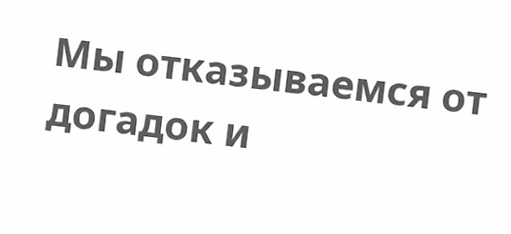Мы отказываемся от догадок и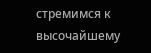стремимся к высочайшему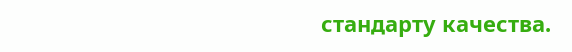стандарту качества.